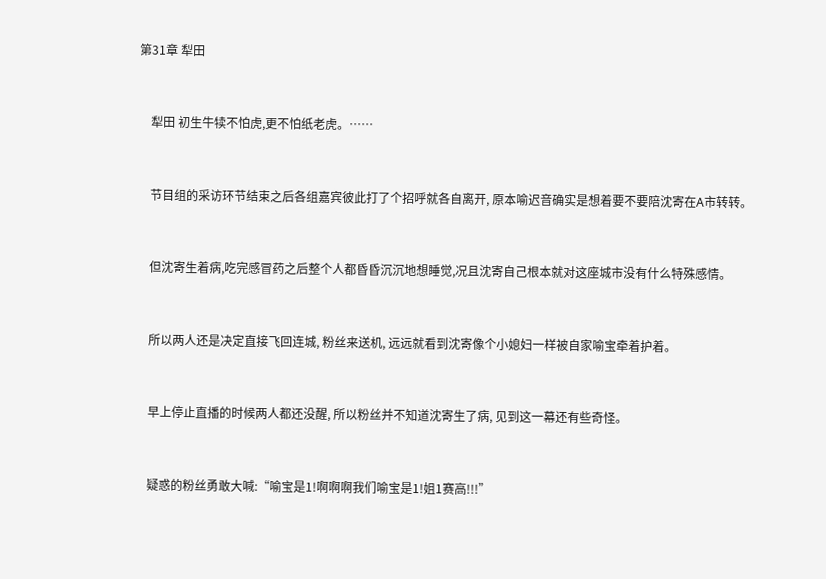第31章 犁田


    犁田 初生牛犊不怕虎,更不怕纸老虎。……


    节目组的采访环节结束之后各组嘉宾彼此打了个招呼就各自离开, 原本喻迟音确实是想着要不要陪沈寄在A市转转。


    但沈寄生着病,吃完感冒药之后整个人都昏昏沉沉地想睡觉,况且沈寄自己根本就对这座城市没有什么特殊感情。


    所以两人还是决定直接飞回连城, 粉丝来送机, 远远就看到沈寄像个小媳妇一样被自家喻宝牵着护着。


    早上停止直播的时候两人都还没醒, 所以粉丝并不知道沈寄生了病, 见到这一幕还有些奇怪。


    疑惑的粉丝勇敢大喊:“喻宝是1!啊啊啊我们喻宝是1!姐1赛高!!!”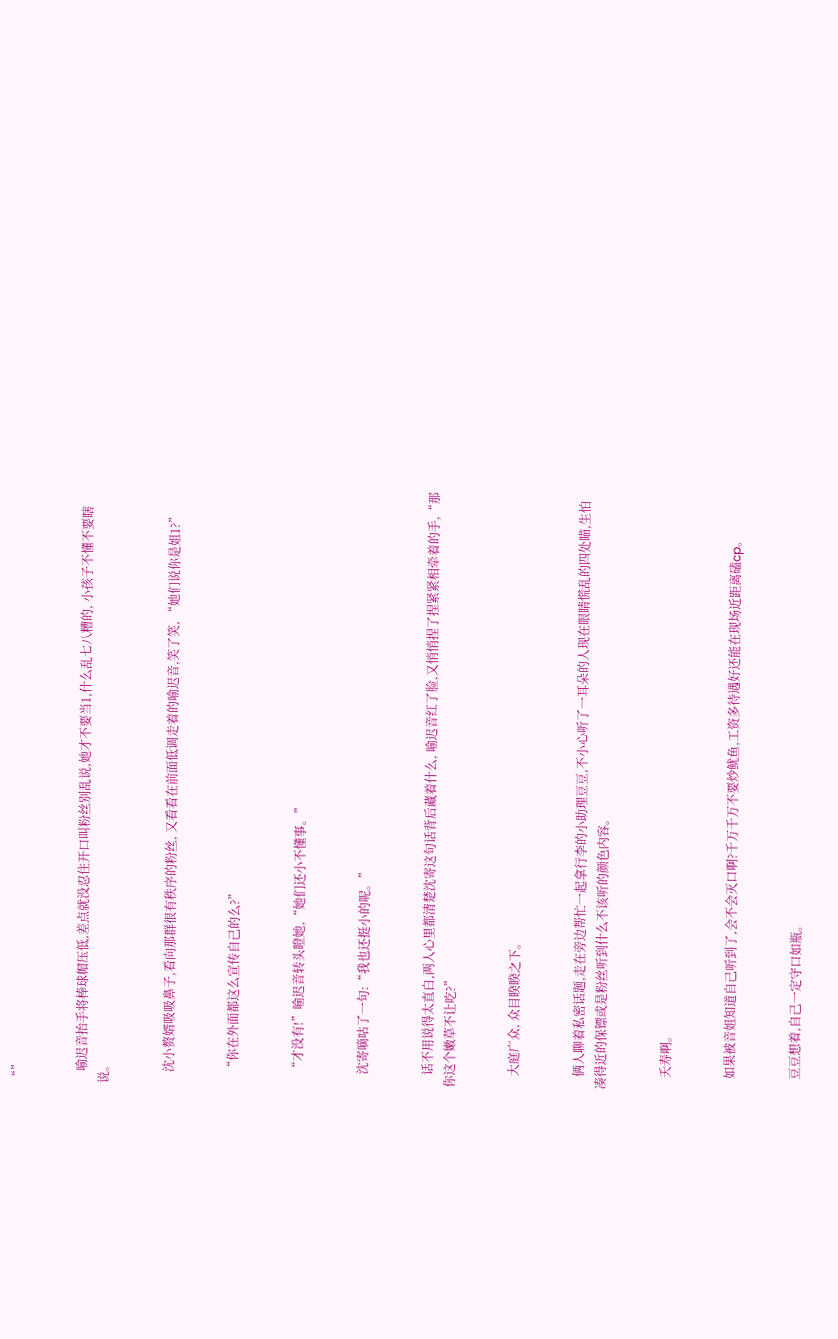“”


    喻迟音抬手将棒球帽压低,差点就没忍住开口叫粉丝别乱说,她才不要当1,什么乱七八糟的, 小孩子不懂不要瞎说。


    沈小赘婿吸吸鼻子,看向那群很有秩序的粉丝, 又看看在前面低调走着的喻迟音,笑了笑, “她们说你是姐1?”


    “你在外面都这么宣传自己的么?”


    “才没有!”喻迟音转头瞪她,“她们还小不懂事。”


    沈寄嘀咕了一句:“我也还挺小的呢。”


    话不用说得太直白,两人心里都清楚沈寄这句话背后藏着什么, 喻迟音红了脸,又悄悄捏了捏紧紧相牵着的手,“那你这个嫩草不让吃?”


    大庭广众, 众目睽睽之下。


    俩人聊着私密话题,走在旁边帮忙一起拿行李的小助理豆豆,不小心听了一耳朵的人现在眼睛慌乱的四处瞄,生怕凑得近的保镖或是粉丝听到什么不该听的颜色内容。


    夭寿啊。


    如果被音姐知道自己听到了,会不会灭口啊?千万千万不要炒鱿鱼,工资多待遇好还能在现场近距离磕cp。


    豆豆想着,自己一定守口如瓶。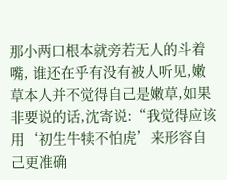那小两口根本就旁若无人的斗着嘴, 谁还在乎有没有被人听见,嫩草本人并不觉得自己是嫩草,如果非要说的话,沈寄说:“我觉得应该用‘初生牛犊不怕虎’来形容自己更准确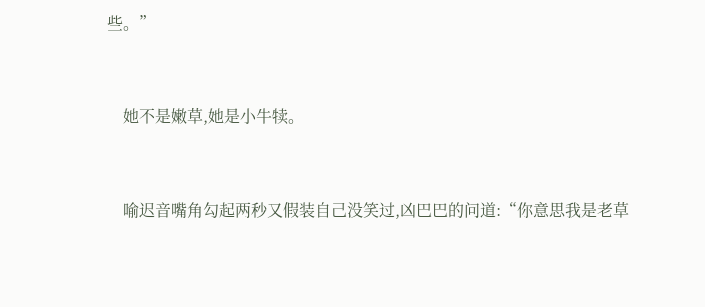些。”


    她不是嫩草,她是小牛犊。


    喻迟音嘴角勾起两秒又假装自己没笑过,凶巴巴的问道:“你意思我是老草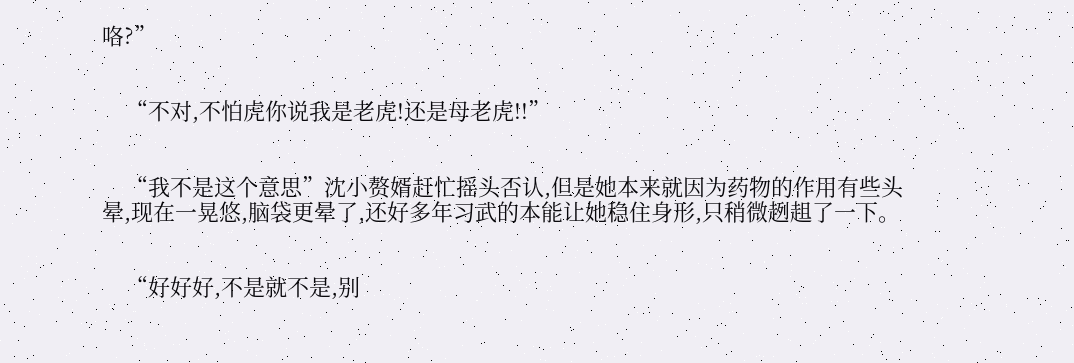咯?”


    “不对,不怕虎你说我是老虎!还是母老虎!!”


    “我不是这个意思”沈小赘婿赶忙摇头否认,但是她本来就因为药物的作用有些头晕,现在一晃悠,脑袋更晕了,还好多年习武的本能让她稳住身形,只稍微趔趄了一下。


    “好好好,不是就不是,别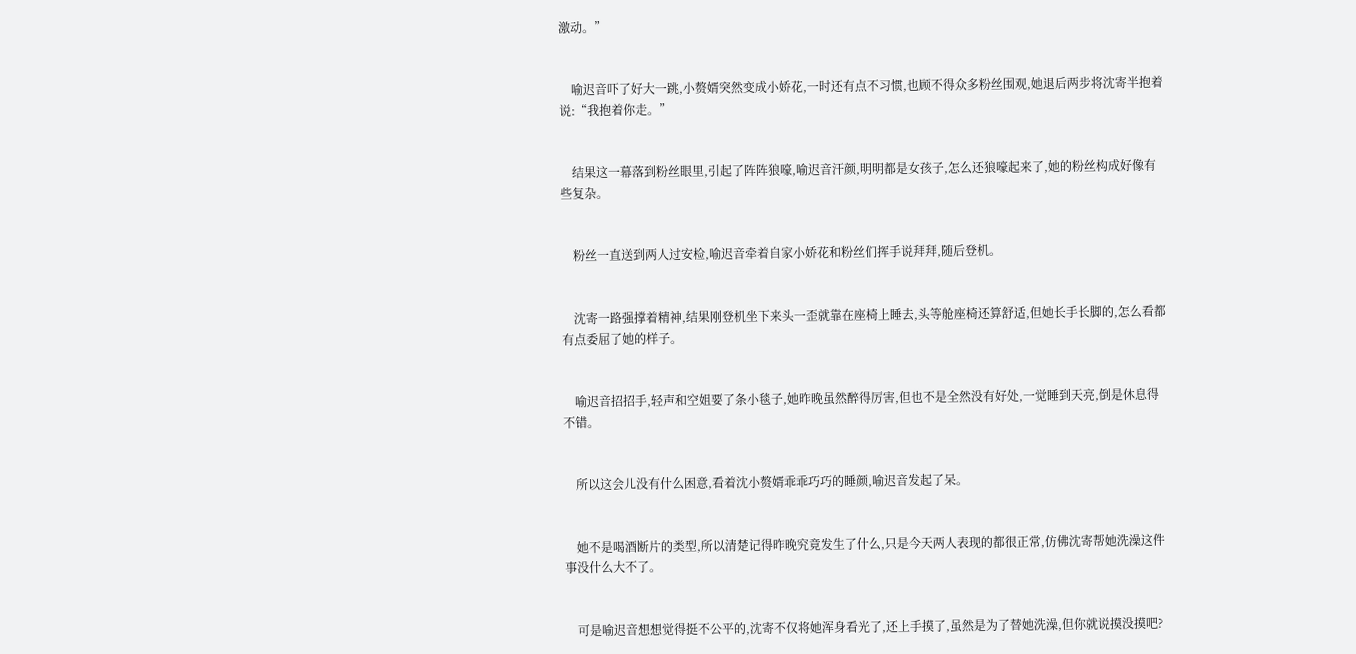激动。”


    喻迟音吓了好大一跳,小赘婿突然变成小娇花,一时还有点不习惯,也顾不得众多粉丝围观,她退后两步将沈寄半抱着说:“我抱着你走。”


    结果这一幕落到粉丝眼里,引起了阵阵狼嚎,喻迟音汗颜,明明都是女孩子,怎么还狼嚎起来了,她的粉丝构成好像有些复杂。


    粉丝一直送到两人过安检,喻迟音牵着自家小娇花和粉丝们挥手说拜拜,随后登机。


    沈寄一路强撑着精神,结果刚登机坐下来头一歪就靠在座椅上睡去,头等舱座椅还算舒适,但她长手长脚的,怎么看都有点委屈了她的样子。


    喻迟音招招手,轻声和空姐要了条小毯子,她昨晚虽然醉得厉害,但也不是全然没有好处,一觉睡到天亮,倒是休息得不错。


    所以这会儿没有什么困意,看着沈小赘婿乖乖巧巧的睡颜,喻迟音发起了呆。


    她不是喝酒断片的类型,所以清楚记得昨晚究竟发生了什么,只是今天两人表现的都很正常,仿佛沈寄帮她洗澡这件事没什么大不了。


    可是喻迟音想想觉得挺不公平的,沈寄不仅将她浑身看光了,还上手摸了,虽然是为了替她洗澡,但你就说摸没摸吧?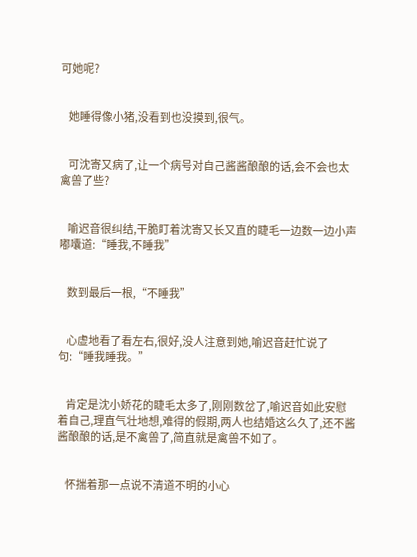可她呢?


    她睡得像小猪,没看到也没摸到,很气。


    可沈寄又病了,让一个病号对自己酱酱酿酿的话,会不会也太禽兽了些?


    喻迟音很纠结,干脆盯着沈寄又长又直的睫毛一边数一边小声嘟囔道:“睡我,不睡我”


    数到最后一根,“不睡我”


    心虚地看了看左右,很好,没人注意到她,喻迟音赶忙说了句:“睡我睡我。”


    肯定是沈小娇花的睫毛太多了,刚刚数岔了,喻迟音如此安慰着自己,理直气壮地想,难得的假期,两人也结婚这么久了,还不酱酱酿酿的话,是不禽兽了,简直就是禽兽不如了。


    怀揣着那一点说不清道不明的小心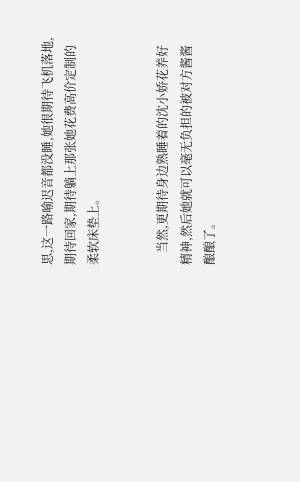思,这一路喻迟音都没睡,她很期待飞机落地,期待回家,期待躺上那张她花费高价定制的柔软床垫上。


    当然,更期待身边熟睡着的沈小娇花养好精神,然后她就可以毫无负担的被对方酱酱酿酿了。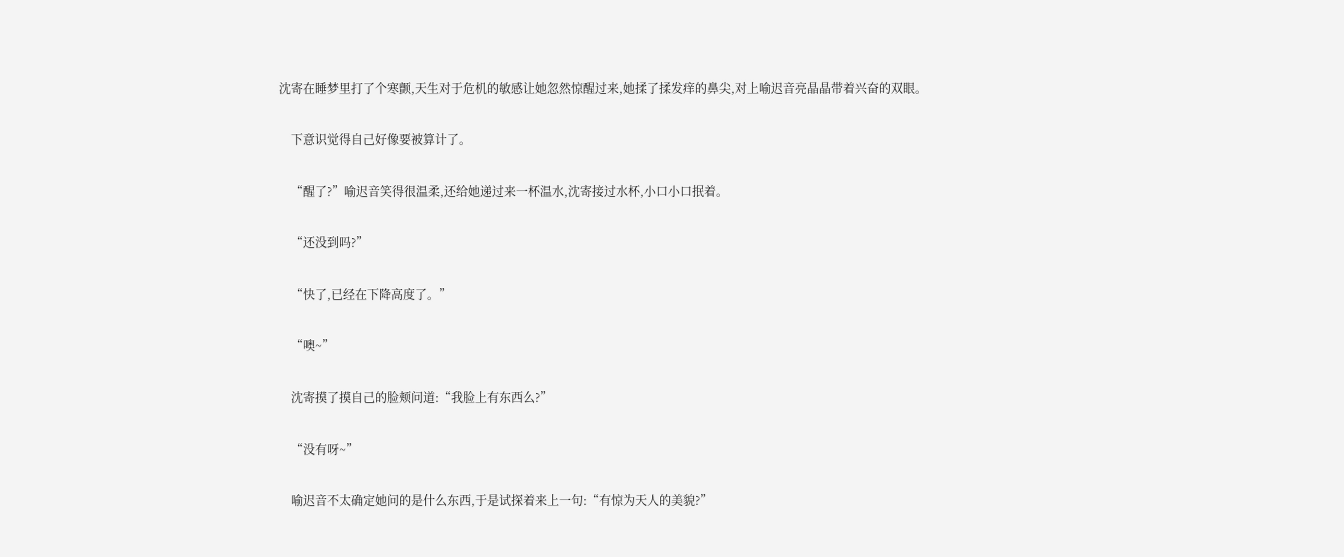沈寄在睡梦里打了个寒颤,天生对于危机的敏感让她忽然惊醒过来,她揉了揉发痒的鼻尖,对上喻迟音亮晶晶带着兴奋的双眼。


    下意识觉得自己好像要被算计了。


    “醒了?”喻迟音笑得很温柔,还给她递过来一杯温水,沈寄接过水杯,小口小口抿着。


    “还没到吗?”


    “快了,已经在下降高度了。”


    “噢~”


    沈寄摸了摸自己的脸颊问道:“我脸上有东西么?”


    “没有呀~”


    喻迟音不太确定她问的是什么东西,于是试探着来上一句:“有惊为天人的美貌?”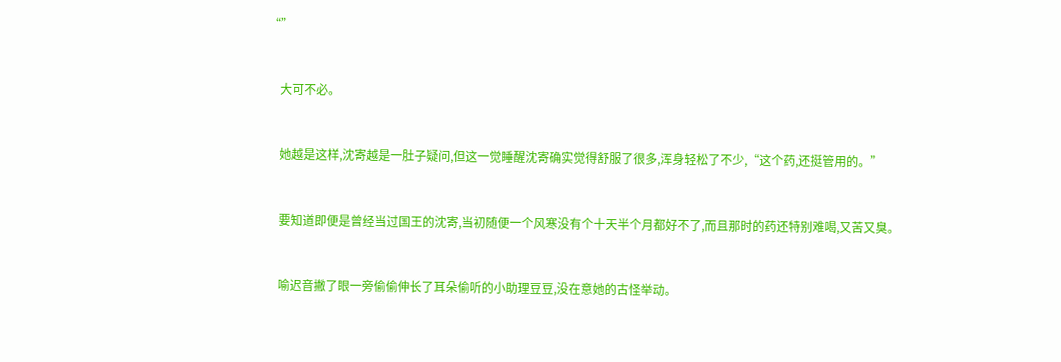“”


    大可不必。


    她越是这样,沈寄越是一肚子疑问,但这一觉睡醒沈寄确实觉得舒服了很多,浑身轻松了不少,“这个药,还挺管用的。”


    要知道即便是曾经当过国王的沈寄,当初随便一个风寒没有个十天半个月都好不了,而且那时的药还特别难喝,又苦又臭。


    喻迟音撇了眼一旁偷偷伸长了耳朵偷听的小助理豆豆,没在意她的古怪举动。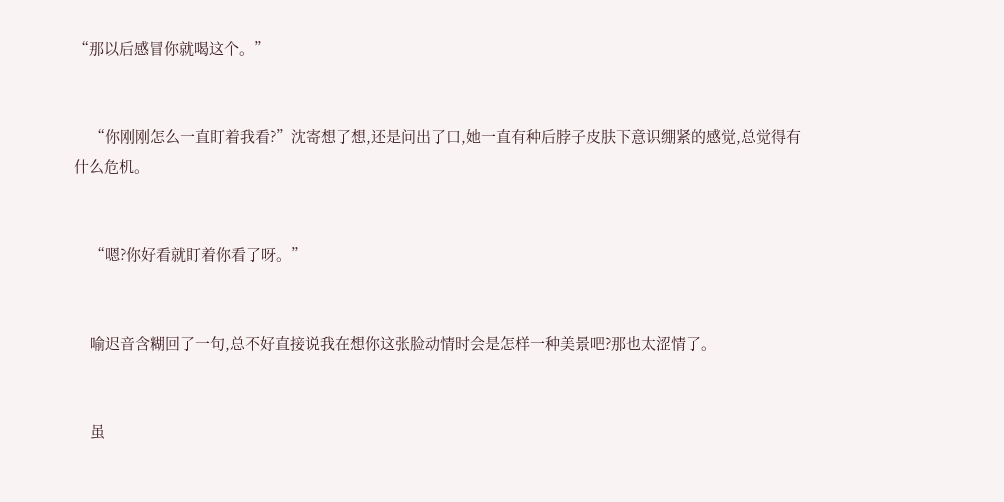“那以后感冒你就喝这个。”


    “你刚刚怎么一直盯着我看?”沈寄想了想,还是问出了口,她一直有种后脖子皮肤下意识绷紧的感觉,总觉得有什么危机。


    “嗯?你好看就盯着你看了呀。”


    喻迟音含糊回了一句,总不好直接说我在想你这张脸动情时会是怎样一种美景吧?那也太涩情了。


    虽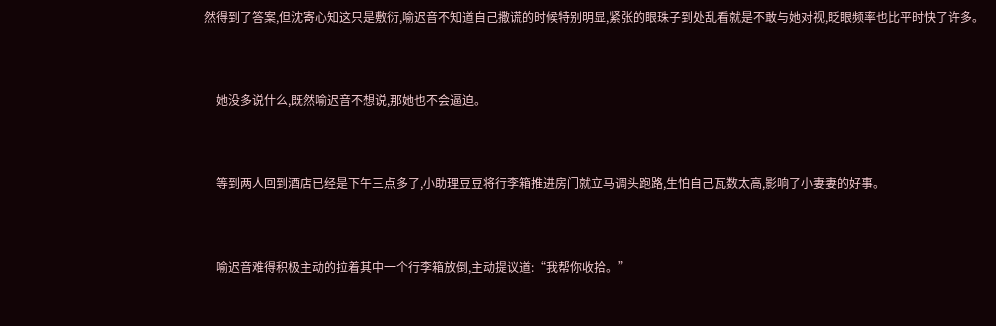然得到了答案,但沈寄心知这只是敷衍,喻迟音不知道自己撒谎的时候特别明显,紧张的眼珠子到处乱看就是不敢与她对视,眨眼频率也比平时快了许多。


    她没多说什么,既然喻迟音不想说,那她也不会逼迫。


    等到两人回到酒店已经是下午三点多了,小助理豆豆将行李箱推进房门就立马调头跑路,生怕自己瓦数太高,影响了小妻妻的好事。


    喻迟音难得积极主动的拉着其中一个行李箱放倒,主动提议道:“我帮你收拾。”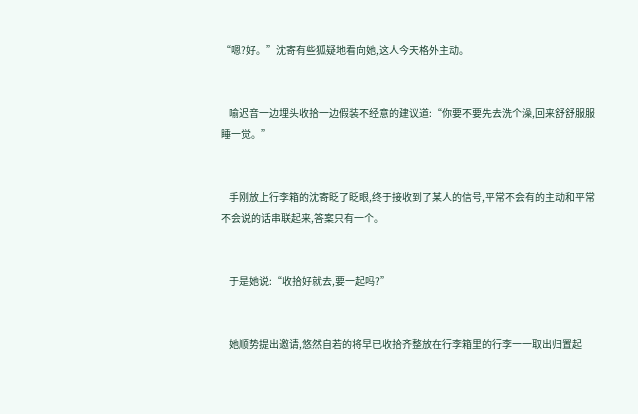“嗯?好。”沈寄有些狐疑地看向她,这人今天格外主动。


    喻迟音一边埋头收拾一边假装不经意的建议道:“你要不要先去洗个澡,回来舒舒服服睡一觉。”


    手刚放上行李箱的沈寄眨了眨眼,终于接收到了某人的信号,平常不会有的主动和平常不会说的话串联起来,答案只有一个。


    于是她说:“收拾好就去,要一起吗?”


    她顺势提出邀请,悠然自若的将早已收拾齐整放在行李箱里的行李一一取出归置起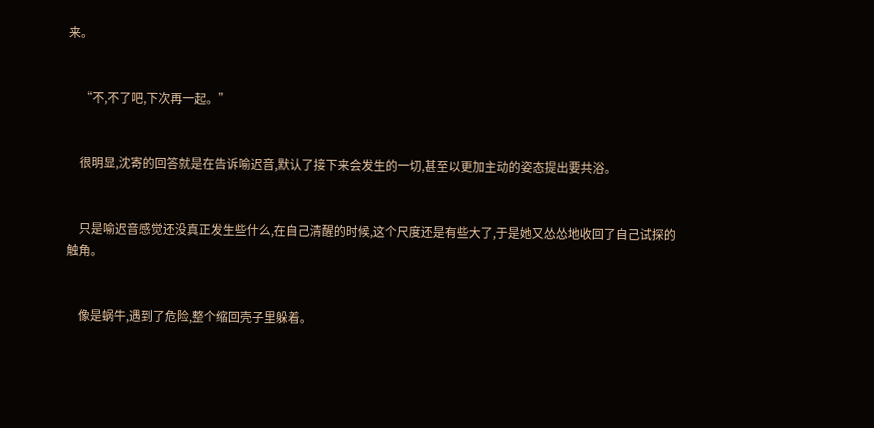来。


    “不,不了吧,下次再一起。”


    很明显,沈寄的回答就是在告诉喻迟音,默认了接下来会发生的一切,甚至以更加主动的姿态提出要共浴。


    只是喻迟音感觉还没真正发生些什么,在自己清醒的时候,这个尺度还是有些大了,于是她又怂怂地收回了自己试探的触角。


    像是蜗牛,遇到了危险,整个缩回壳子里躲着。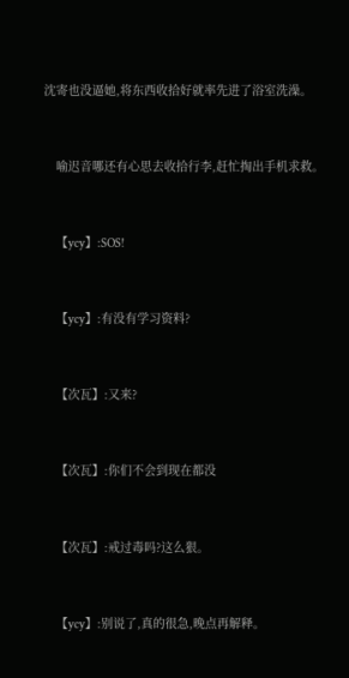沈寄也没逼她,将东西收拾好就率先进了浴室洗澡。


    喻迟音哪还有心思去收拾行李,赶忙掏出手机求救。


    【ycy】:SOS!


    【ycy】:有没有学习资料?


    【次瓦】:又来?


    【次瓦】:你们不会到现在都没


    【次瓦】:戒过毒吗?这么狠。


    【ycy】:别说了,真的很急,晚点再解释。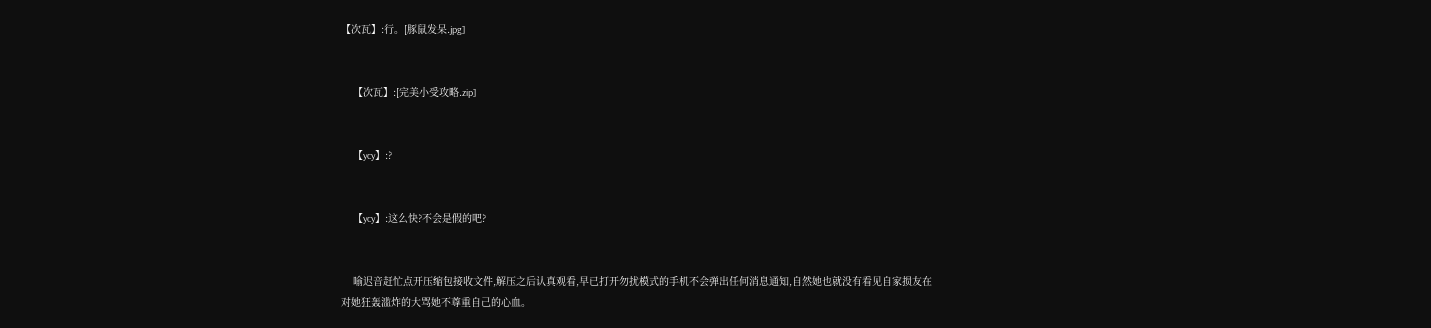【次瓦】:行。[豚鼠发呆.jpg]


    【次瓦】:[完美小受攻略.zip]


    【ycy】:?


    【ycy】:这么快?不会是假的吧?


    喻迟音赶忙点开压缩包接收文件,解压之后认真观看,早已打开勿扰模式的手机不会弹出任何消息通知,自然她也就没有看见自家损友在对她狂轰滥炸的大骂她不尊重自己的心血。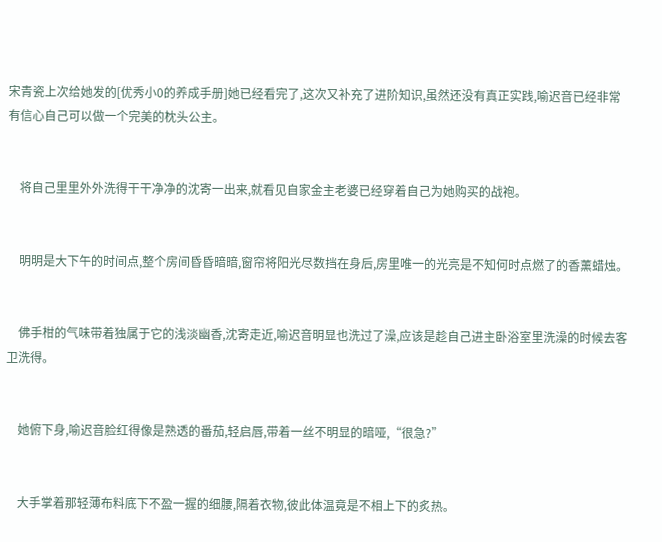宋青瓷上次给她发的[优秀小0的养成手册]她已经看完了,这次又补充了进阶知识,虽然还没有真正实践,喻迟音已经非常有信心自己可以做一个完美的枕头公主。


    将自己里里外外洗得干干净净的沈寄一出来,就看见自家金主老婆已经穿着自己为她购买的战袍。


    明明是大下午的时间点,整个房间昏昏暗暗,窗帘将阳光尽数挡在身后,房里唯一的光亮是不知何时点燃了的香薰蜡烛。


    佛手柑的气味带着独属于它的浅淡幽香,沈寄走近,喻迟音明显也洗过了澡,应该是趁自己进主卧浴室里洗澡的时候去客卫洗得。


    她俯下身,喻迟音脸红得像是熟透的番茄,轻启唇,带着一丝不明显的暗哑,“很急?”


    大手掌着那轻薄布料底下不盈一握的细腰,隔着衣物,彼此体温竟是不相上下的炙热。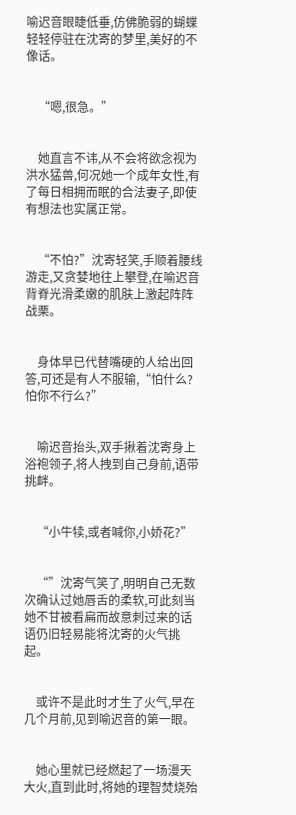喻迟音眼睫低垂,仿佛脆弱的蝴蝶轻轻停驻在沈寄的梦里,美好的不像话。


    “嗯,很急。”


    她直言不讳,从不会将欲念视为洪水猛兽,何况她一个成年女性,有了每日相拥而眠的合法妻子,即使有想法也实属正常。


    “不怕?”沈寄轻笑,手顺着腰线游走,又贪婪地往上攀登,在喻迟音背脊光滑柔嫩的肌肤上激起阵阵战栗。


    身体早已代替嘴硬的人给出回答,可还是有人不服输,“怕什么?怕你不行么?”


    喻迟音抬头,双手揪着沈寄身上浴袍领子,将人拽到自己身前,语带挑衅。


    “小牛犊,或者喊你,小娇花?”


    “”沈寄气笑了,明明自己无数次确认过她唇舌的柔软,可此刻当她不甘被看扁而故意刺过来的话语仍旧轻易能将沈寄的火气挑起。


    或许不是此时才生了火气,早在几个月前,见到喻迟音的第一眼。


    她心里就已经燃起了一场漫天大火,直到此时,将她的理智焚烧殆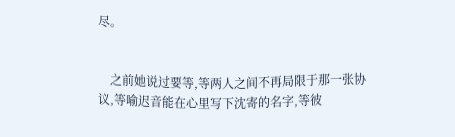尽。


    之前她说过要等,等两人之间不再局限于那一张协议,等喻迟音能在心里写下沈寄的名字,等彼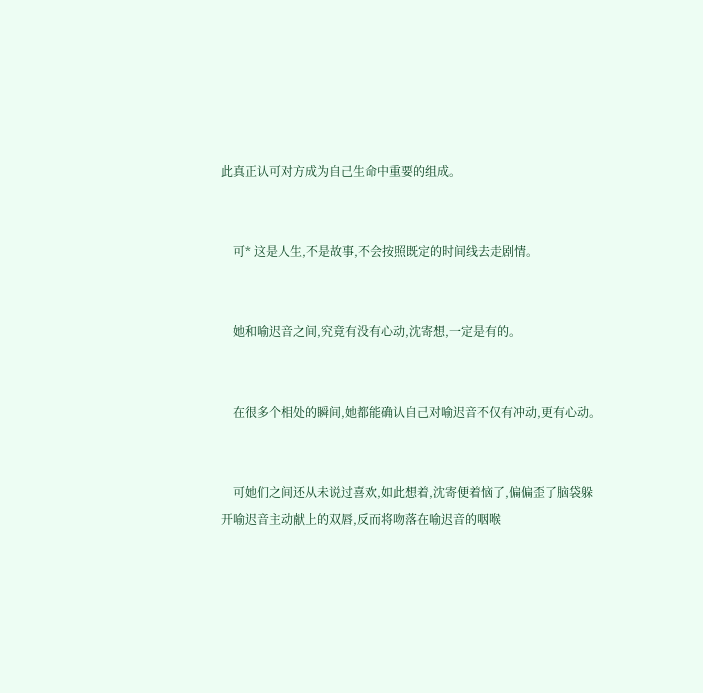此真正认可对方成为自己生命中重要的组成。


    可* 这是人生,不是故事,不会按照既定的时间线去走剧情。


    她和喻迟音之间,究竟有没有心动,沈寄想,一定是有的。


    在很多个相处的瞬间,她都能确认自己对喻迟音不仅有冲动,更有心动。


    可她们之间还从未说过喜欢,如此想着,沈寄便着恼了,偏偏歪了脑袋躲开喻迟音主动献上的双唇,反而将吻落在喻迟音的咽喉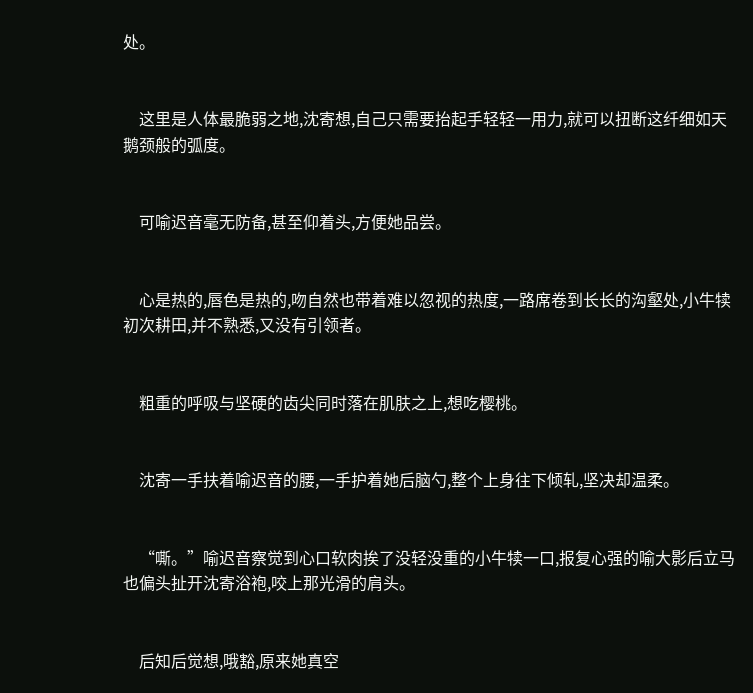处。


    这里是人体最脆弱之地,沈寄想,自己只需要抬起手轻轻一用力,就可以扭断这纤细如天鹅颈般的弧度。


    可喻迟音毫无防备,甚至仰着头,方便她品尝。


    心是热的,唇色是热的,吻自然也带着难以忽视的热度,一路席卷到长长的沟壑处,小牛犊初次耕田,并不熟悉,又没有引领者。


    粗重的呼吸与坚硬的齿尖同时落在肌肤之上,想吃樱桃。


    沈寄一手扶着喻迟音的腰,一手护着她后脑勺,整个上身往下倾轧,坚决却温柔。


    “嘶。”喻迟音察觉到心口软肉挨了没轻没重的小牛犊一口,报复心强的喻大影后立马也偏头扯开沈寄浴袍,咬上那光滑的肩头。


    后知后觉想,哦豁,原来她真空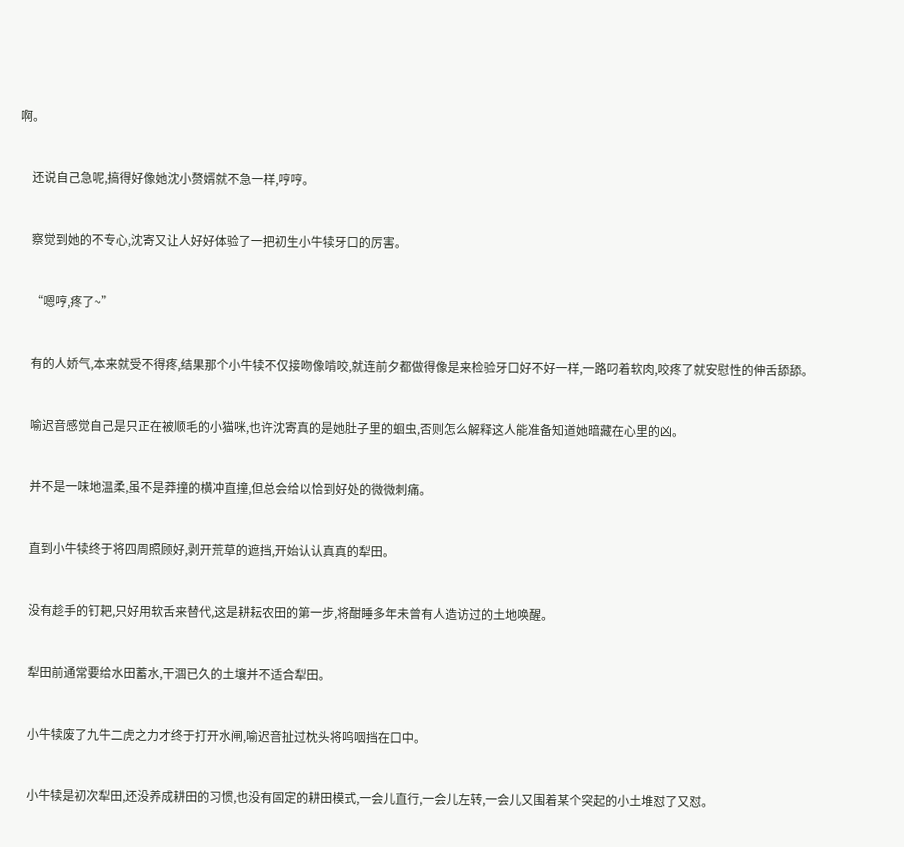啊。


    还说自己急呢,搞得好像她沈小赘婿就不急一样,哼哼。


    察觉到她的不专心,沈寄又让人好好体验了一把初生小牛犊牙口的厉害。


    “嗯哼,疼了~”


    有的人娇气,本来就受不得疼,结果那个小牛犊不仅接吻像啃咬,就连前夕都做得像是来检验牙口好不好一样,一路叼着软肉,咬疼了就安慰性的伸舌舔舔。


    喻迟音感觉自己是只正在被顺毛的小猫咪,也许沈寄真的是她肚子里的蛔虫,否则怎么解释这人能准备知道她暗藏在心里的凶。


    并不是一味地温柔,虽不是莽撞的横冲直撞,但总会给以恰到好处的微微刺痛。


    直到小牛犊终于将四周照顾好,剥开荒草的遮挡,开始认认真真的犁田。


    没有趁手的钉耙,只好用软舌来替代,这是耕耘农田的第一步,将酣睡多年未曾有人造访过的土地唤醒。


    犁田前通常要给水田蓄水,干涸已久的土壤并不适合犁田。


    小牛犊废了九牛二虎之力才终于打开水闸,喻迟音扯过枕头将呜咽挡在口中。


    小牛犊是初次犁田,还没养成耕田的习惯,也没有固定的耕田模式,一会儿直行,一会儿左转,一会儿又围着某个突起的小土堆怼了又怼。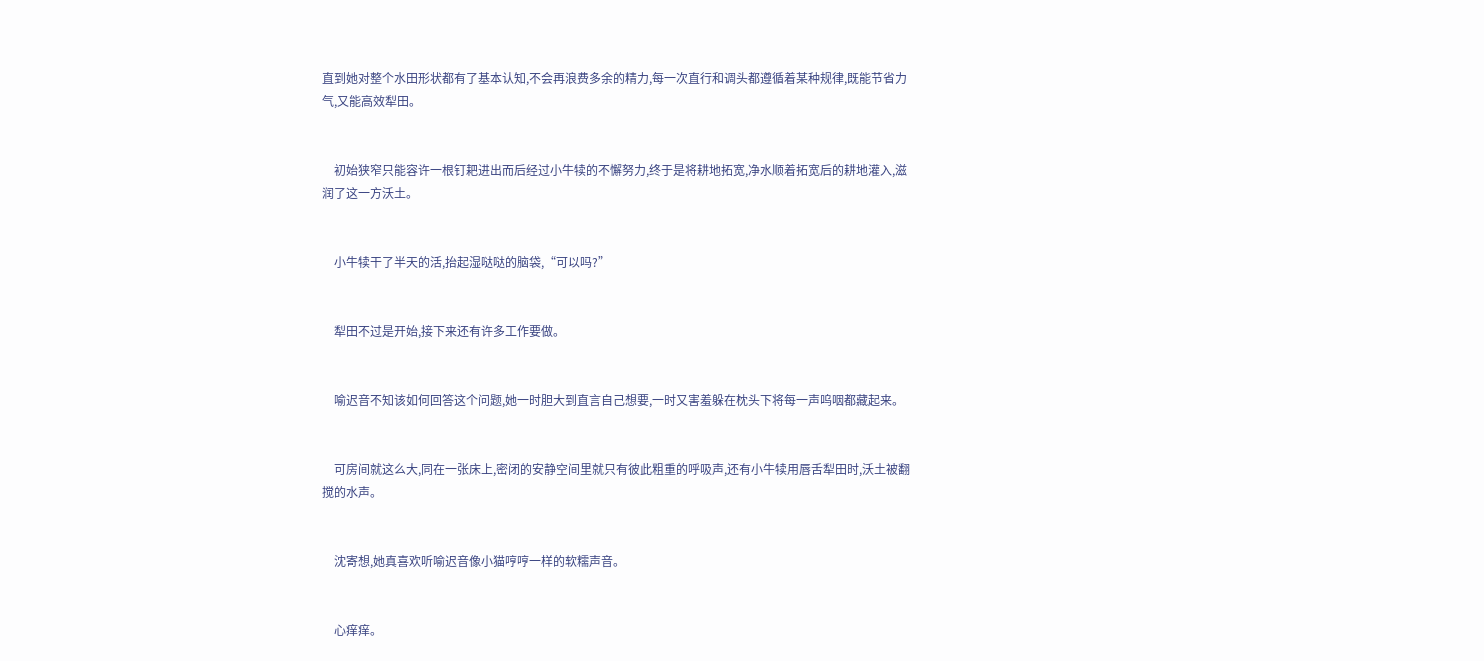直到她对整个水田形状都有了基本认知,不会再浪费多余的精力,每一次直行和调头都遵循着某种规律,既能节省力气,又能高效犁田。


    初始狭窄只能容许一根钉耙进出而后经过小牛犊的不懈努力,终于是将耕地拓宽,净水顺着拓宽后的耕地灌入,滋润了这一方沃土。


    小牛犊干了半天的活,抬起湿哒哒的脑袋,“可以吗?”


    犁田不过是开始,接下来还有许多工作要做。


    喻迟音不知该如何回答这个问题,她一时胆大到直言自己想要,一时又害羞躲在枕头下将每一声呜咽都藏起来。


    可房间就这么大,同在一张床上,密闭的安静空间里就只有彼此粗重的呼吸声,还有小牛犊用唇舌犁田时,沃土被翻搅的水声。


    沈寄想,她真喜欢听喻迟音像小猫哼哼一样的软糯声音。


    心痒痒。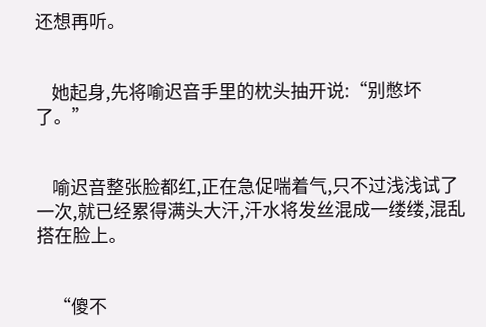还想再听。


    她起身,先将喻迟音手里的枕头抽开说:“别憋坏了。”


    喻迟音整张脸都红,正在急促喘着气,只不过浅浅试了一次,就已经累得满头大汗,汗水将发丝混成一缕缕,混乱搭在脸上。


    “傻不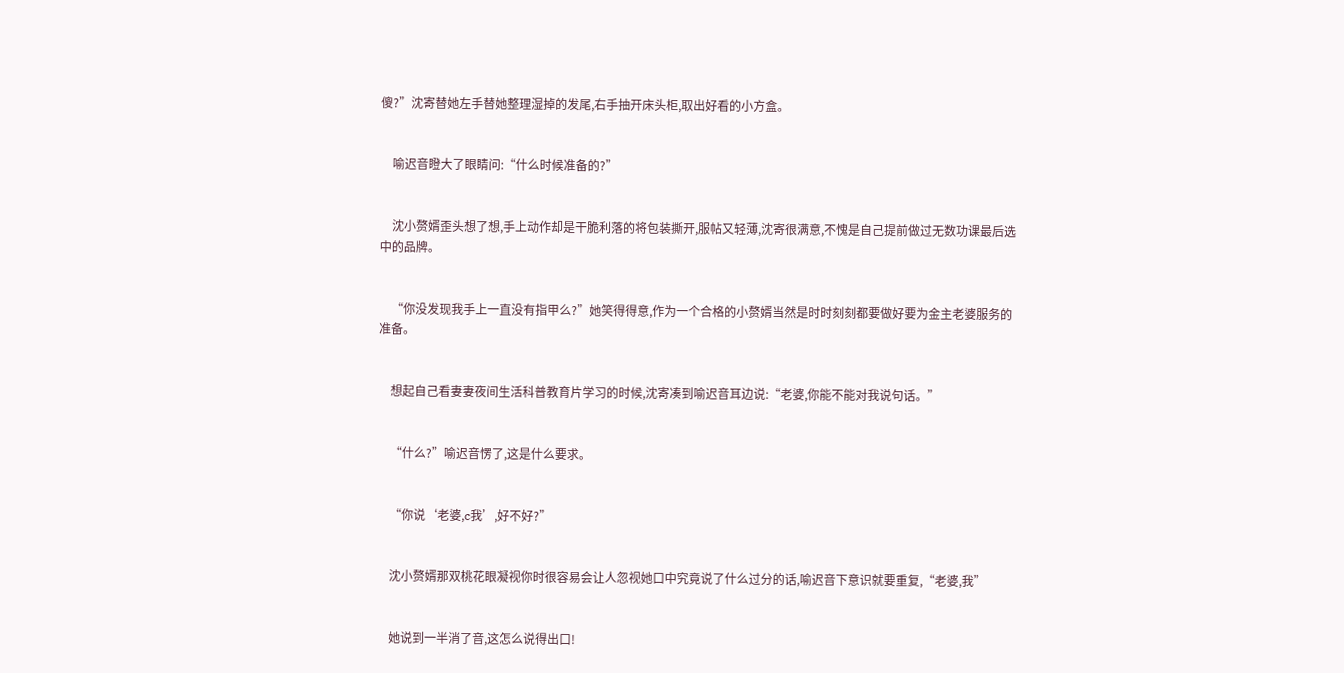傻?”沈寄替她左手替她整理湿掉的发尾,右手抽开床头柜,取出好看的小方盒。


    喻迟音瞪大了眼睛问:“什么时候准备的?”


    沈小赘婿歪头想了想,手上动作却是干脆利落的将包装撕开,服帖又轻薄,沈寄很满意,不愧是自己提前做过无数功课最后选中的品牌。


    “你没发现我手上一直没有指甲么?”她笑得得意,作为一个合格的小赘婿当然是时时刻刻都要做好要为金主老婆服务的准备。


    想起自己看妻妻夜间生活科普教育片学习的时候,沈寄凑到喻迟音耳边说:“老婆,你能不能对我说句话。”


    “什么?”喻迟音愣了,这是什么要求。


    “你说‘老婆,c我’,好不好?”


    沈小赘婿那双桃花眼凝视你时很容易会让人忽视她口中究竟说了什么过分的话,喻迟音下意识就要重复,“老婆,我”


    她说到一半消了音,这怎么说得出口!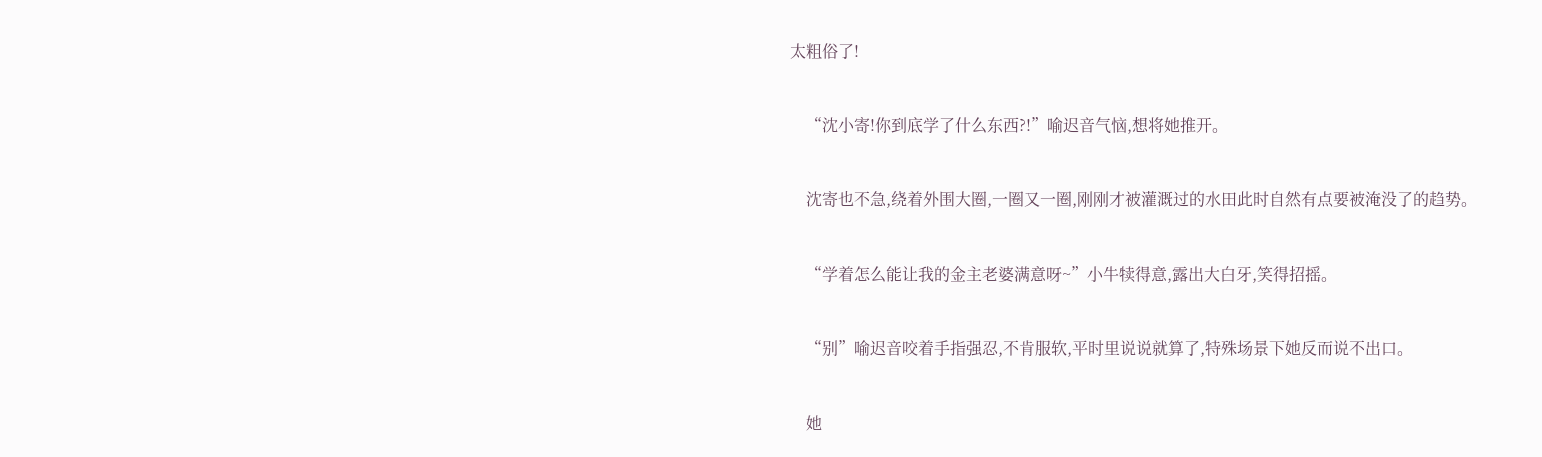太粗俗了!


    “沈小寄!你到底学了什么东西?!”喻迟音气恼,想将她推开。


    沈寄也不急,绕着外围大圈,一圈又一圈,刚刚才被灌溉过的水田此时自然有点要被淹没了的趋势。


    “学着怎么能让我的金主老婆满意呀~”小牛犊得意,露出大白牙,笑得招摇。


    “别”喻迟音咬着手指强忍,不肯服软,平时里说说就算了,特殊场景下她反而说不出口。


    她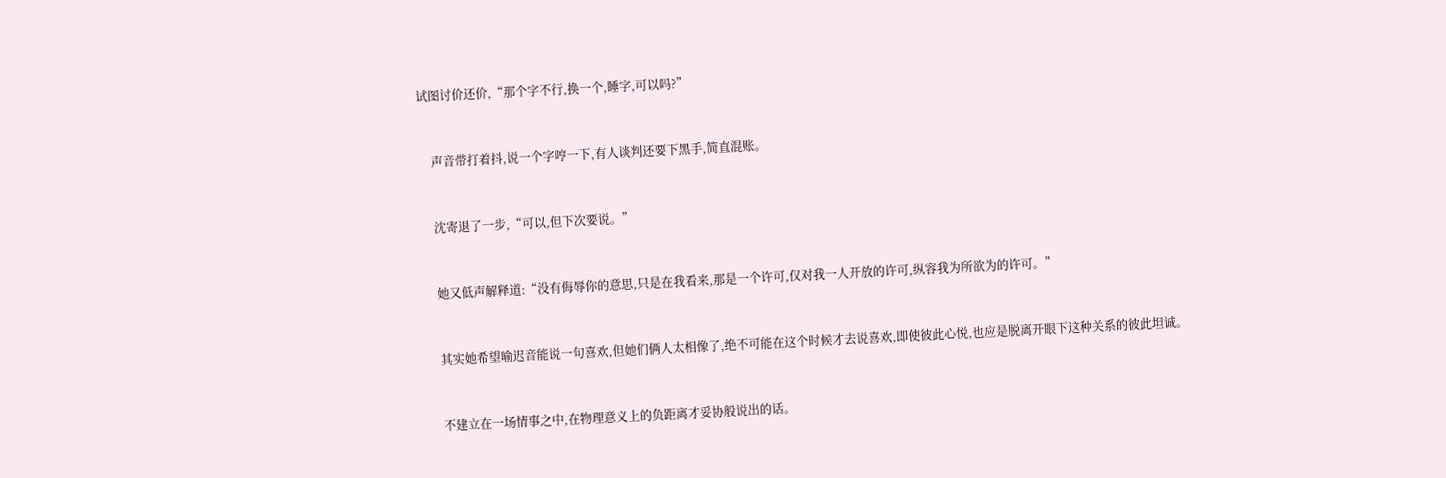试图讨价还价,“那个字不行,换一个,睡字,可以吗?”


    声音带打着抖,说一个字哼一下,有人谈判还要下黑手,简直混账。


    沈寄退了一步,“可以,但下次要说。”


    她又低声解释道:“没有侮辱你的意思,只是在我看来,那是一个许可,仅对我一人开放的许可,纵容我为所欲为的许可。”


    其实她希望喻迟音能说一句喜欢,但她们俩人太相像了,绝不可能在这个时候才去说喜欢,即使彼此心悦,也应是脱离开眼下这种关系的彼此坦诚。


    不建立在一场情事之中,在物理意义上的负距离才妥协般说出的话。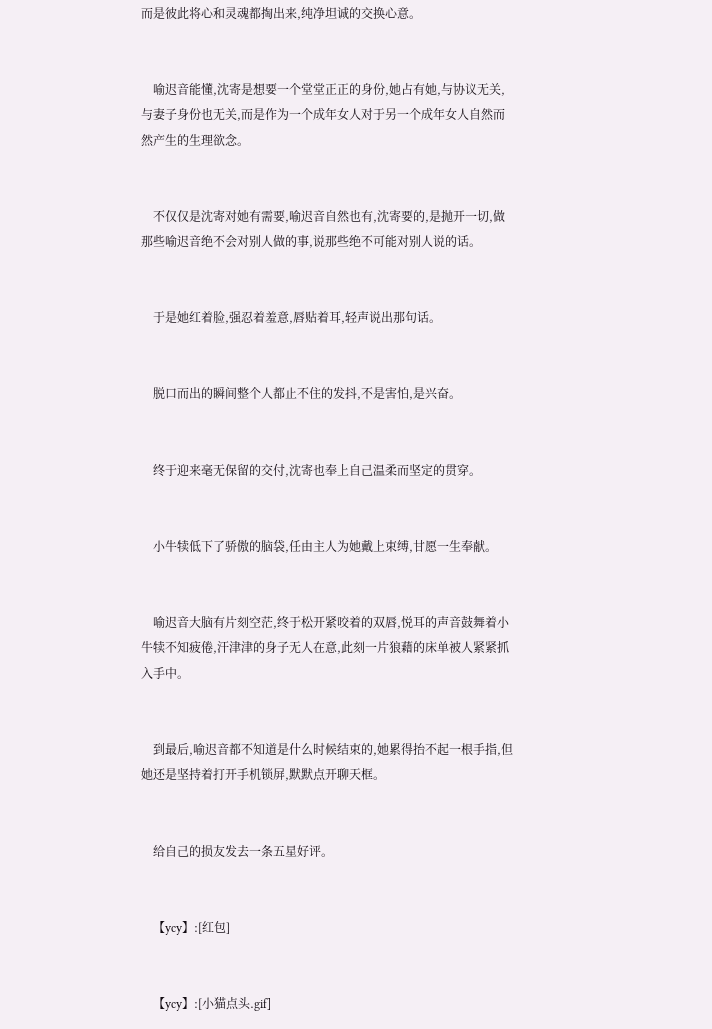而是彼此将心和灵魂都掏出来,纯净坦诚的交换心意。


    喻迟音能懂,沈寄是想要一个堂堂正正的身份,她占有她,与协议无关,与妻子身份也无关,而是作为一个成年女人对于另一个成年女人自然而然产生的生理欲念。


    不仅仅是沈寄对她有需要,喻迟音自然也有,沈寄要的,是抛开一切,做那些喻迟音绝不会对别人做的事,说那些绝不可能对别人说的话。


    于是她红着脸,强忍着羞意,唇贴着耳,轻声说出那句话。


    脱口而出的瞬间整个人都止不住的发抖,不是害怕,是兴奋。


    终于迎来毫无保留的交付,沈寄也奉上自己温柔而坚定的贯穿。


    小牛犊低下了骄傲的脑袋,任由主人为她戴上束缚,甘愿一生奉献。


    喻迟音大脑有片刻空茫,终于松开紧咬着的双唇,悦耳的声音鼓舞着小牛犊不知疲倦,汗津津的身子无人在意,此刻一片狼藉的床单被人紧紧抓入手中。


    到最后,喻迟音都不知道是什么时候结束的,她累得抬不起一根手指,但她还是坚持着打开手机锁屏,默默点开聊天框。


    给自己的损友发去一条五星好评。


    【ycy】:[红包]


    【ycy】:[小猫点头.gif]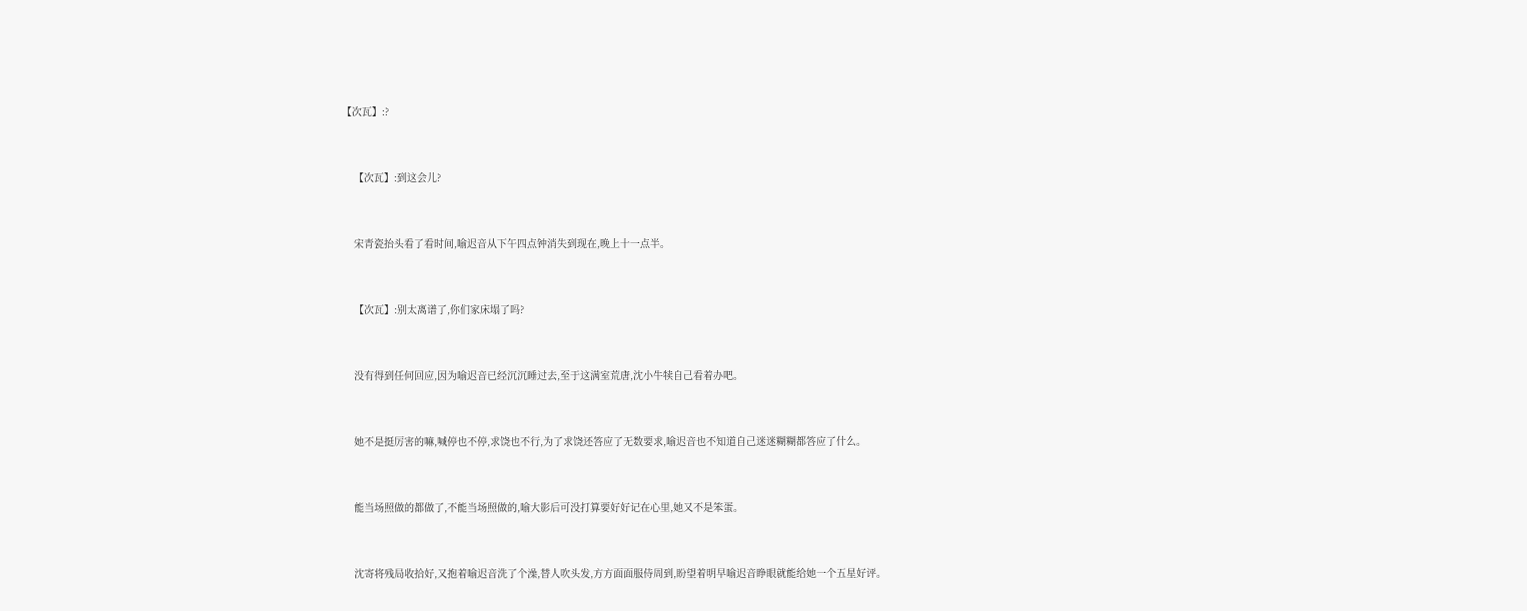【次瓦】:?


    【次瓦】:到这会儿?


    宋青瓷抬头看了看时间,喻迟音从下午四点钟消失到现在,晚上十一点半。


    【次瓦】:别太离谱了,你们家床塌了吗?


    没有得到任何回应,因为喻迟音已经沉沉睡过去,至于这满室荒唐,沈小牛犊自己看着办吧。


    她不是挺厉害的嘛,喊停也不停,求饶也不行,为了求饶还答应了无数要求,喻迟音也不知道自己迷迷糊糊都答应了什么。


    能当场照做的都做了,不能当场照做的,喻大影后可没打算要好好记在心里,她又不是笨蛋。


    沈寄将残局收拾好,又抱着喻迟音洗了个澡,替人吹头发,方方面面服侍周到,盼望着明早喻迟音睁眼就能给她一个五星好评。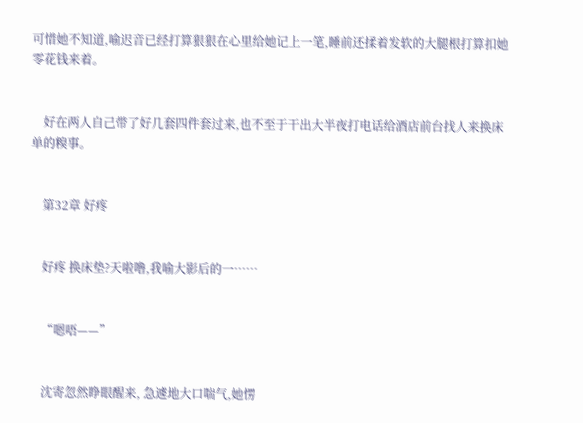可惜她不知道,喻迟音已经打算狠狠在心里给她记上一笔,睡前还揉着发软的大腿根打算扣她零花钱来着。


    好在两人自己带了好几套四件套过来,也不至于干出大半夜打电话给酒店前台找人来换床单的糗事。


    第32章 好疼


    好疼 换床垫?天啦噜,我喻大影后的一……


    “嗯唔——”


    沈寄忽然睁眼醒来, 急遽地大口喘气,她愣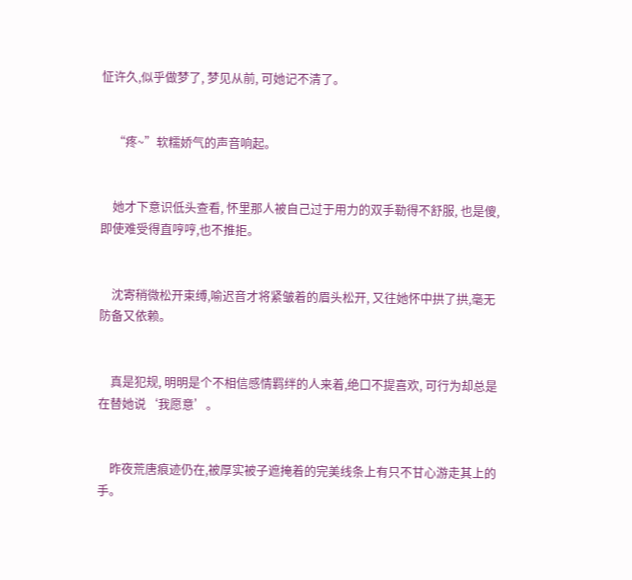怔许久,似乎做梦了, 梦见从前, 可她记不清了。


    “疼~”软糯娇气的声音响起。


    她才下意识低头查看, 怀里那人被自己过于用力的双手勒得不舒服, 也是傻,即使难受得直哼哼,也不推拒。


    沈寄稍微松开束缚,喻迟音才将紧皱着的眉头松开, 又往她怀中拱了拱,毫无防备又依赖。


    真是犯规, 明明是个不相信感情羁绊的人来着,绝口不提喜欢, 可行为却总是在替她说‘我愿意’。


    昨夜荒唐痕迹仍在,被厚实被子遮掩着的完美线条上有只不甘心游走其上的手。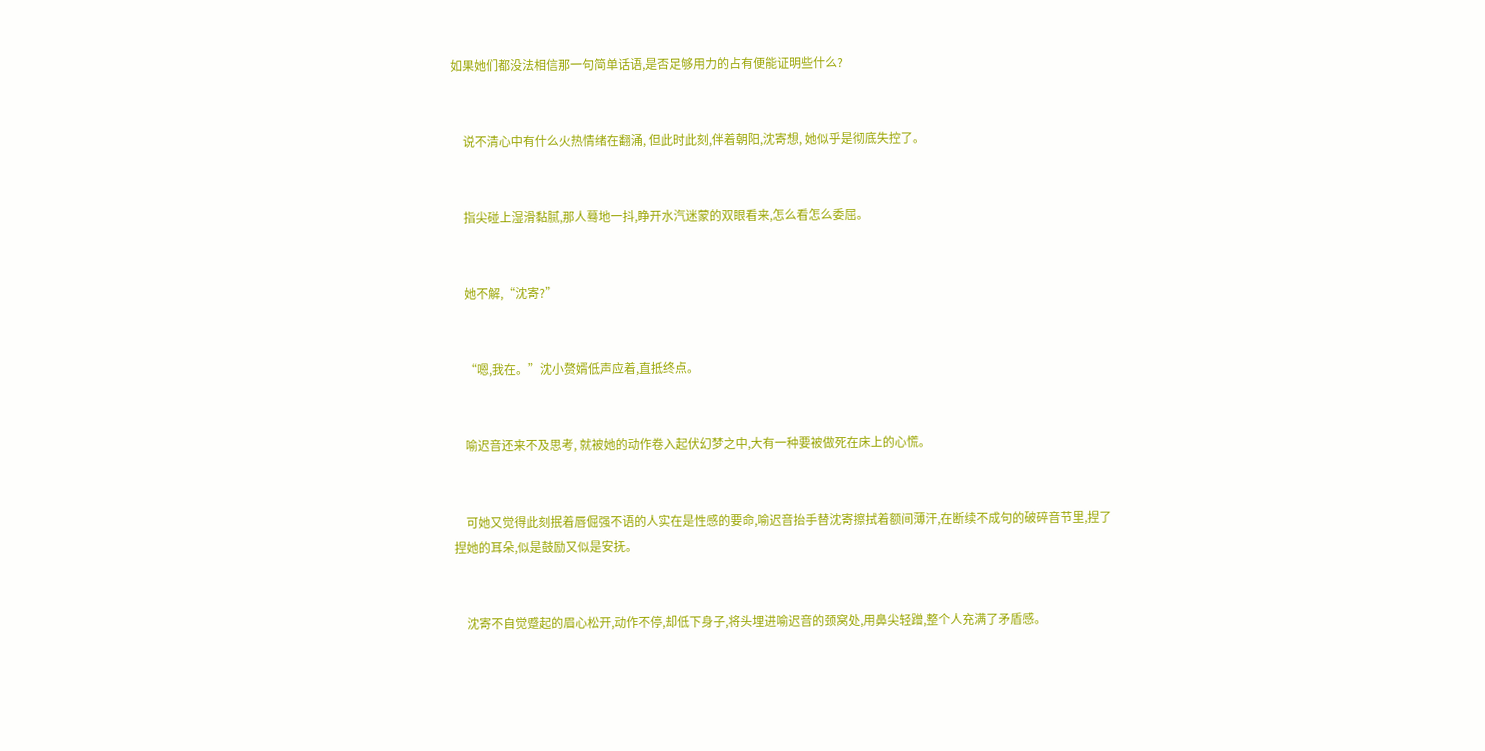如果她们都没法相信那一句简单话语,是否足够用力的占有便能证明些什么?


    说不清心中有什么火热情绪在翻涌, 但此时此刻,伴着朝阳,沈寄想, 她似乎是彻底失控了。


    指尖碰上湿滑黏腻,那人蓦地一抖,睁开水汽迷蒙的双眼看来,怎么看怎么委屈。


    她不解,“沈寄?”


    “嗯,我在。”沈小赘婿低声应着,直抵终点。


    喻迟音还来不及思考, 就被她的动作卷入起伏幻梦之中,大有一种要被做死在床上的心慌。


    可她又觉得此刻抿着唇倔强不语的人实在是性感的要命,喻迟音抬手替沈寄擦拭着额间薄汗,在断续不成句的破碎音节里,捏了捏她的耳朵,似是鼓励又似是安抚。


    沈寄不自觉蹙起的眉心松开,动作不停,却低下身子,将头埋进喻迟音的颈窝处,用鼻尖轻蹭,整个人充满了矛盾感。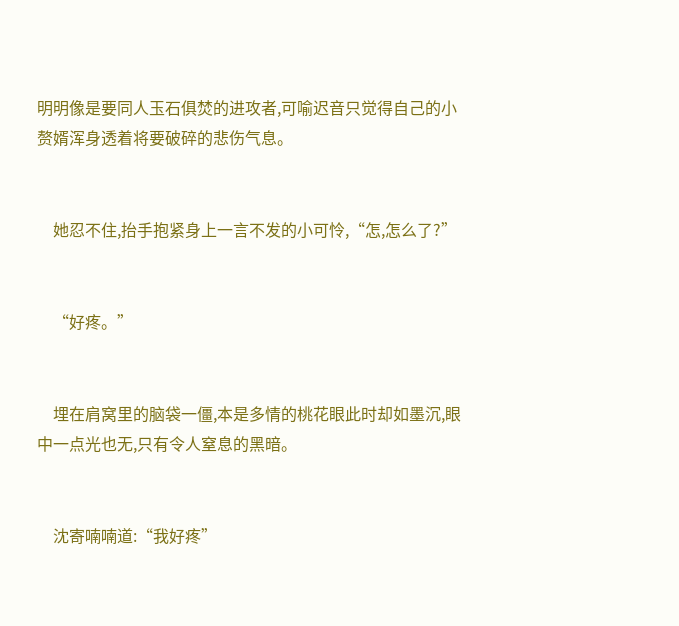明明像是要同人玉石俱焚的进攻者,可喻迟音只觉得自己的小赘婿浑身透着将要破碎的悲伤气息。


    她忍不住,抬手抱紧身上一言不发的小可怜,“怎,怎么了?”


    “好疼。”


    埋在肩窝里的脑袋一僵,本是多情的桃花眼此时却如墨沉,眼中一点光也无,只有令人窒息的黑暗。


    沈寄喃喃道:“我好疼”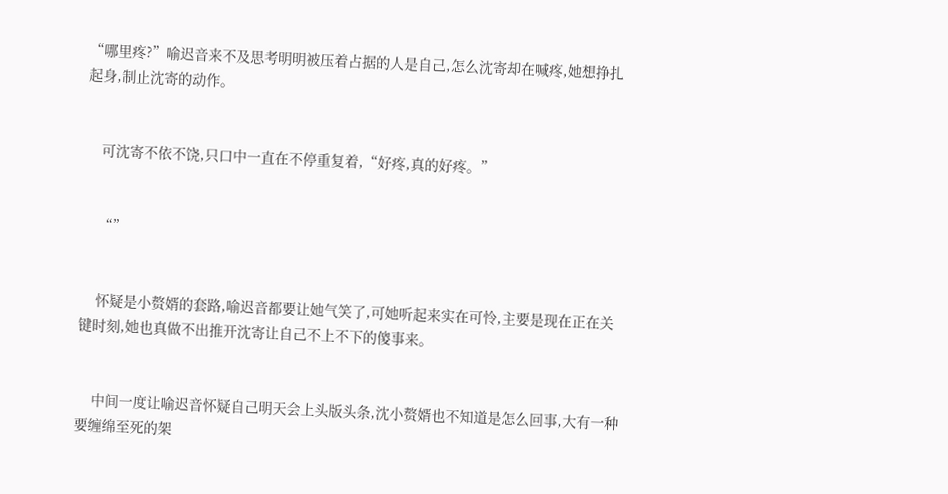“哪里疼?”喻迟音来不及思考明明被压着占据的人是自己,怎么沈寄却在喊疼,她想挣扎起身,制止沈寄的动作。


    可沈寄不依不饶,只口中一直在不停重复着,“好疼,真的好疼。”


    “”


    怀疑是小赘婿的套路,喻迟音都要让她气笑了,可她听起来实在可怜,主要是现在正在关键时刻,她也真做不出推开沈寄让自己不上不下的傻事来。


    中间一度让喻迟音怀疑自己明天会上头版头条,沈小赘婿也不知道是怎么回事,大有一种要缠绵至死的架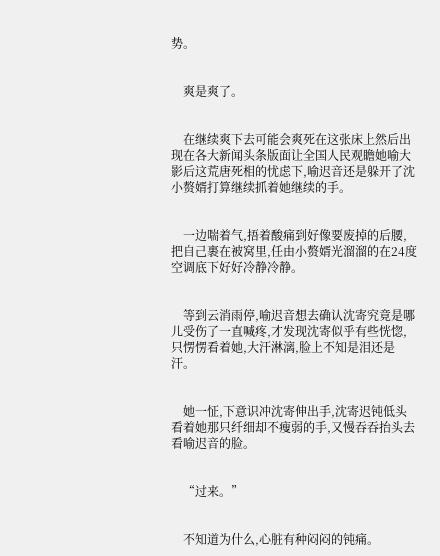势。


    爽是爽了。


    在继续爽下去可能会爽死在这张床上然后出现在各大新闻头条版面让全国人民观瞻她喻大影后这荒唐死相的忧虑下,喻迟音还是躲开了沈小赘婿打算继续抓着她继续的手。


    一边喘着气,捂着酸痛到好像要废掉的后腰,把自己裹在被窝里,任由小赘婿光溜溜的在24度空调底下好好冷静冷静。


    等到云消雨停,喻迟音想去确认沈寄究竟是哪儿受伤了一直喊疼,才发现沈寄似乎有些恍惚,只愣愣看着她,大汗淋漓,脸上不知是泪还是汗。


    她一怔,下意识冲沈寄伸出手,沈寄迟钝低头看着她那只纤细却不瘦弱的手,又慢吞吞抬头去看喻迟音的脸。


    “过来。”


    不知道为什么,心脏有种闷闷的钝痛。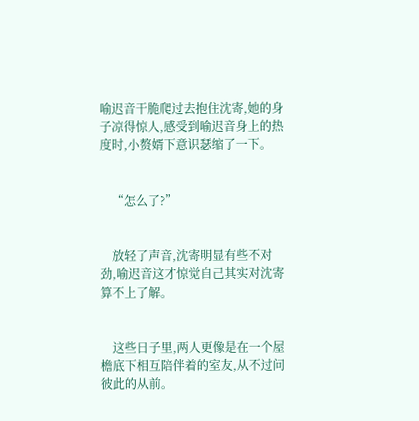喻迟音干脆爬过去抱住沈寄,她的身子凉得惊人,感受到喻迟音身上的热度时,小赘婿下意识瑟缩了一下。


    “怎么了?”


    放轻了声音,沈寄明显有些不对劲,喻迟音这才惊觉自己其实对沈寄算不上了解。


    这些日子里,两人更像是在一个屋檐底下相互陪伴着的室友,从不过问彼此的从前。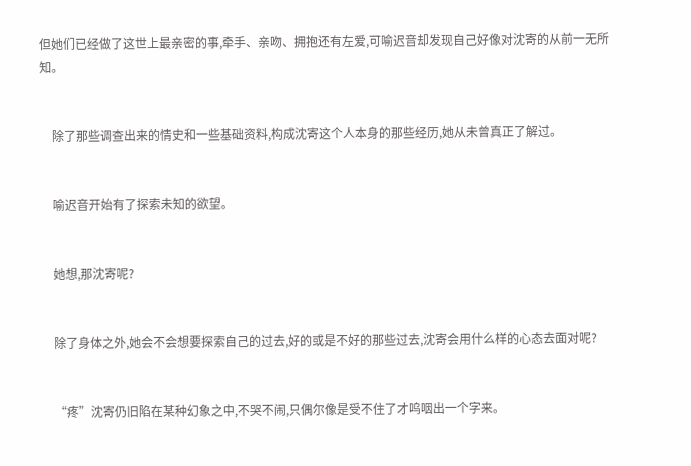但她们已经做了这世上最亲密的事,牵手、亲吻、拥抱还有左爱,可喻迟音却发现自己好像对沈寄的从前一无所知。


    除了那些调查出来的情史和一些基础资料,构成沈寄这个人本身的那些经历,她从未曾真正了解过。


    喻迟音开始有了探索未知的欲望。


    她想,那沈寄呢?


    除了身体之外,她会不会想要探索自己的过去,好的或是不好的那些过去,沈寄会用什么样的心态去面对呢?


    “疼”沈寄仍旧陷在某种幻象之中,不哭不闹,只偶尔像是受不住了才呜咽出一个字来。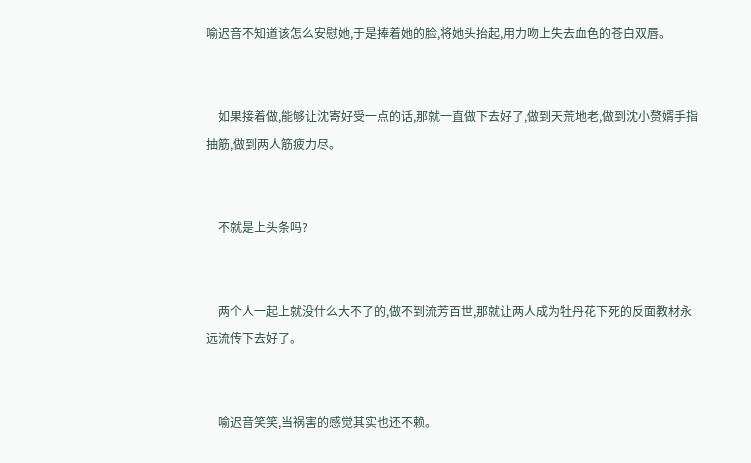喻迟音不知道该怎么安慰她,于是捧着她的脸,将她头抬起,用力吻上失去血色的苍白双唇。


    如果接着做,能够让沈寄好受一点的话,那就一直做下去好了,做到天荒地老,做到沈小赘婿手指抽筋,做到两人筋疲力尽。


    不就是上头条吗?


    两个人一起上就没什么大不了的,做不到流芳百世,那就让两人成为牡丹花下死的反面教材永远流传下去好了。


    喻迟音笑笑,当祸害的感觉其实也还不赖。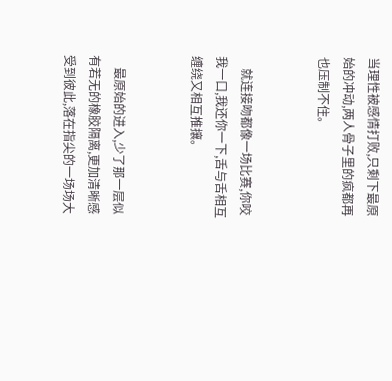当理性被感情打败,只剩下最原始的冲动,两人骨子里的疯都再也压制不住。


    就连接吻都像一场比赛,你咬我一口,我还你一下,舌与舌相互缠绕又相互推攘。


    最原始的进入,少了那一层似有若无的橡胶隔离,更加清晰感受到彼此,落在指尖的一场场大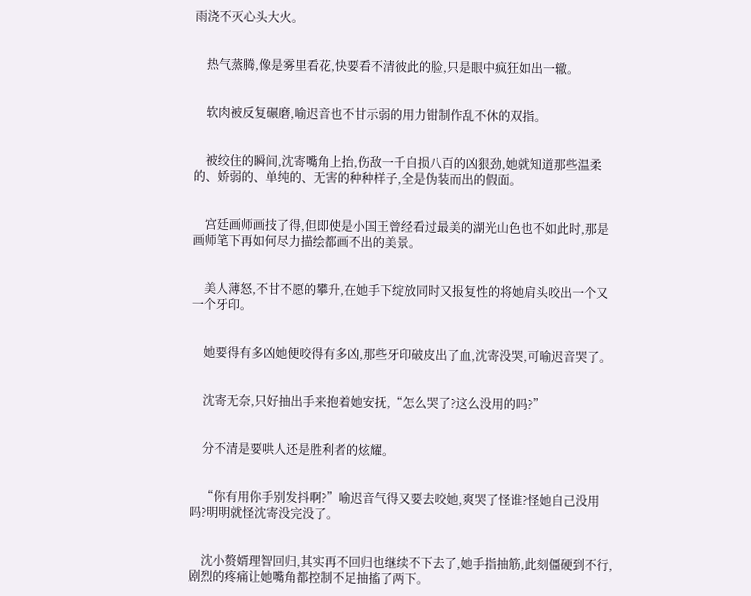雨浇不灭心头大火。


    热气蒸腾,像是雾里看花,快要看不清彼此的脸,只是眼中疯狂如出一辙。


    软肉被反复碾磨,喻迟音也不甘示弱的用力钳制作乱不休的双指。


    被绞住的瞬间,沈寄嘴角上抬,伤敌一千自损八百的凶狠劲,她就知道那些温柔的、娇弱的、单纯的、无害的种种样子,全是伪装而出的假面。


    宫廷画师画技了得,但即使是小国王曾经看过最美的湖光山色也不如此时,那是画师笔下再如何尽力描绘都画不出的美景。


    美人薄怒,不甘不愿的攀升,在她手下绽放同时又报复性的将她肩头咬出一个又一个牙印。


    她要得有多凶她便咬得有多凶,那些牙印破皮出了血,沈寄没哭,可喻迟音哭了。


    沈寄无奈,只好抽出手来抱着她安抚,“怎么哭了?这么没用的吗?”


    分不清是要哄人还是胜利者的炫耀。


    “你有用你手别发抖啊?”喻迟音气得又要去咬她,爽哭了怪谁?怪她自己没用吗?明明就怪沈寄没完没了。


    沈小赘婿理智回归,其实再不回归也继续不下去了,她手指抽筋,此刻僵硬到不行,剧烈的疼痛让她嘴角都控制不足抽搐了两下。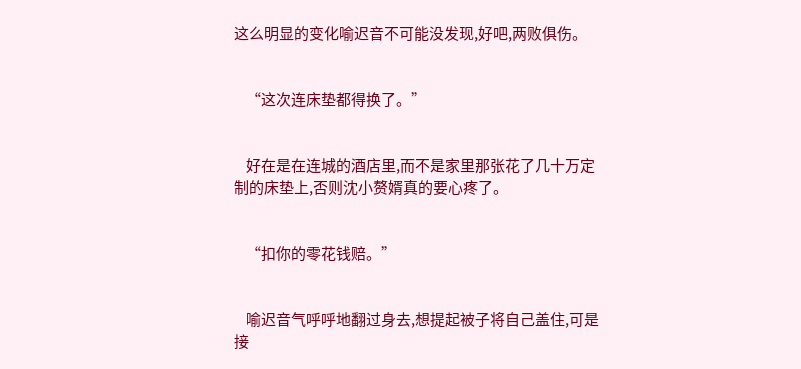这么明显的变化喻迟音不可能没发现,好吧,两败俱伤。


    “这次连床垫都得换了。”


    好在是在连城的酒店里,而不是家里那张花了几十万定制的床垫上,否则沈小赘婿真的要心疼了。


    “扣你的零花钱赔。”


    喻迟音气呼呼地翻过身去,想提起被子将自己盖住,可是接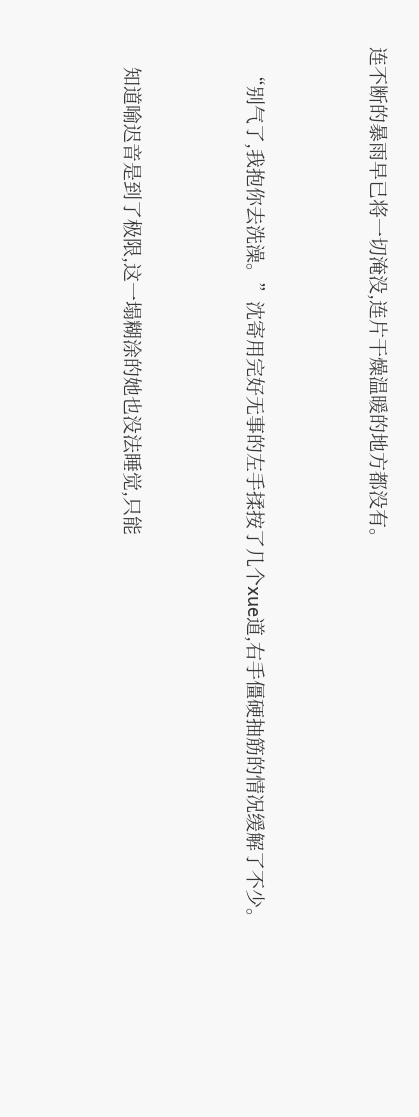连不断的暴雨早已将一切淹没,连片干燥温暖的地方都没有。


    “别气了,我抱你去洗澡。”沈寄用完好无事的左手揉按了几个xue道,右手僵硬抽筋的情况缓解了不少。


    知道喻迟音是到了极限,这一塌糊涂的她也没法睡觉,只能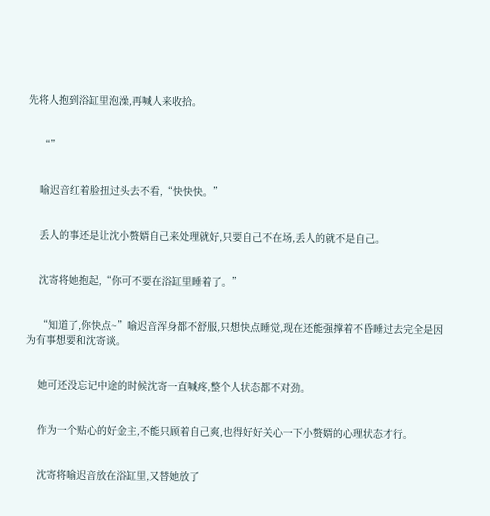先将人抱到浴缸里泡澡,再喊人来收拾。


    “”


    喻迟音红着脸扭过头去不看,“快快快。”


    丢人的事还是让沈小赘婿自己来处理就好,只要自己不在场,丢人的就不是自己。


    沈寄将她抱起,“你可不要在浴缸里睡着了。”


    “知道了,你快点~”喻迟音浑身都不舒服,只想快点睡觉,现在还能强撑着不昏睡过去完全是因为有事想要和沈寄谈。


    她可还没忘记中途的时候沈寄一直喊疼,整个人状态都不对劲。


    作为一个贴心的好金主,不能只顾着自己爽,也得好好关心一下小赘婿的心理状态才行。


    沈寄将喻迟音放在浴缸里,又替她放了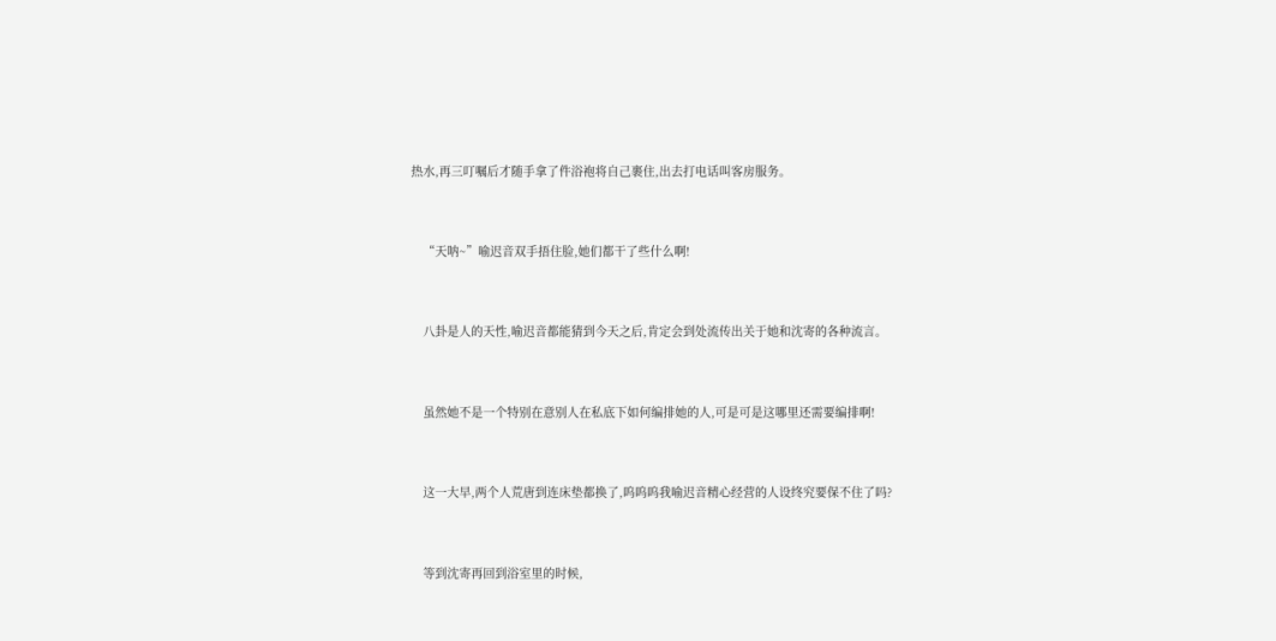热水,再三叮嘱后才随手拿了件浴袍将自己裹住,出去打电话叫客房服务。


    “天呐~”喻迟音双手捂住脸,她们都干了些什么啊!


    八卦是人的天性,喻迟音都能猜到今天之后,肯定会到处流传出关于她和沈寄的各种流言。


    虽然她不是一个特别在意别人在私底下如何编排她的人,可是可是这哪里还需要编排啊!


    这一大早,两个人荒唐到连床垫都换了,呜呜呜我喻迟音精心经营的人设终究要保不住了吗?


    等到沈寄再回到浴室里的时候,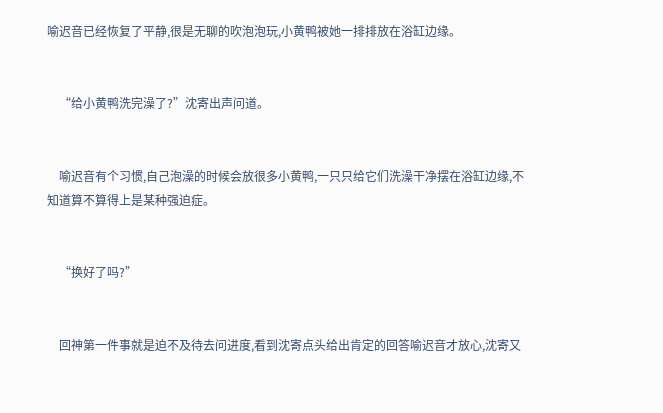喻迟音已经恢复了平静,很是无聊的吹泡泡玩,小黄鸭被她一排排放在浴缸边缘。


    “给小黄鸭洗完澡了?”沈寄出声问道。


    喻迟音有个习惯,自己泡澡的时候会放很多小黄鸭,一只只给它们洗澡干净摆在浴缸边缘,不知道算不算得上是某种强迫症。


    “换好了吗?”


    回神第一件事就是迫不及待去问进度,看到沈寄点头给出肯定的回答喻迟音才放心,沈寄又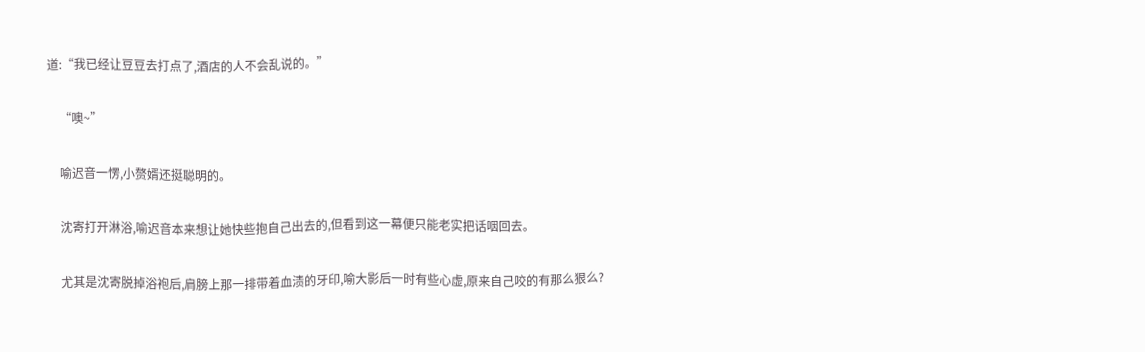道:“我已经让豆豆去打点了,酒店的人不会乱说的。”


    “噢~”


    喻迟音一愣,小赘婿还挺聪明的。


    沈寄打开淋浴,喻迟音本来想让她快些抱自己出去的,但看到这一幕便只能老实把话咽回去。


    尤其是沈寄脱掉浴袍后,肩膀上那一排带着血渍的牙印,喻大影后一时有些心虚,原来自己咬的有那么狠么?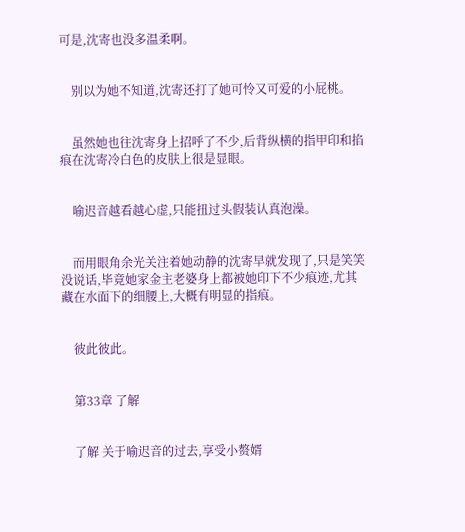可是,沈寄也没多温柔啊。


    别以为她不知道,沈寄还打了她可怜又可爱的小屁桃。


    虽然她也往沈寄身上招呼了不少,后背纵横的指甲印和掐痕在沈寄冷白色的皮肤上很是显眼。


    喻迟音越看越心虚,只能扭过头假装认真泡澡。


    而用眼角余光关注着她动静的沈寄早就发现了,只是笑笑没说话,毕竟她家金主老婆身上都被她印下不少痕迹,尤其藏在水面下的细腰上,大概有明显的指痕。


    彼此彼此。


    第33章 了解


    了解 关于喻迟音的过去,享受小赘婿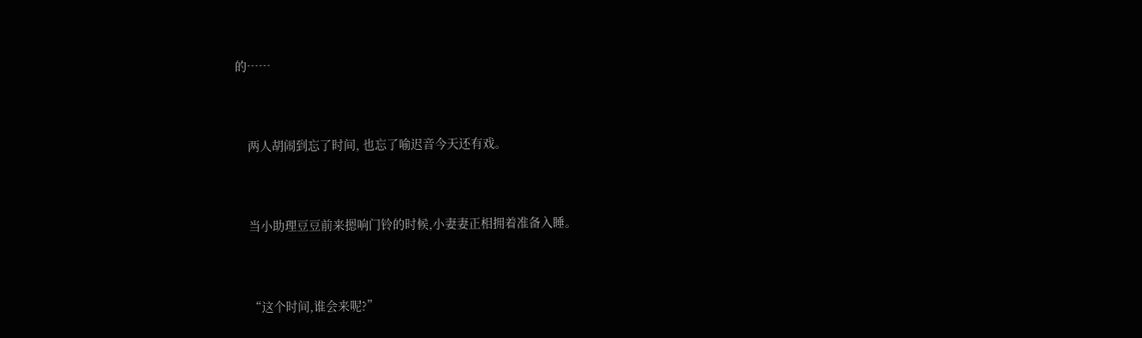的……


    两人胡闹到忘了时间, 也忘了喻迟音今天还有戏。


    当小助理豆豆前来摁响门铃的时候,小妻妻正相拥着准备入睡。


    “这个时间,谁会来呢?”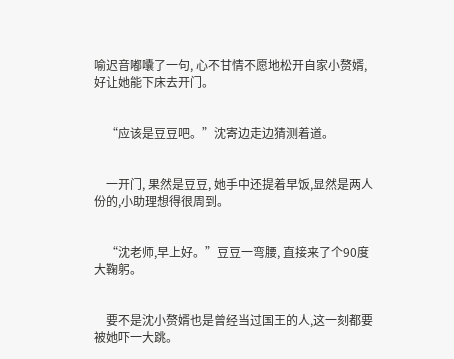喻迟音嘟囔了一句, 心不甘情不愿地松开自家小赘婿, 好让她能下床去开门。


    “应该是豆豆吧。”沈寄边走边猜测着道。


    一开门, 果然是豆豆, 她手中还提着早饭,显然是两人份的,小助理想得很周到。


    “沈老师,早上好。”豆豆一弯腰, 直接来了个90度大鞠躬。


    要不是沈小赘婿也是曾经当过国王的人,这一刻都要被她吓一大跳。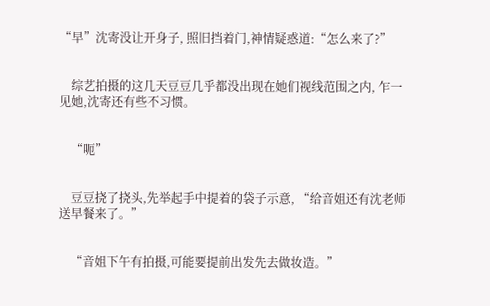“早”沈寄没让开身子, 照旧挡着门,神情疑惑道:“怎么来了?”


    综艺拍摄的这几天豆豆几乎都没出现在她们视线范围之内, 乍一见她,沈寄还有些不习惯。


    “呃”


    豆豆挠了挠头,先举起手中提着的袋子示意, “给音姐还有沈老师送早餐来了。”


    “音姐下午有拍摄,可能要提前出发先去做妆造。”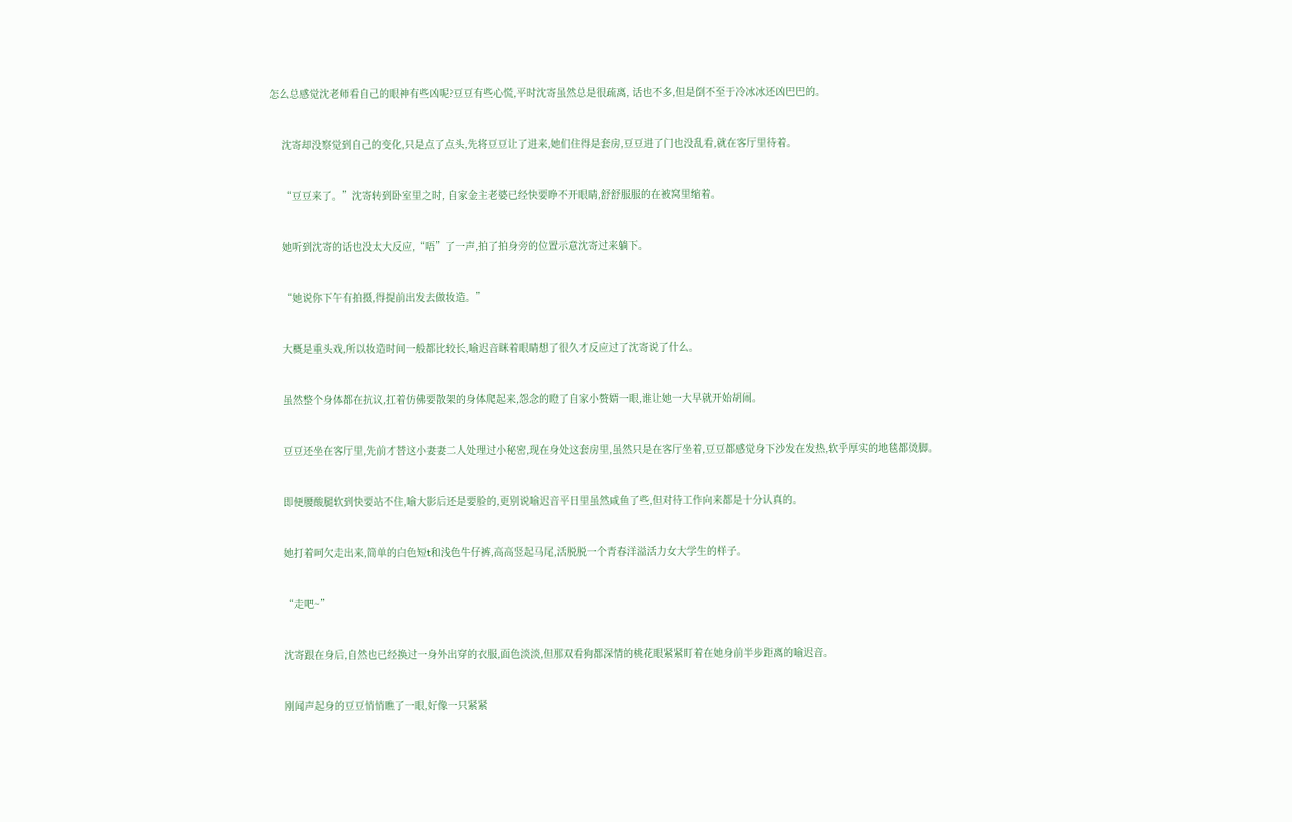怎么总感觉沈老师看自己的眼神有些凶呢?豆豆有些心慌,平时沈寄虽然总是很疏离, 话也不多,但是倒不至于冷冰冰还凶巴巴的。


    沈寄却没察觉到自己的变化,只是点了点头,先将豆豆让了进来,她们住得是套房,豆豆进了门也没乱看,就在客厅里待着。


    “豆豆来了。”沈寄转到卧室里之时, 自家金主老婆已经快要睁不开眼睛,舒舒服服的在被窝里缩着。


    她听到沈寄的话也没太大反应,“唔”了一声,拍了拍身旁的位置示意沈寄过来躺下。


    “她说你下午有拍摄,得提前出发去做妆造。”


    大概是重头戏,所以妆造时间一般都比较长,喻迟音眯着眼睛想了很久才反应过了沈寄说了什么。


    虽然整个身体都在抗议,扛着仿佛要散架的身体爬起来,怨念的瞪了自家小赘婿一眼,谁让她一大早就开始胡闹。


    豆豆还坐在客厅里,先前才替这小妻妻二人处理过小秘密,现在身处这套房里,虽然只是在客厅坐着,豆豆都感觉身下沙发在发热,软乎厚实的地毯都烫脚。


    即便腰酸腿软到快要站不住,喻大影后还是要脸的,更别说喻迟音平日里虽然咸鱼了些,但对待工作向来都是十分认真的。


    她打着呵欠走出来,简单的白色短t和浅色牛仔裤,高高竖起马尾,活脱脱一个青春洋溢活力女大学生的样子。


    “走吧~”


    沈寄跟在身后,自然也已经换过一身外出穿的衣服,面色淡淡,但那双看狗都深情的桃花眼紧紧盯着在她身前半步距离的喻迟音。


    刚闻声起身的豆豆悄悄瞧了一眼,好像一只紧紧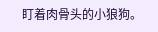盯着肉骨头的小狼狗。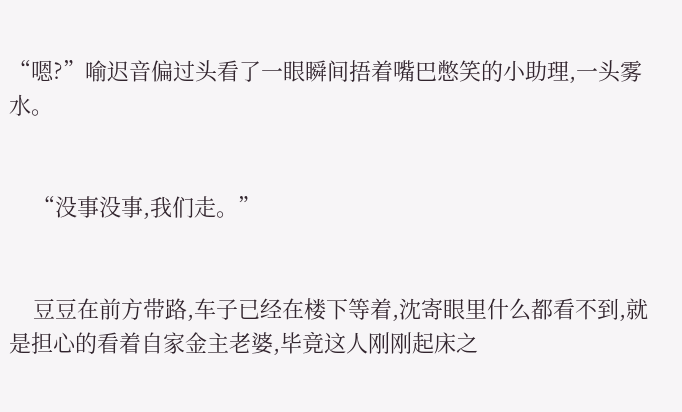“嗯?”喻迟音偏过头看了一眼瞬间捂着嘴巴憋笑的小助理,一头雾水。


    “没事没事,我们走。”


    豆豆在前方带路,车子已经在楼下等着,沈寄眼里什么都看不到,就是担心的看着自家金主老婆,毕竟这人刚刚起床之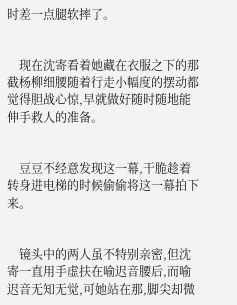时差一点腿软摔了。


    现在沈寄看着她藏在衣服之下的那截杨柳细腰随着行走小幅度的摆动都觉得胆战心惊,早就做好随时随地能伸手救人的准备。


    豆豆不经意发现这一幕,干脆趁着转身进电梯的时候偷偷将这一幕拍下来。


    镜头中的两人虽不特别亲密,但沈寄一直用手虚扶在喻迟音腰后,而喻迟音无知无觉,可她站在那,脚尖却微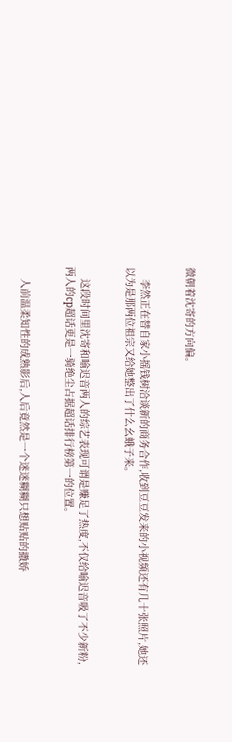微朝着沈寄的方向偏。


    李然正在替自家小摇钱树洽谈新的商务合作,收到豆豆发来的小视频还有几十张照片,她还以为是那两位祖宗又给她整出了什么幺蛾子来。


    这段时间里沈寄和喻迟音两人的综艺表现可谓是赚足了热度,不仅给喻迟音吸了不少新粉,两人的cp超话更是一骑绝尘占据超话排行榜第一的位置。


    人前温柔知性的成熟影后,人后竟然是一个迷迷糊糊只想贴贴的撒娇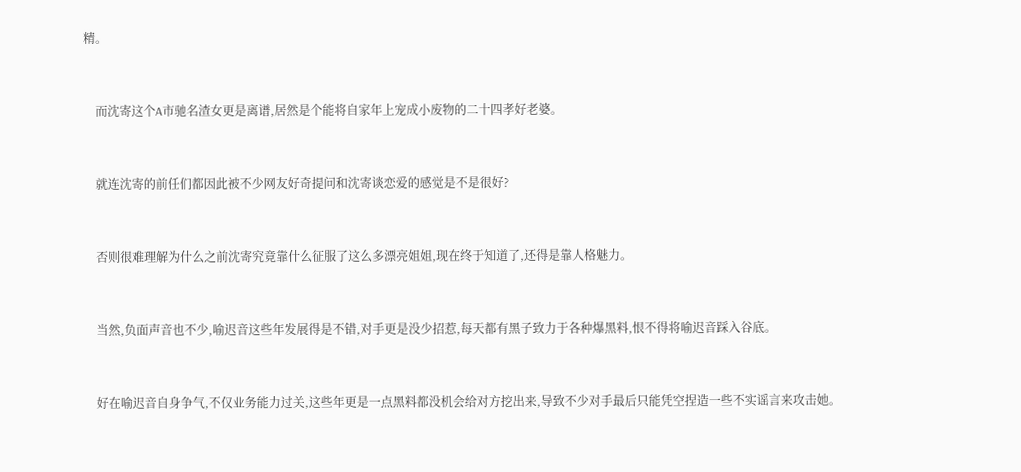精。


    而沈寄这个A市驰名渣女更是离谱,居然是个能将自家年上宠成小废物的二十四孝好老婆。


    就连沈寄的前任们都因此被不少网友好奇提问和沈寄谈恋爱的感觉是不是很好?


    否则很难理解为什么之前沈寄究竟靠什么征服了这么多漂亮姐姐,现在终于知道了,还得是靠人格魅力。


    当然,负面声音也不少,喻迟音这些年发展得是不错,对手更是没少招惹,每天都有黑子致力于各种爆黑料,恨不得将喻迟音踩入谷底。


    好在喻迟音自身争气,不仅业务能力过关,这些年更是一点黑料都没机会给对方挖出来,导致不少对手最后只能凭空捏造一些不实谣言来攻击她。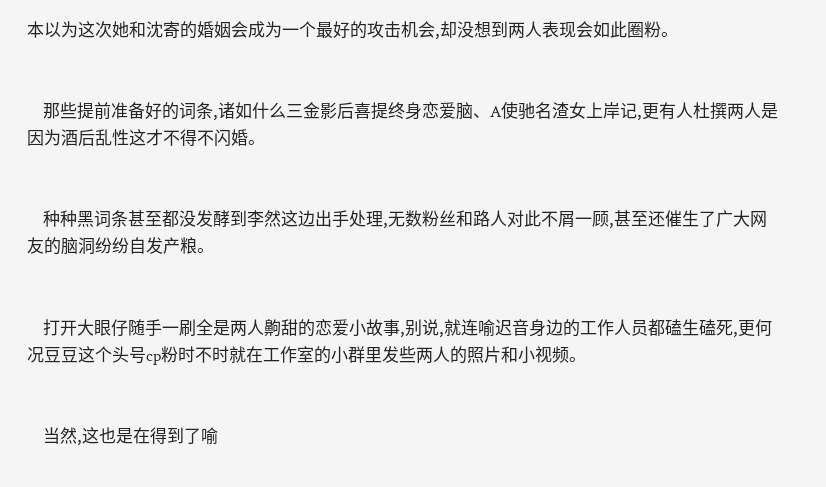本以为这次她和沈寄的婚姻会成为一个最好的攻击机会,却没想到两人表现会如此圈粉。


    那些提前准备好的词条,诸如什么三金影后喜提终身恋爱脑、A使驰名渣女上岸记,更有人杜撰两人是因为酒后乱性这才不得不闪婚。


    种种黑词条甚至都没发酵到李然这边出手处理,无数粉丝和路人对此不屑一顾,甚至还催生了广大网友的脑洞纷纷自发产粮。


    打开大眼仔随手一刷全是两人齁甜的恋爱小故事,别说,就连喻迟音身边的工作人员都磕生磕死,更何况豆豆这个头号cp粉时不时就在工作室的小群里发些两人的照片和小视频。


    当然,这也是在得到了喻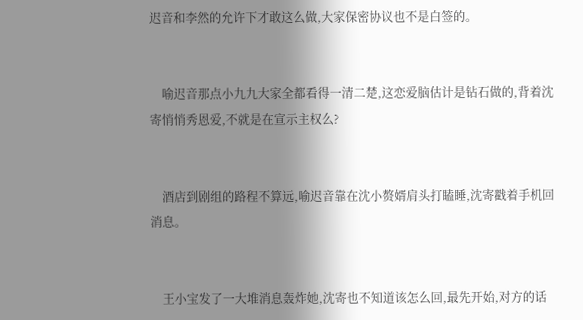迟音和李然的允许下才敢这么做,大家保密协议也不是白签的。


    喻迟音那点小九九大家全都看得一清二楚,这恋爱脑估计是钻石做的,背着沈寄悄悄秀恩爱,不就是在宣示主权么?


    酒店到剧组的路程不算远,喻迟音靠在沈小赘婿肩头打瞌睡,沈寄戳着手机回消息。


    王小宝发了一大堆消息轰炸她,沈寄也不知道该怎么回,最先开始,对方的话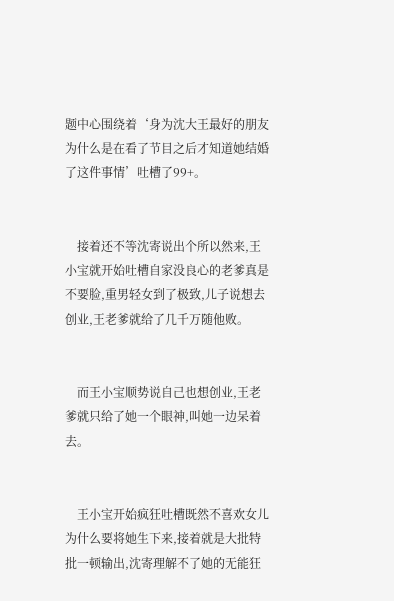题中心围绕着‘身为沈大王最好的朋友为什么是在看了节目之后才知道她结婚了这件事情’吐槽了99+。


    接着还不等沈寄说出个所以然来,王小宝就开始吐槽自家没良心的老爹真是不要脸,重男轻女到了极致,儿子说想去创业,王老爹就给了几千万随他败。


    而王小宝顺势说自己也想创业,王老爹就只给了她一个眼神,叫她一边呆着去。


    王小宝开始疯狂吐槽既然不喜欢女儿为什么要将她生下来,接着就是大批特批一顿输出,沈寄理解不了她的无能狂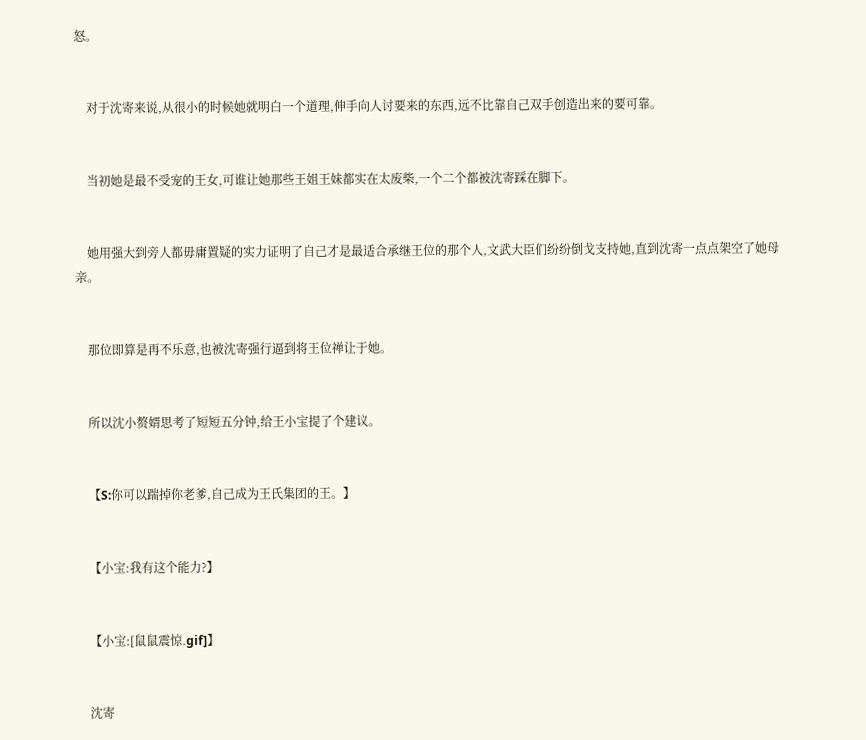怒。


    对于沈寄来说,从很小的时候她就明白一个道理,伸手向人讨要来的东西,远不比靠自己双手创造出来的要可靠。


    当初她是最不受宠的王女,可谁让她那些王姐王妹都实在太废柴,一个二个都被沈寄踩在脚下。


    她用强大到旁人都毋庸置疑的实力证明了自己才是最适合承继王位的那个人,文武大臣们纷纷倒戈支持她,直到沈寄一点点架空了她母亲。


    那位即算是再不乐意,也被沈寄强行逼到将王位禅让于她。


    所以沈小赘婿思考了短短五分钟,给王小宝提了个建议。


    【S:你可以踹掉你老爹,自己成为王氏集团的王。】


    【小宝:我有这个能力?】


    【小宝:[鼠鼠震惊.gif]】


    沈寄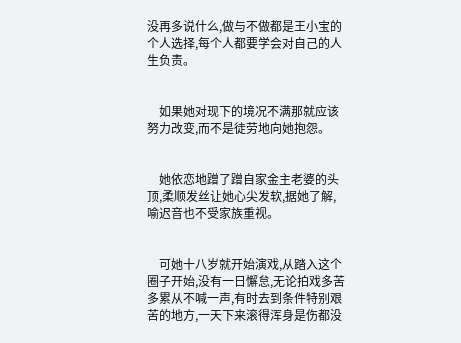没再多说什么,做与不做都是王小宝的个人选择,每个人都要学会对自己的人生负责。


    如果她对现下的境况不满那就应该努力改变,而不是徒劳地向她抱怨。


    她依恋地蹭了蹭自家金主老婆的头顶,柔顺发丝让她心尖发软,据她了解,喻迟音也不受家族重视。


    可她十八岁就开始演戏,从踏入这个圈子开始,没有一日懈怠,无论拍戏多苦多累从不喊一声,有时去到条件特别艰苦的地方,一天下来滚得浑身是伤都没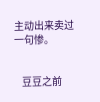主动出来卖过一句惨。


    豆豆之前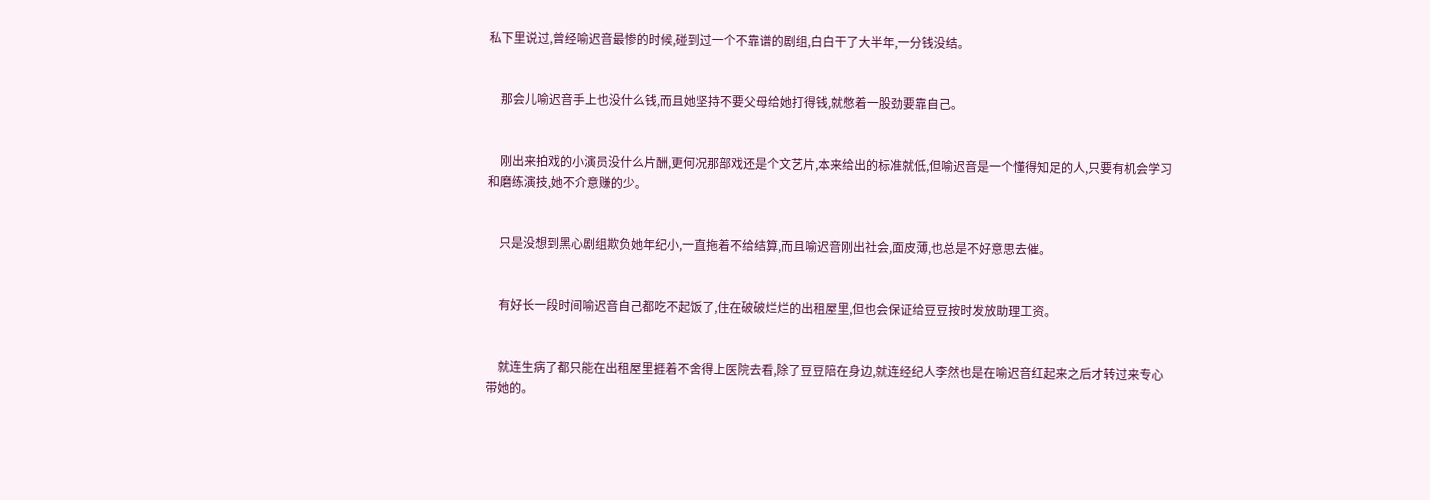私下里说过,曾经喻迟音最惨的时候,碰到过一个不靠谱的剧组,白白干了大半年,一分钱没结。


    那会儿喻迟音手上也没什么钱,而且她坚持不要父母给她打得钱,就憋着一股劲要靠自己。


    刚出来拍戏的小演员没什么片酬,更何况那部戏还是个文艺片,本来给出的标准就低,但喻迟音是一个懂得知足的人,只要有机会学习和磨练演技,她不介意赚的少。


    只是没想到黑心剧组欺负她年纪小,一直拖着不给结算,而且喻迟音刚出社会,面皮薄,也总是不好意思去催。


    有好长一段时间喻迟音自己都吃不起饭了,住在破破烂烂的出租屋里,但也会保证给豆豆按时发放助理工资。


    就连生病了都只能在出租屋里捱着不舍得上医院去看,除了豆豆陪在身边,就连经纪人李然也是在喻迟音红起来之后才转过来专心带她的。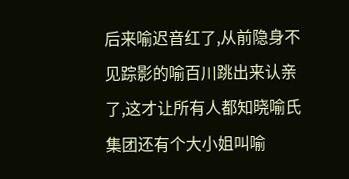后来喻迟音红了,从前隐身不见踪影的喻百川跳出来认亲了,这才让所有人都知晓喻氏集团还有个大小姐叫喻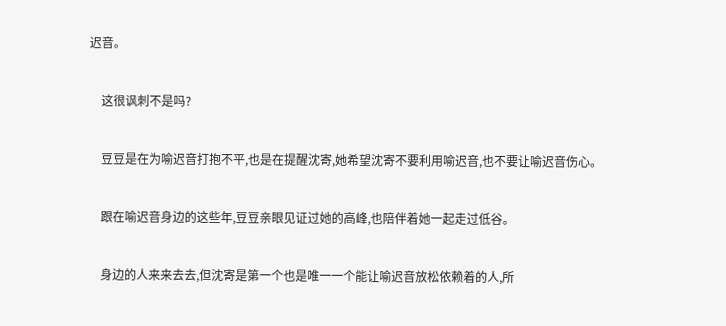迟音。


    这很讽刺不是吗?


    豆豆是在为喻迟音打抱不平,也是在提醒沈寄,她希望沈寄不要利用喻迟音,也不要让喻迟音伤心。


    跟在喻迟音身边的这些年,豆豆亲眼见证过她的高峰,也陪伴着她一起走过低谷。


    身边的人来来去去,但沈寄是第一个也是唯一一个能让喻迟音放松依赖着的人,所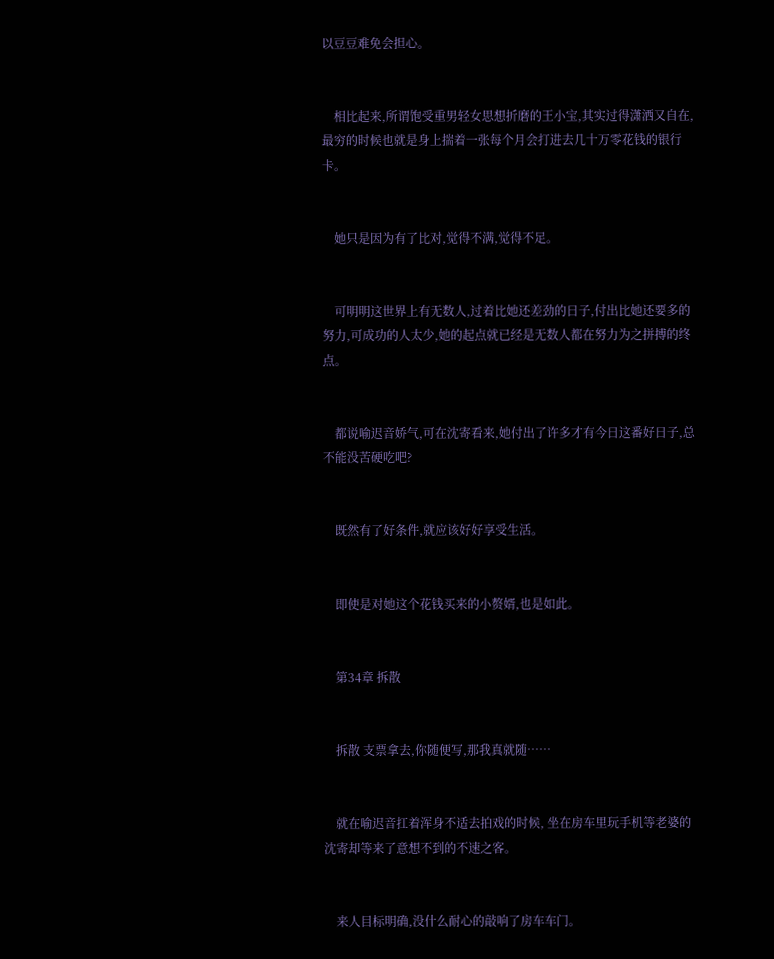以豆豆难免会担心。


    相比起来,所谓饱受重男轻女思想折磨的王小宝,其实过得潇洒又自在,最穷的时候也就是身上揣着一张每个月会打进去几十万零花钱的银行卡。


    她只是因为有了比对,觉得不满,觉得不足。


    可明明这世界上有无数人,过着比她还差劲的日子,付出比她还要多的努力,可成功的人太少,她的起点就已经是无数人都在努力为之拼搏的终点。


    都说喻迟音娇气,可在沈寄看来,她付出了许多才有今日这番好日子,总不能没苦硬吃吧?


    既然有了好条件,就应该好好享受生活。


    即使是对她这个花钱买来的小赘婿,也是如此。


    第34章 拆散


    拆散 支票拿去,你随便写,那我真就随……


    就在喻迟音扛着浑身不适去拍戏的时候, 坐在房车里玩手机等老婆的沈寄却等来了意想不到的不速之客。


    来人目标明确,没什么耐心的敲响了房车车门。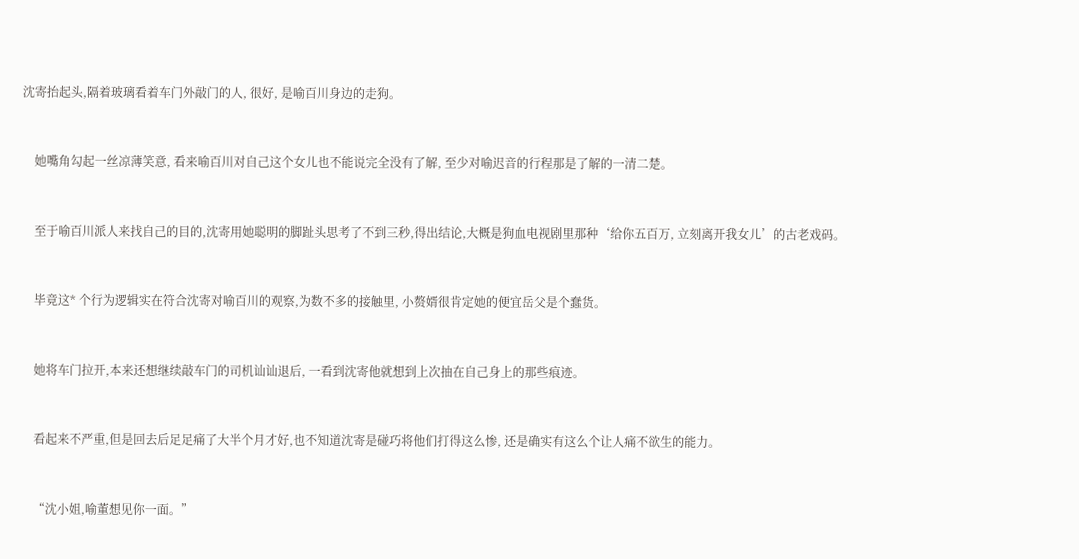沈寄抬起头,隔着玻璃看着车门外敲门的人, 很好, 是喻百川身边的走狗。


    她嘴角勾起一丝凉薄笑意, 看来喻百川对自己这个女儿也不能说完全没有了解, 至少对喻迟音的行程那是了解的一清二楚。


    至于喻百川派人来找自己的目的,沈寄用她聪明的脚趾头思考了不到三秒,得出结论,大概是狗血电视剧里那种‘给你五百万, 立刻离开我女儿’的古老戏码。


    毕竟这* 个行为逻辑实在符合沈寄对喻百川的观察,为数不多的接触里, 小赘婿很肯定她的便宜岳父是个蠢货。


    她将车门拉开,本来还想继续敲车门的司机讪讪退后, 一看到沈寄他就想到上次抽在自己身上的那些痕迹。


    看起来不严重,但是回去后足足痛了大半个月才好,也不知道沈寄是碰巧将他们打得这么惨, 还是确实有这么个让人痛不欲生的能力。


    “沈小姐,喻董想见你一面。”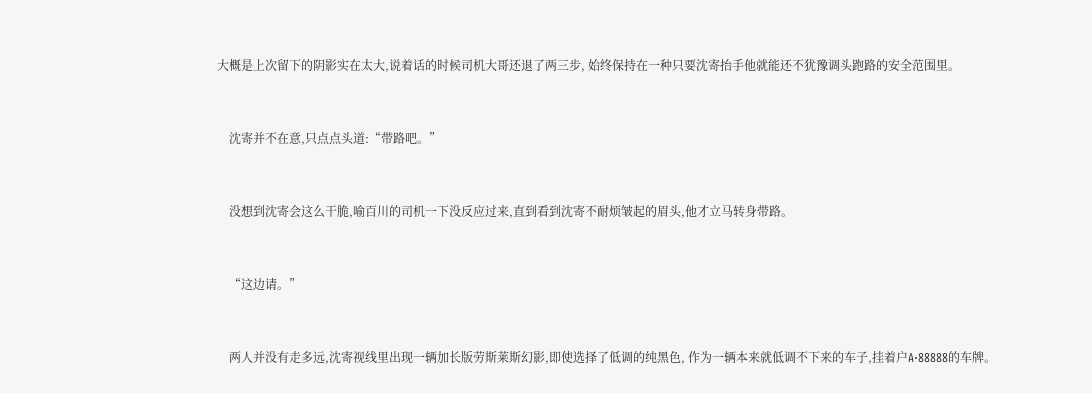大概是上次留下的阴影实在太大,说着话的时候司机大哥还退了两三步, 始终保持在一种只要沈寄抬手他就能还不犹豫调头跑路的安全范围里。


    沈寄并不在意,只点点头道:“带路吧。”


    没想到沈寄会这么干脆,喻百川的司机一下没反应过来,直到看到沈寄不耐烦皱起的眉头,他才立马转身带路。


    “这边请。”


    两人并没有走多远,沈寄视线里出现一辆加长版劳斯莱斯幻影,即使选择了低调的纯黑色, 作为一辆本来就低调不下来的车子,挂着户A·88888的车牌。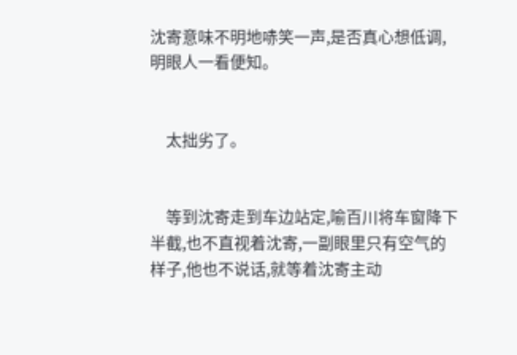沈寄意味不明地哧笑一声,是否真心想低调,明眼人一看便知。


    太拙劣了。


    等到沈寄走到车边站定,喻百川将车窗降下半截,也不直视着沈寄,一副眼里只有空气的样子,他也不说话,就等着沈寄主动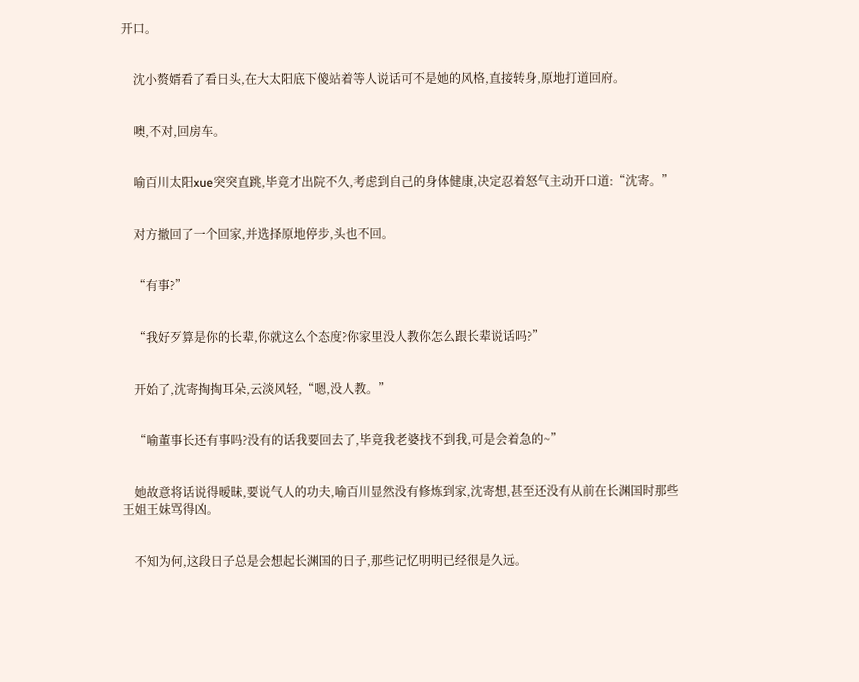开口。


    沈小赘婿看了看日头,在大太阳底下傻站着等人说话可不是她的风格,直接转身,原地打道回府。


    噢,不对,回房车。


    喻百川太阳xue突突直跳,毕竟才出院不久,考虑到自己的身体健康,决定忍着怒气主动开口道:“沈寄。”


    对方撤回了一个回家,并选择原地停步,头也不回。


    “有事?”


    “我好歹算是你的长辈,你就这么个态度?你家里没人教你怎么跟长辈说话吗?”


    开始了,沈寄掏掏耳朵,云淡风轻,“嗯,没人教。”


    “喻董事长还有事吗?没有的话我要回去了,毕竟我老婆找不到我,可是会着急的~”


    她故意将话说得暧昧,要说气人的功夫,喻百川显然没有修炼到家,沈寄想,甚至还没有从前在长渊国时那些王姐王妹骂得凶。


    不知为何,这段日子总是会想起长渊国的日子,那些记忆明明已经很是久远。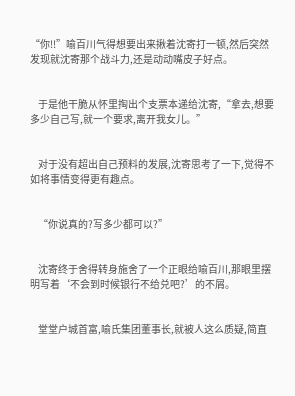“你!!”喻百川气得想要出来揪着沈寄打一顿,然后突然发现就沈寄那个战斗力,还是动动嘴皮子好点。


    于是他干脆从怀里掏出个支票本递给沈寄,“拿去,想要多少自己写,就一个要求,离开我女儿。”


    对于没有超出自己预料的发展,沈寄思考了一下,觉得不如将事情变得更有趣点。


    “你说真的?写多少都可以?”


    沈寄终于舍得转身施舍了一个正眼给喻百川,那眼里摆明写着‘不会到时候银行不给兑吧?’的不屑。


    堂堂户城首富,喻氏集团董事长,就被人这么质疑,简直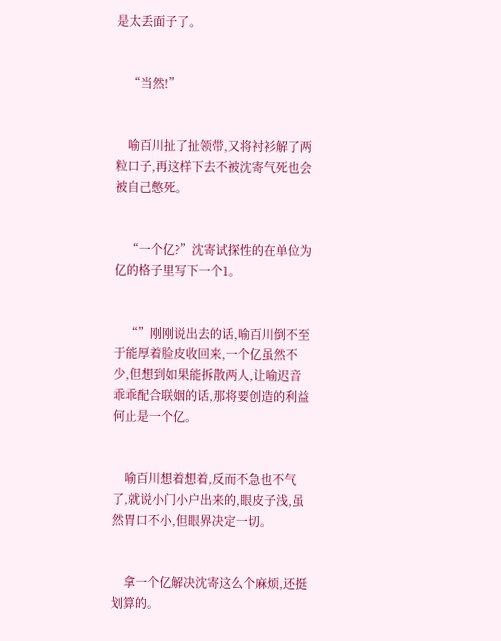是太丢面子了。


    “当然!”


    喻百川扯了扯领带,又将衬衫解了两粒口子,再这样下去不被沈寄气死也会被自己憋死。


    “一个亿?”沈寄试探性的在单位为亿的格子里写下一个1。


    “”刚刚说出去的话,喻百川倒不至于能厚着脸皮收回来,一个亿虽然不少,但想到如果能拆散两人,让喻迟音乖乖配合联姻的话,那将要创造的利益何止是一个亿。


    喻百川想着想着,反而不急也不气了,就说小门小户出来的,眼皮子浅,虽然胃口不小,但眼界决定一切。


    拿一个亿解决沈寄这么个麻烦,还挺划算的。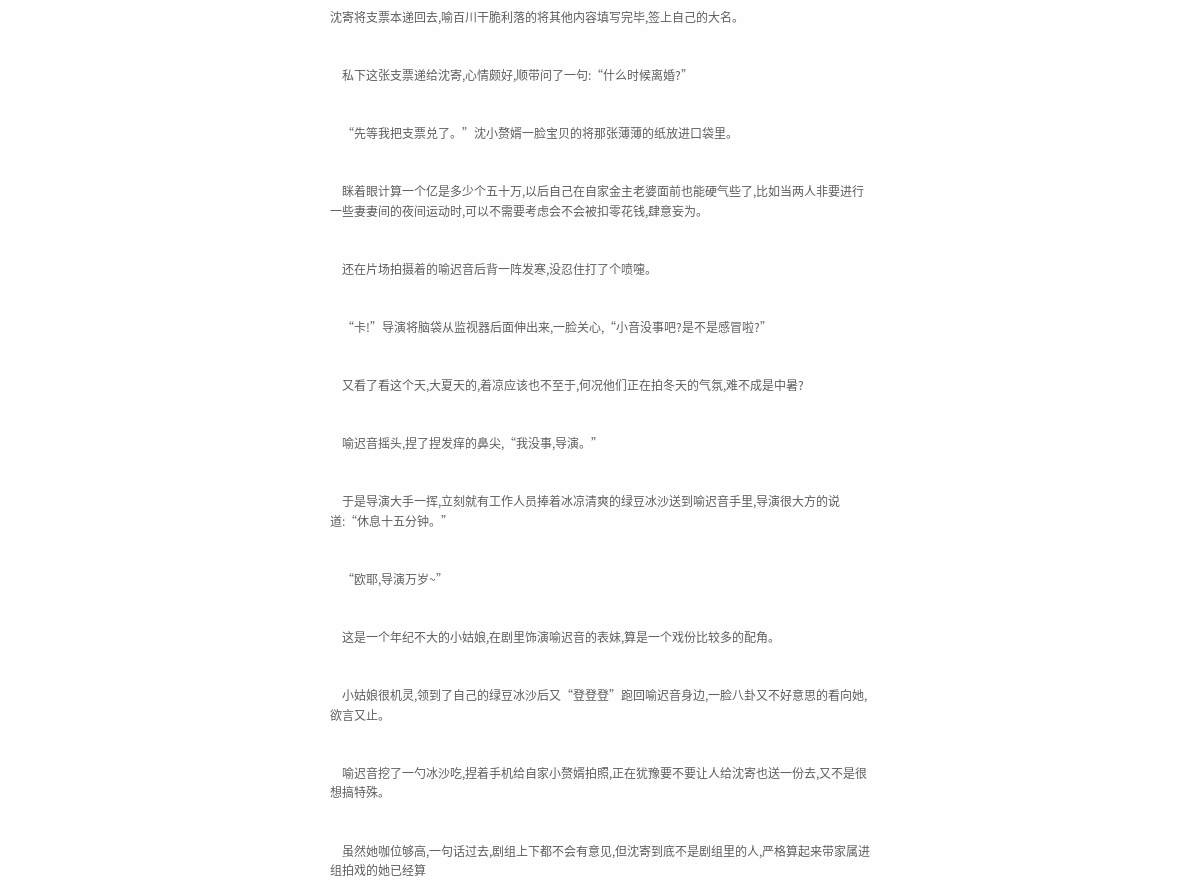沈寄将支票本递回去,喻百川干脆利落的将其他内容填写完毕,签上自己的大名。


    私下这张支票递给沈寄,心情颇好,顺带问了一句:“什么时候离婚?”


    “先等我把支票兑了。”沈小赘婿一脸宝贝的将那张薄薄的纸放进口袋里。


    眯着眼计算一个亿是多少个五十万,以后自己在自家金主老婆面前也能硬气些了,比如当两人非要进行一些妻妻间的夜间运动时,可以不需要考虑会不会被扣零花钱,肆意妄为。


    还在片场拍摄着的喻迟音后背一阵发寒,没忍住打了个喷嚏。


    “卡!”导演将脑袋从监视器后面伸出来,一脸关心,“小音没事吧?是不是感冒啦?”


    又看了看这个天,大夏天的,着凉应该也不至于,何况他们正在拍冬天的气氛,难不成是中暑?


    喻迟音摇头,捏了捏发痒的鼻尖,“我没事,导演。”


    于是导演大手一挥,立刻就有工作人员捧着冰凉清爽的绿豆冰沙送到喻迟音手里,导演很大方的说道:“休息十五分钟。”


    “欧耶,导演万岁~”


    这是一个年纪不大的小姑娘,在剧里饰演喻迟音的表妹,算是一个戏份比较多的配角。


    小姑娘很机灵,领到了自己的绿豆冰沙后又“登登登”跑回喻迟音身边,一脸八卦又不好意思的看向她,欲言又止。


    喻迟音挖了一勺冰沙吃,捏着手机给自家小赘婿拍照,正在犹豫要不要让人给沈寄也送一份去,又不是很想搞特殊。


    虽然她咖位够高,一句话过去,剧组上下都不会有意见,但沈寄到底不是剧组里的人,严格算起来带家属进组拍戏的她已经算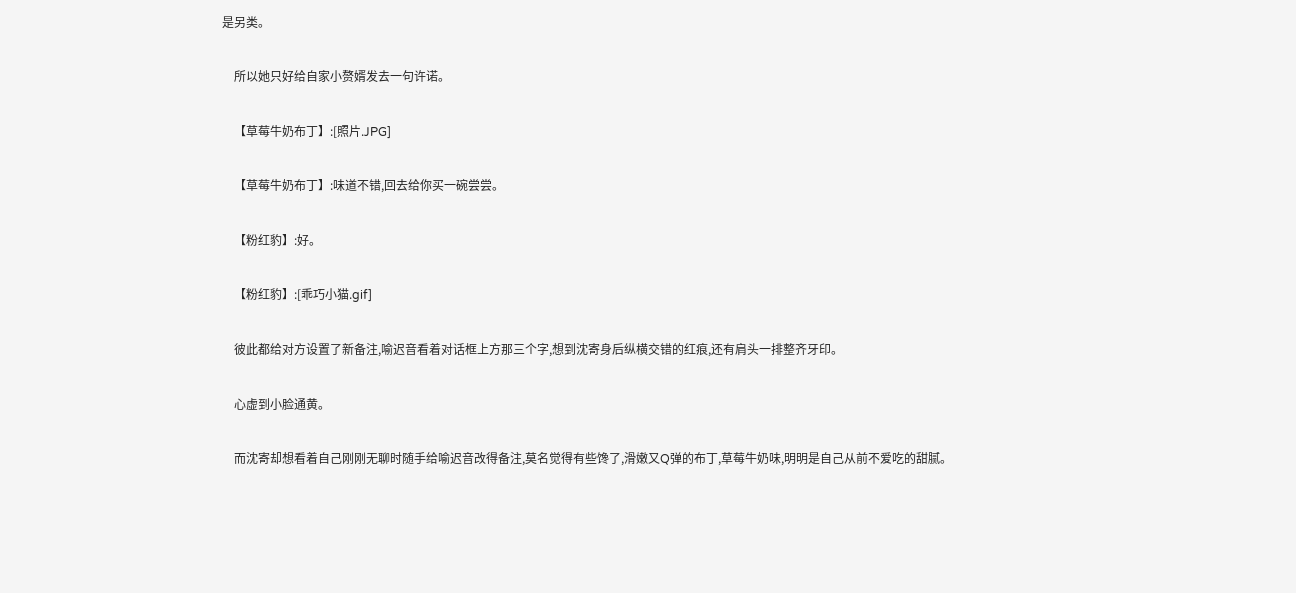是另类。


    所以她只好给自家小赘婿发去一句许诺。


    【草莓牛奶布丁】:[照片.JPG]


    【草莓牛奶布丁】:味道不错,回去给你买一碗尝尝。


    【粉红豹】:好。


    【粉红豹】:[乖巧小猫.gif]


    彼此都给对方设置了新备注,喻迟音看着对话框上方那三个字,想到沈寄身后纵横交错的红痕,还有肩头一排整齐牙印。


    心虚到小脸通黄。


    而沈寄却想看着自己刚刚无聊时随手给喻迟音改得备注,莫名觉得有些馋了,滑嫩又Q弹的布丁,草莓牛奶味,明明是自己从前不爱吃的甜腻。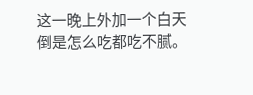这一晚上外加一个白天倒是怎么吃都吃不腻。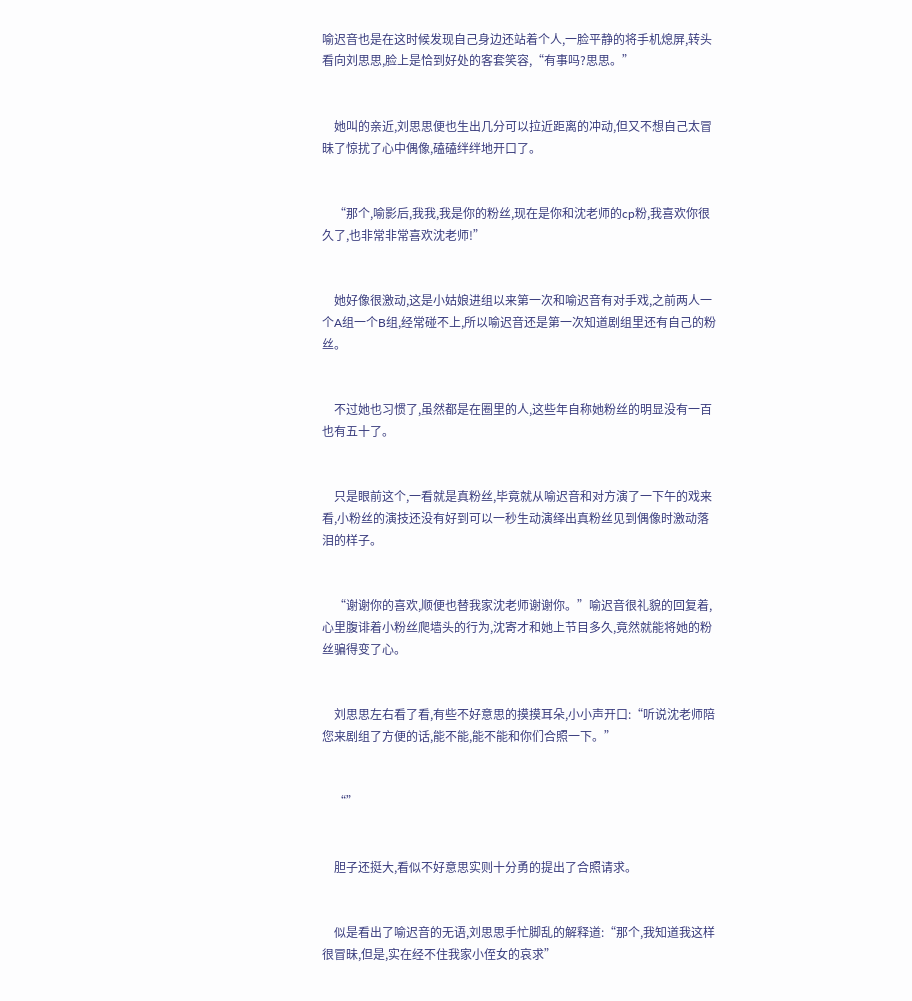喻迟音也是在这时候发现自己身边还站着个人,一脸平静的将手机熄屏,转头看向刘思思,脸上是恰到好处的客套笑容,“有事吗?思思。”


    她叫的亲近,刘思思便也生出几分可以拉近距离的冲动,但又不想自己太冒昧了惊扰了心中偶像,磕磕绊绊地开口了。


    “那个,喻影后,我我,我是你的粉丝,现在是你和沈老师的cp粉,我喜欢你很久了,也非常非常喜欢沈老师!”


    她好像很激动,这是小姑娘进组以来第一次和喻迟音有对手戏,之前两人一个A组一个B组,经常碰不上,所以喻迟音还是第一次知道剧组里还有自己的粉丝。


    不过她也习惯了,虽然都是在圈里的人,这些年自称她粉丝的明显没有一百也有五十了。


    只是眼前这个,一看就是真粉丝,毕竟就从喻迟音和对方演了一下午的戏来看,小粉丝的演技还没有好到可以一秒生动演绎出真粉丝见到偶像时激动落泪的样子。


    “谢谢你的喜欢,顺便也替我家沈老师谢谢你。”喻迟音很礼貌的回复着,心里腹诽着小粉丝爬墙头的行为,沈寄才和她上节目多久,竟然就能将她的粉丝骗得变了心。


    刘思思左右看了看,有些不好意思的摸摸耳朵,小小声开口:“听说沈老师陪您来剧组了方便的话,能不能,能不能和你们合照一下。”


    “”


    胆子还挺大,看似不好意思实则十分勇的提出了合照请求。


    似是看出了喻迟音的无语,刘思思手忙脚乱的解释道:“那个,我知道我这样很冒昧,但是,实在经不住我家小侄女的哀求”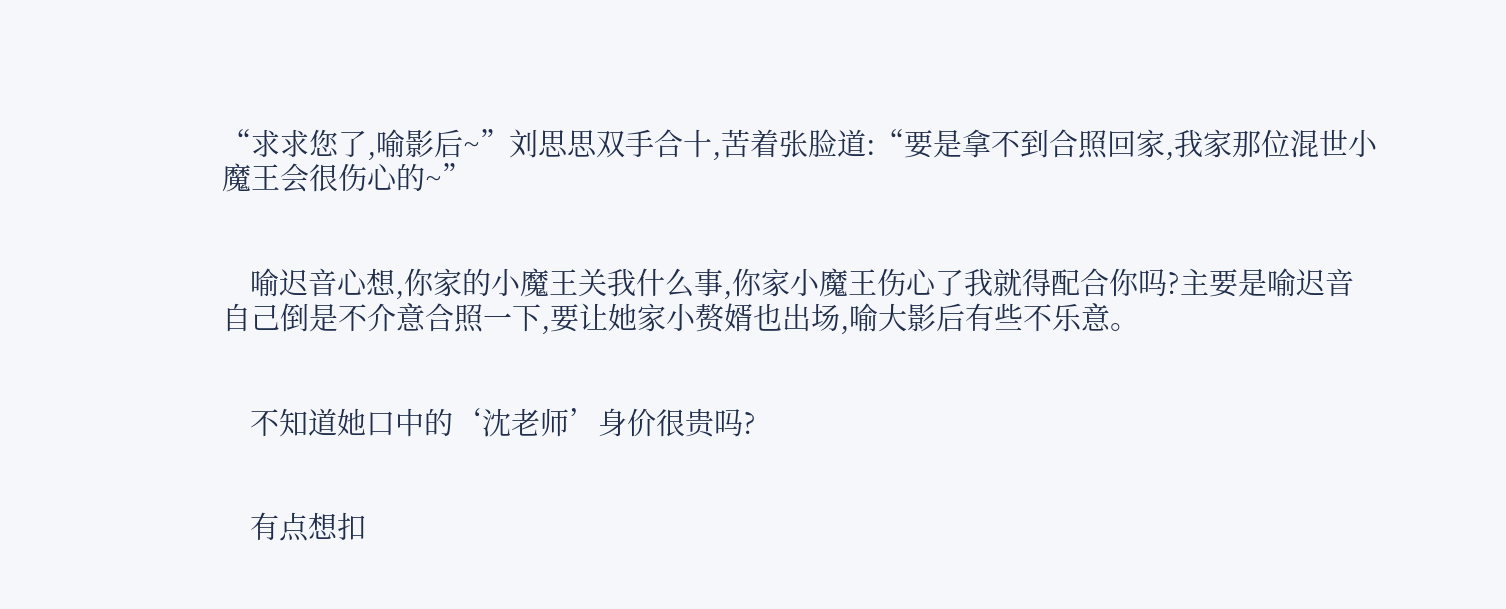“求求您了,喻影后~”刘思思双手合十,苦着张脸道:“要是拿不到合照回家,我家那位混世小魔王会很伤心的~”


    喻迟音心想,你家的小魔王关我什么事,你家小魔王伤心了我就得配合你吗?主要是喻迟音自己倒是不介意合照一下,要让她家小赘婿也出场,喻大影后有些不乐意。


    不知道她口中的‘沈老师’身价很贵吗?


    有点想扣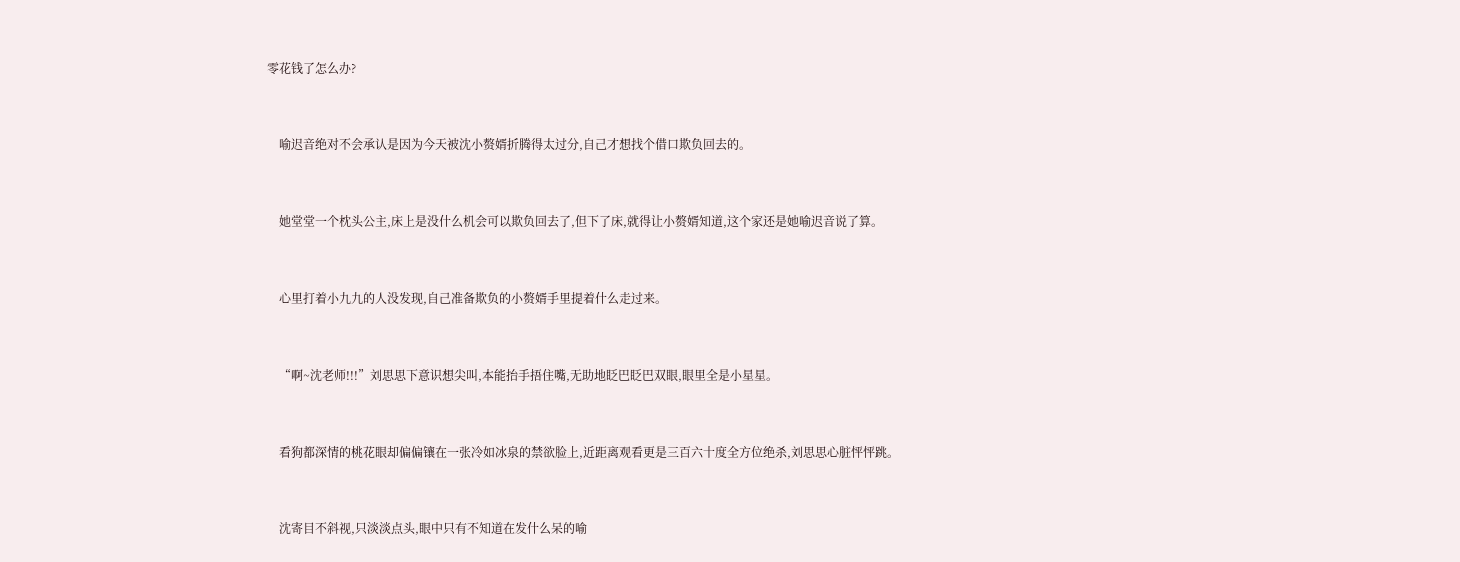零花钱了怎么办?


    喻迟音绝对不会承认是因为今天被沈小赘婿折腾得太过分,自己才想找个借口欺负回去的。


    她堂堂一个枕头公主,床上是没什么机会可以欺负回去了,但下了床,就得让小赘婿知道,这个家还是她喻迟音说了算。


    心里打着小九九的人没发现,自己准备欺负的小赘婿手里提着什么走过来。


    “啊~沈老师!!!”刘思思下意识想尖叫,本能抬手捂住嘴,无助地眨巴眨巴双眼,眼里全是小星星。


    看狗都深情的桃花眼却偏偏镶在一张冷如冰泉的禁欲脸上,近距离观看更是三百六十度全方位绝杀,刘思思心脏怦怦跳。


    沈寄目不斜视,只淡淡点头,眼中只有不知道在发什么呆的喻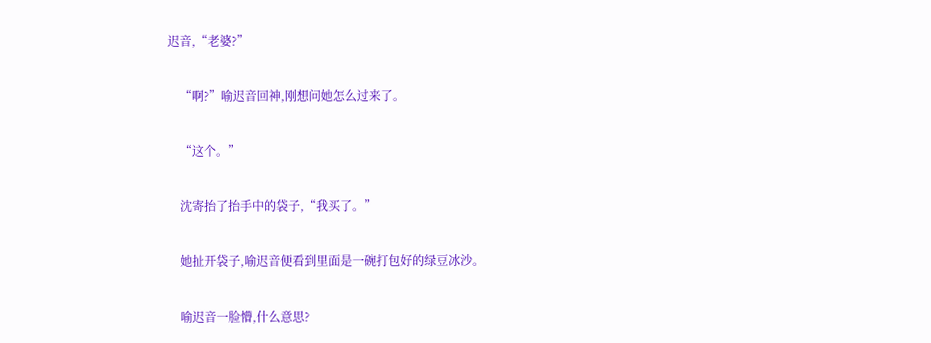迟音,“老婆?”


    “啊?”喻迟音回神,刚想问她怎么过来了。


    “这个。”


    沈寄抬了抬手中的袋子,“我买了。”


    她扯开袋子,喻迟音便看到里面是一碗打包好的绿豆冰沙。


    喻迟音一脸懵,什么意思?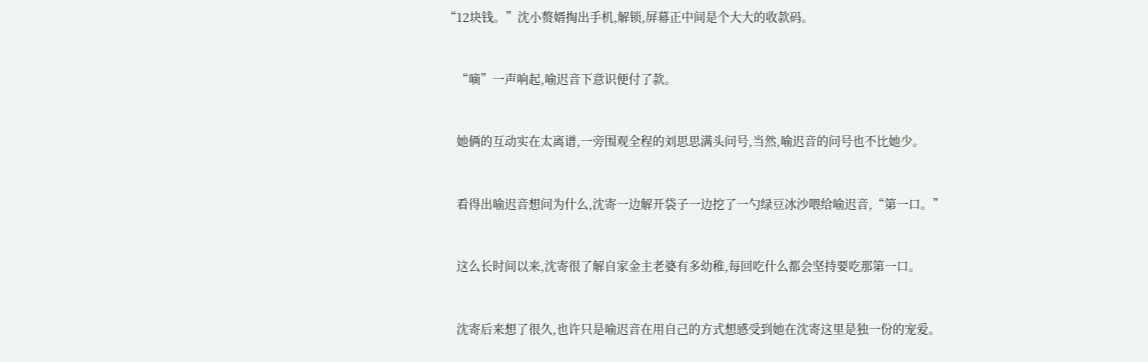“12块钱。”沈小赘婿掏出手机,解锁,屏幕正中间是个大大的收款码。


    “嘀”一声响起,喻迟音下意识便付了款。


    她俩的互动实在太离谱,一旁围观全程的刘思思满头问号,当然,喻迟音的问号也不比她少。


    看得出喻迟音想问为什么,沈寄一边解开袋子一边挖了一勺绿豆冰沙喂给喻迟音,“第一口。”


    这么长时间以来,沈寄很了解自家金主老婆有多幼稚,每回吃什么都会坚持要吃那第一口。


    沈寄后来想了很久,也许只是喻迟音在用自己的方式想感受到她在沈寄这里是独一份的宠爱。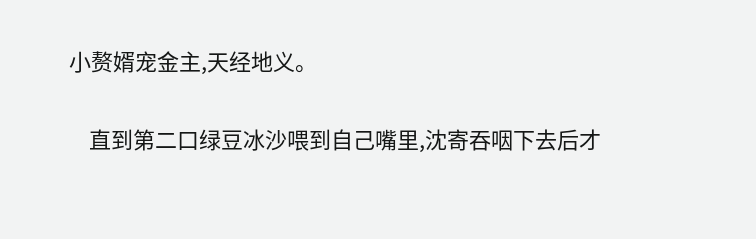小赘婿宠金主,天经地义。


    直到第二口绿豆冰沙喂到自己嘴里,沈寄吞咽下去后才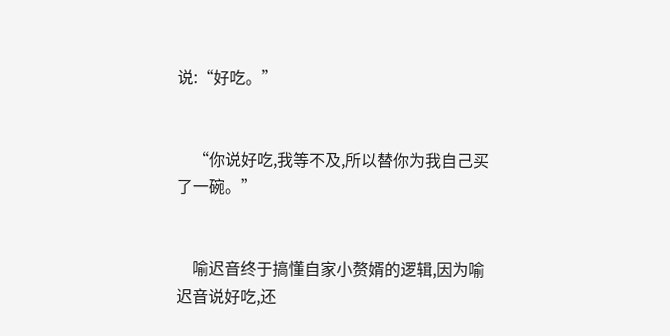说:“好吃。”


    “你说好吃,我等不及,所以替你为我自己买了一碗。”


    喻迟音终于搞懂自家小赘婿的逻辑,因为喻迟音说好吃,还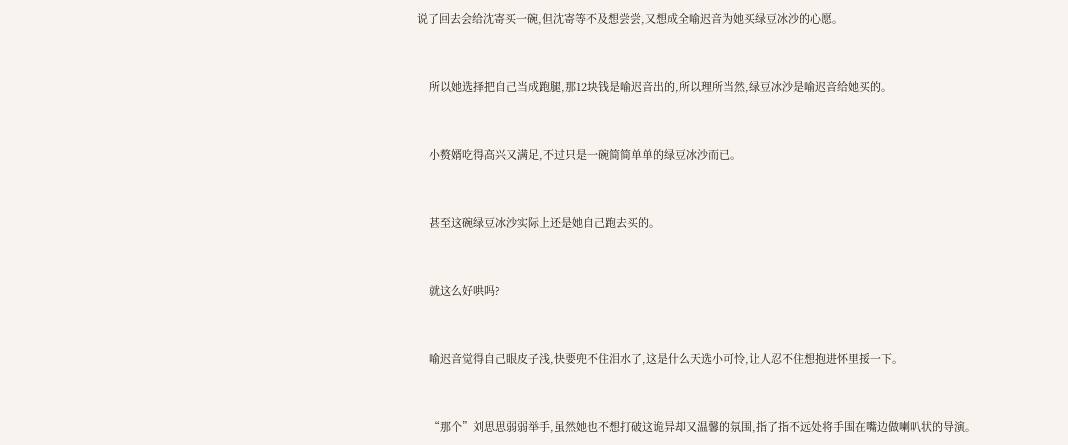说了回去会给沈寄买一碗,但沈寄等不及想尝尝,又想成全喻迟音为她买绿豆冰沙的心愿。


    所以她选择把自己当成跑腿,那12块钱是喻迟音出的,所以理所当然,绿豆冰沙是喻迟音给她买的。


    小赘婿吃得高兴又满足,不过只是一碗简简单单的绿豆冰沙而已。


    甚至这碗绿豆冰沙实际上还是她自己跑去买的。


    就这么好哄吗?


    喻迟音觉得自己眼皮子浅,快要兜不住泪水了,这是什么天选小可怜,让人忍不住想抱进怀里挼一下。


    “那个”刘思思弱弱举手,虽然她也不想打破这诡异却又温馨的氛围,指了指不远处将手围在嘴边做喇叭状的导演。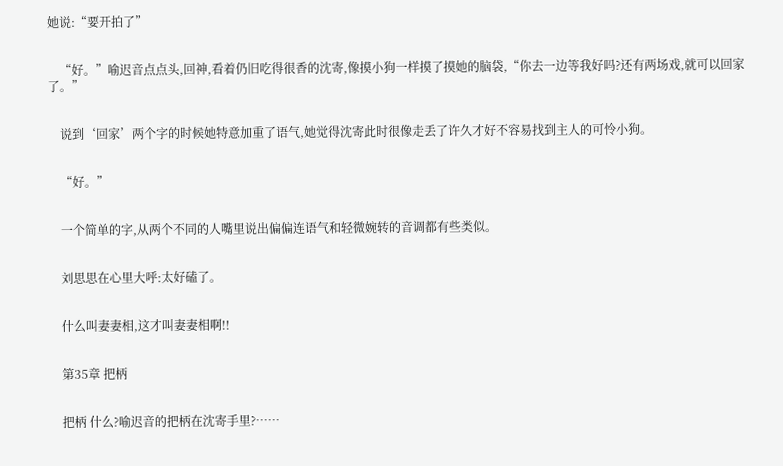她说:“要开拍了”


    “好。”喻迟音点点头,回神,看着仍旧吃得很香的沈寄,像摸小狗一样摸了摸她的脑袋,“你去一边等我好吗?还有两场戏,就可以回家了。”


    说到‘回家’两个字的时候她特意加重了语气,她觉得沈寄此时很像走丢了许久才好不容易找到主人的可怜小狗。


    “好。”


    一个简单的字,从两个不同的人嘴里说出偏偏连语气和轻微婉转的音调都有些类似。


    刘思思在心里大呼:太好磕了。


    什么叫妻妻相,这才叫妻妻相啊!!


    第35章 把柄


    把柄 什么?喻迟音的把柄在沈寄手里?……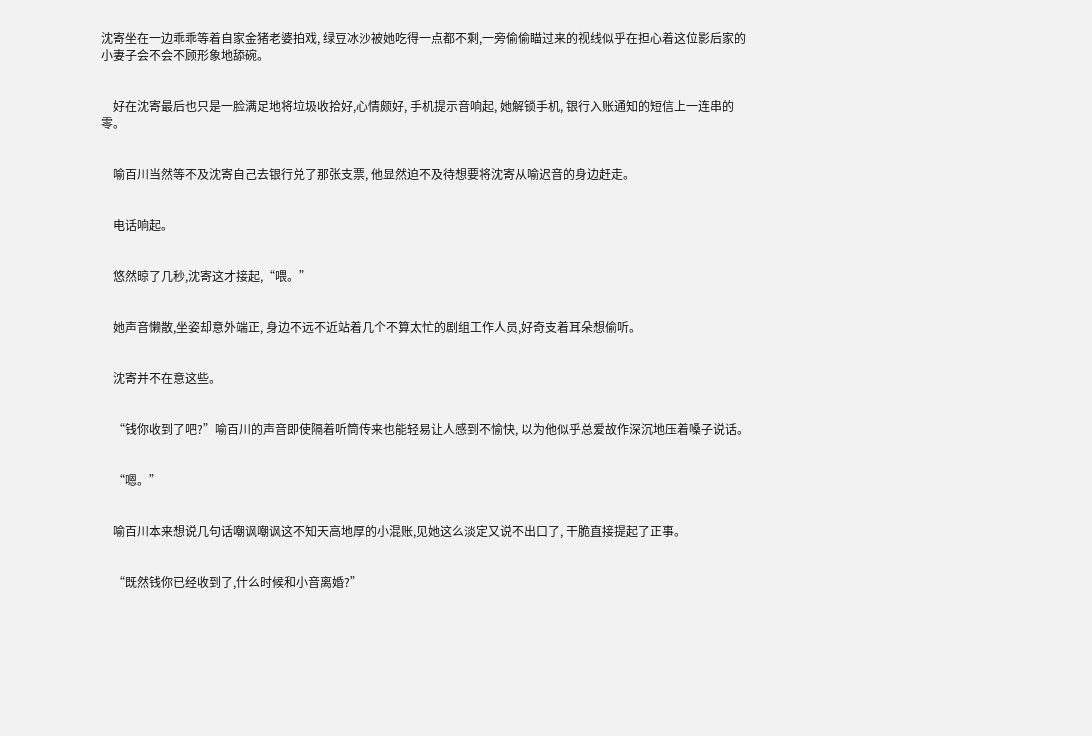沈寄坐在一边乖乖等着自家金猪老婆拍戏, 绿豆冰沙被她吃得一点都不剩,一旁偷偷瞄过来的视线似乎在担心着这位影后家的小妻子会不会不顾形象地舔碗。


    好在沈寄最后也只是一脸满足地将垃圾收拾好,心情颇好, 手机提示音响起, 她解锁手机, 银行入账通知的短信上一连串的零。


    喻百川当然等不及沈寄自己去银行兑了那张支票, 他显然迫不及待想要将沈寄从喻迟音的身边赶走。


    电话响起。


    悠然晾了几秒,沈寄这才接起,“喂。”


    她声音懒散,坐姿却意外端正, 身边不远不近站着几个不算太忙的剧组工作人员,好奇支着耳朵想偷听。


    沈寄并不在意这些。


    “钱你收到了吧?”喻百川的声音即使隔着听筒传来也能轻易让人感到不愉快, 以为他似乎总爱故作深沉地压着嗓子说话。


    “嗯。”


    喻百川本来想说几句话嘲讽嘲讽这不知天高地厚的小混账,见她这么淡定又说不出口了, 干脆直接提起了正事。


    “既然钱你已经收到了,什么时候和小音离婚?”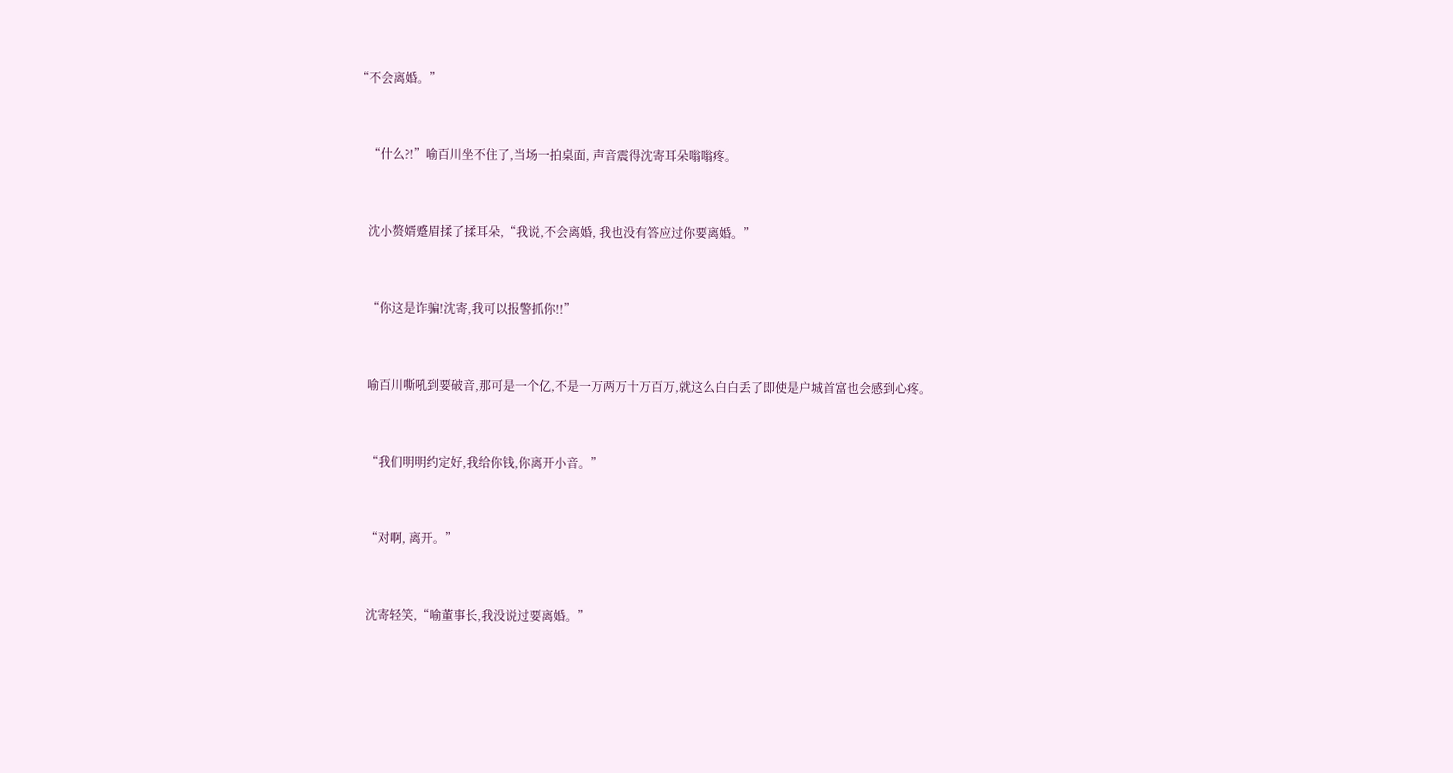“不会离婚。”


    “什么?!”喻百川坐不住了,当场一拍桌面, 声音震得沈寄耳朵嗡嗡疼。


    沈小赘婿蹙眉揉了揉耳朵,“我说,不会离婚, 我也没有答应过你要离婚。”


    “你这是诈骗!沈寄,我可以报警抓你!!”


    喻百川嘶吼到要破音,那可是一个亿,不是一万两万十万百万,就这么白白丢了即使是户城首富也会感到心疼。


    “我们明明约定好,我给你钱,你离开小音。”


    “对啊, 离开。”


    沈寄轻笑,“喻董事长,我没说过要离婚。”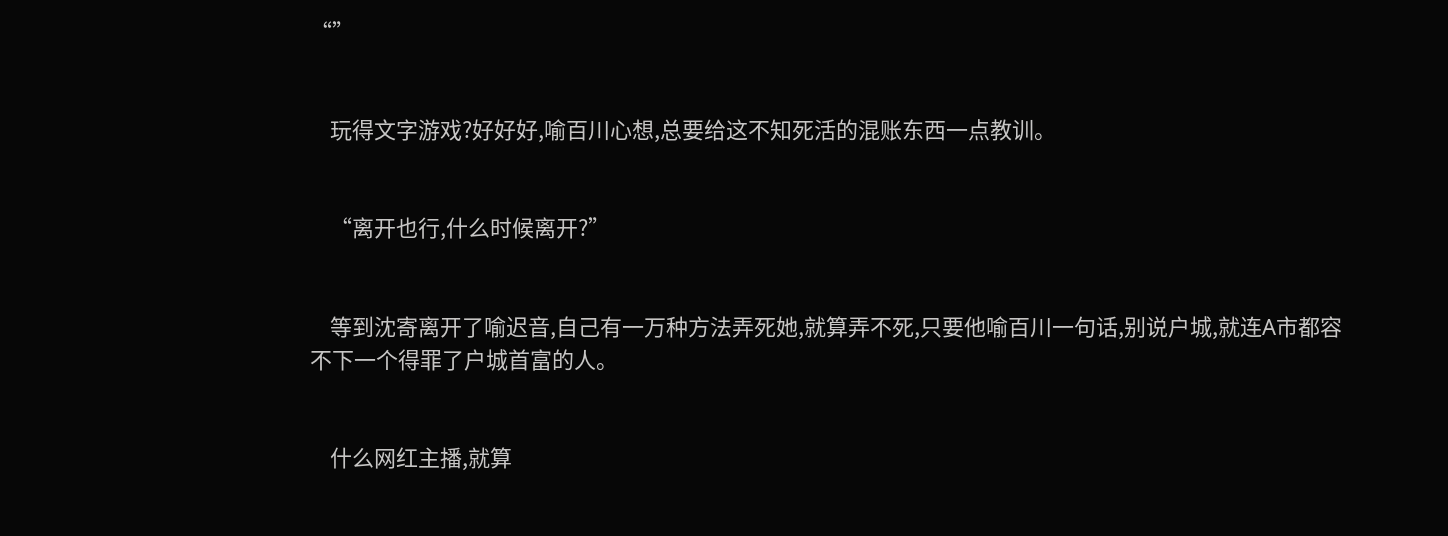“”


    玩得文字游戏?好好好,喻百川心想,总要给这不知死活的混账东西一点教训。


    “离开也行,什么时候离开?”


    等到沈寄离开了喻迟音,自己有一万种方法弄死她,就算弄不死,只要他喻百川一句话,别说户城,就连A市都容不下一个得罪了户城首富的人。


    什么网红主播,就算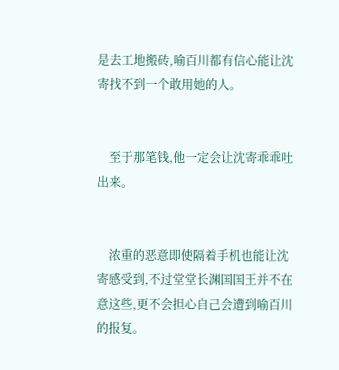是去工地搬砖,喻百川都有信心能让沈寄找不到一个敢用她的人。


    至于那笔钱,他一定会让沈寄乖乖吐出来。


    浓重的恶意即使隔着手机也能让沈寄感受到,不过堂堂长渊国国王并不在意这些,更不会担心自己会遭到喻百川的报复。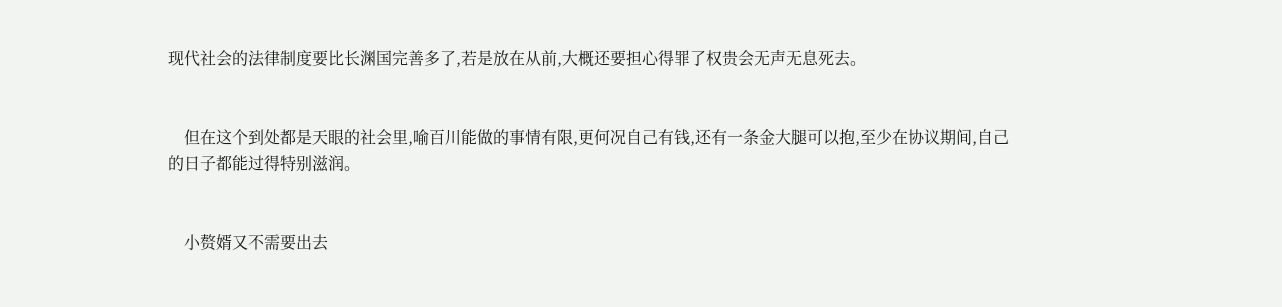现代社会的法律制度要比长渊国完善多了,若是放在从前,大概还要担心得罪了权贵会无声无息死去。


    但在这个到处都是天眼的社会里,喻百川能做的事情有限,更何况自己有钱,还有一条金大腿可以抱,至少在协议期间,自己的日子都能过得特别滋润。


    小赘婿又不需要出去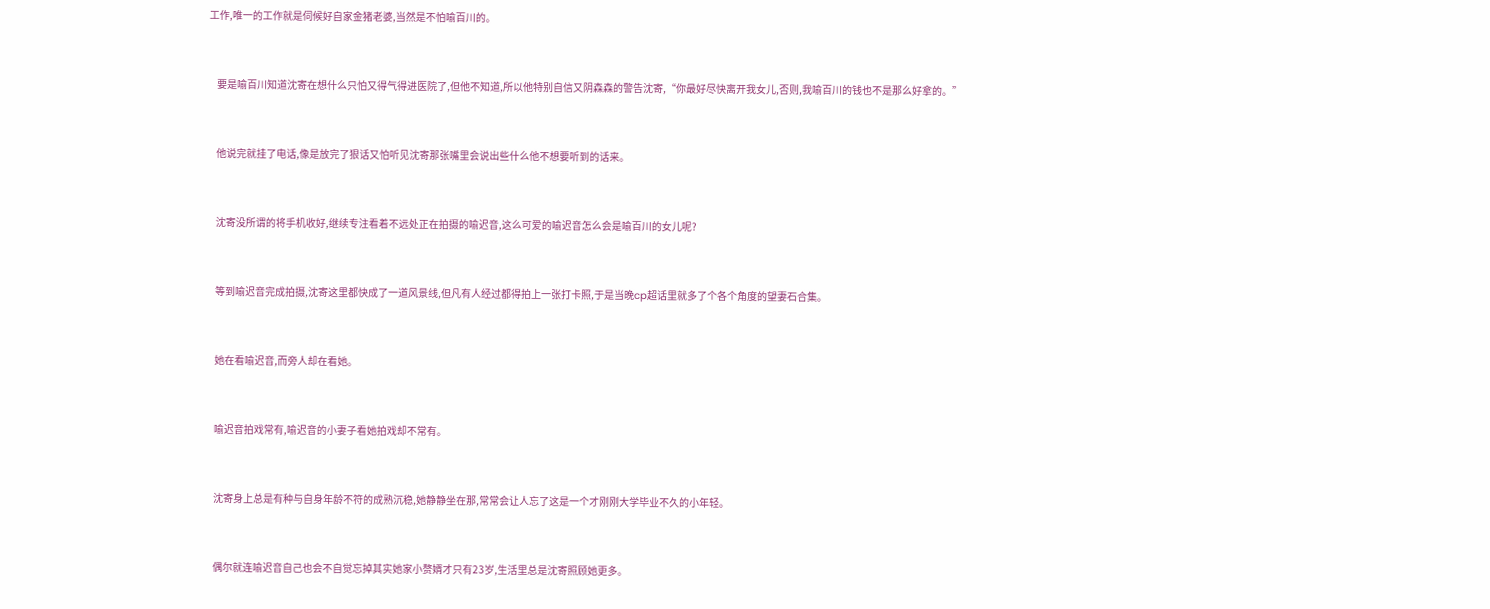工作,唯一的工作就是伺候好自家金猪老婆,当然是不怕喻百川的。


    要是喻百川知道沈寄在想什么只怕又得气得进医院了,但他不知道,所以他特别自信又阴森森的警告沈寄,“你最好尽快离开我女儿,否则,我喻百川的钱也不是那么好拿的。”


    他说完就挂了电话,像是放完了狠话又怕听见沈寄那张嘴里会说出些什么他不想要听到的话来。


    沈寄没所谓的将手机收好,继续专注看着不远处正在拍摄的喻迟音,这么可爱的喻迟音怎么会是喻百川的女儿呢?


    等到喻迟音完成拍摄,沈寄这里都快成了一道风景线,但凡有人经过都得拍上一张打卡照,于是当晚cp超话里就多了个各个角度的望妻石合集。


    她在看喻迟音,而旁人却在看她。


    喻迟音拍戏常有,喻迟音的小妻子看她拍戏却不常有。


    沈寄身上总是有种与自身年龄不符的成熟沉稳,她静静坐在那,常常会让人忘了这是一个才刚刚大学毕业不久的小年轻。


    偶尔就连喻迟音自己也会不自觉忘掉其实她家小赘婿才只有23岁,生活里总是沈寄照顾她更多。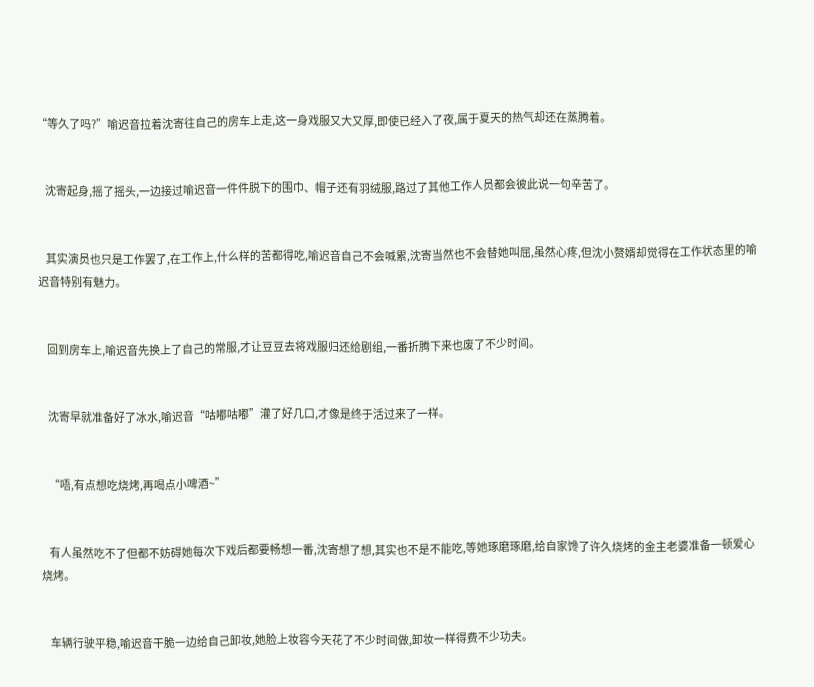“等久了吗?”喻迟音拉着沈寄往自己的房车上走,这一身戏服又大又厚,即使已经入了夜,属于夏天的热气却还在蒸腾着。


    沈寄起身,摇了摇头,一边接过喻迟音一件件脱下的围巾、帽子还有羽绒服,路过了其他工作人员都会彼此说一句辛苦了。


    其实演员也只是工作罢了,在工作上,什么样的苦都得吃,喻迟音自己不会喊累,沈寄当然也不会替她叫屈,虽然心疼,但沈小赘婿却觉得在工作状态里的喻迟音特别有魅力。


    回到房车上,喻迟音先换上了自己的常服,才让豆豆去将戏服归还给剧组,一番折腾下来也废了不少时间。


    沈寄早就准备好了冰水,喻迟音“咕嘟咕嘟”灌了好几口,才像是终于活过来了一样。


    “唔,有点想吃烧烤,再喝点小啤酒~”


    有人虽然吃不了但都不妨碍她每次下戏后都要畅想一番,沈寄想了想,其实也不是不能吃,等她琢磨琢磨,给自家馋了许久烧烤的金主老婆准备一顿爱心烧烤。


    车辆行驶平稳,喻迟音干脆一边给自己卸妆,她脸上妆容今天花了不少时间做,卸妆一样得费不少功夫。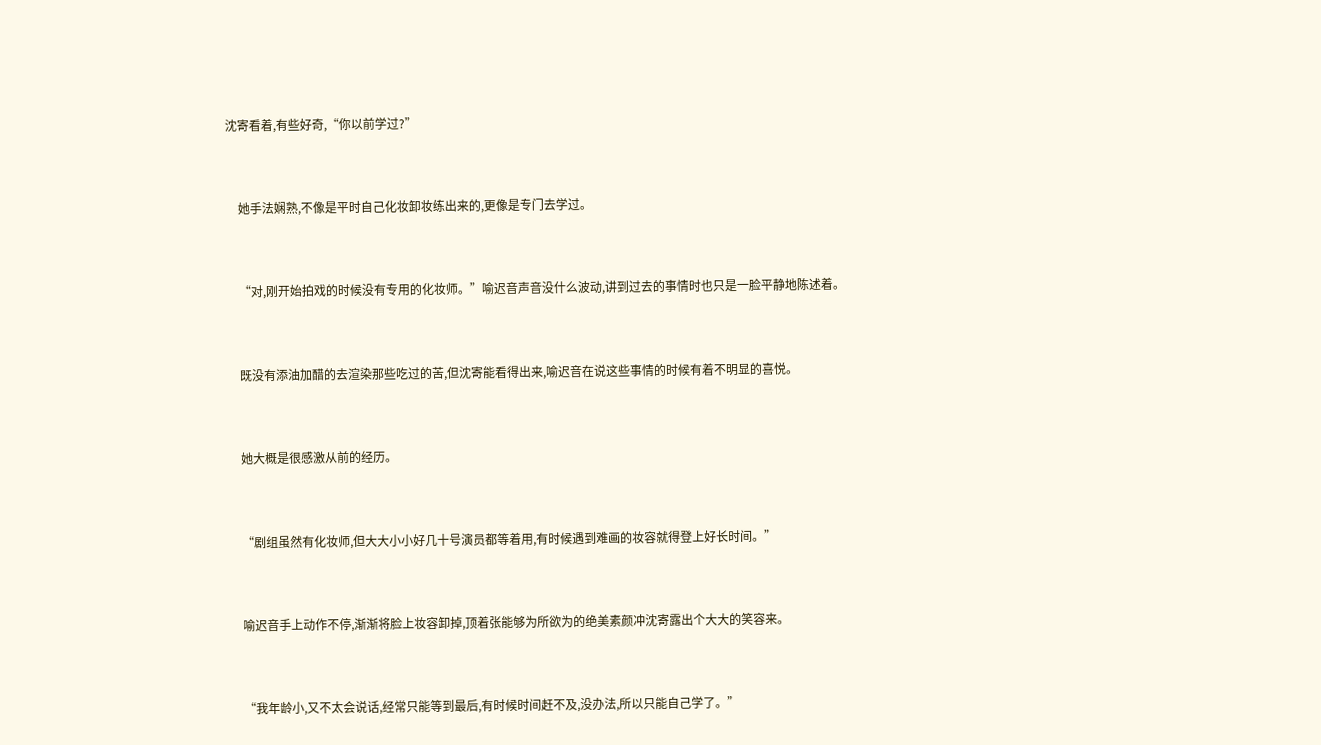沈寄看着,有些好奇,“你以前学过?”


    她手法娴熟,不像是平时自己化妆卸妆练出来的,更像是专门去学过。


    “对,刚开始拍戏的时候没有专用的化妆师。”喻迟音声音没什么波动,讲到过去的事情时也只是一脸平静地陈述着。


    既没有添油加醋的去渲染那些吃过的苦,但沈寄能看得出来,喻迟音在说这些事情的时候有着不明显的喜悦。


    她大概是很感激从前的经历。


    “剧组虽然有化妆师,但大大小小好几十号演员都等着用,有时候遇到难画的妆容就得登上好长时间。”


    喻迟音手上动作不停,渐渐将脸上妆容卸掉,顶着张能够为所欲为的绝美素颜冲沈寄露出个大大的笑容来。


    “我年龄小,又不太会说话,经常只能等到最后,有时候时间赶不及,没办法,所以只能自己学了。”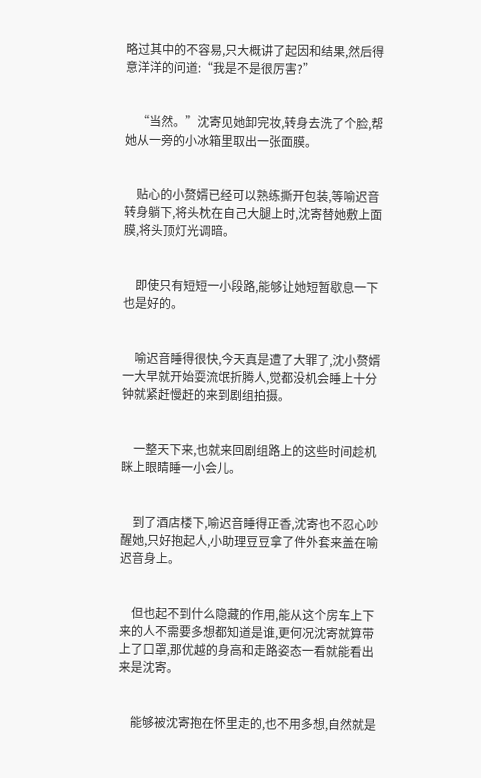略过其中的不容易,只大概讲了起因和结果,然后得意洋洋的问道:“我是不是很厉害?”


    “当然。”沈寄见她卸完妆,转身去洗了个脸,帮她从一旁的小冰箱里取出一张面膜。


    贴心的小赘婿已经可以熟练撕开包装,等喻迟音转身躺下,将头枕在自己大腿上时,沈寄替她敷上面膜,将头顶灯光调暗。


    即使只有短短一小段路,能够让她短暂歇息一下也是好的。


    喻迟音睡得很快,今天真是遭了大罪了,沈小赘婿一大早就开始耍流氓折腾人,觉都没机会睡上十分钟就紧赶慢赶的来到剧组拍摄。


    一整天下来,也就来回剧组路上的这些时间趁机眯上眼睛睡一小会儿。


    到了酒店楼下,喻迟音睡得正香,沈寄也不忍心吵醒她,只好抱起人,小助理豆豆拿了件外套来盖在喻迟音身上。


    但也起不到什么隐藏的作用,能从这个房车上下来的人不需要多想都知道是谁,更何况沈寄就算带上了口罩,那优越的身高和走路姿态一看就能看出来是沈寄。


    能够被沈寄抱在怀里走的,也不用多想,自然就是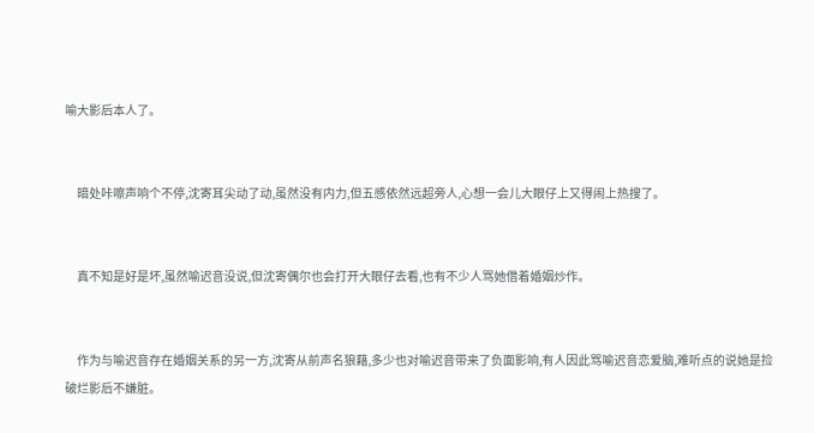喻大影后本人了。


    暗处咔嚓声响个不停,沈寄耳尖动了动,虽然没有内力,但五感依然远超旁人,心想一会儿大眼仔上又得闹上热搜了。


    真不知是好是坏,虽然喻迟音没说,但沈寄偶尔也会打开大眼仔去看,也有不少人骂她借着婚姻炒作。


    作为与喻迟音存在婚姻关系的另一方,沈寄从前声名狼藉,多少也对喻迟音带来了负面影响,有人因此骂喻迟音恋爱脑,难听点的说她是捡破烂影后不嫌脏。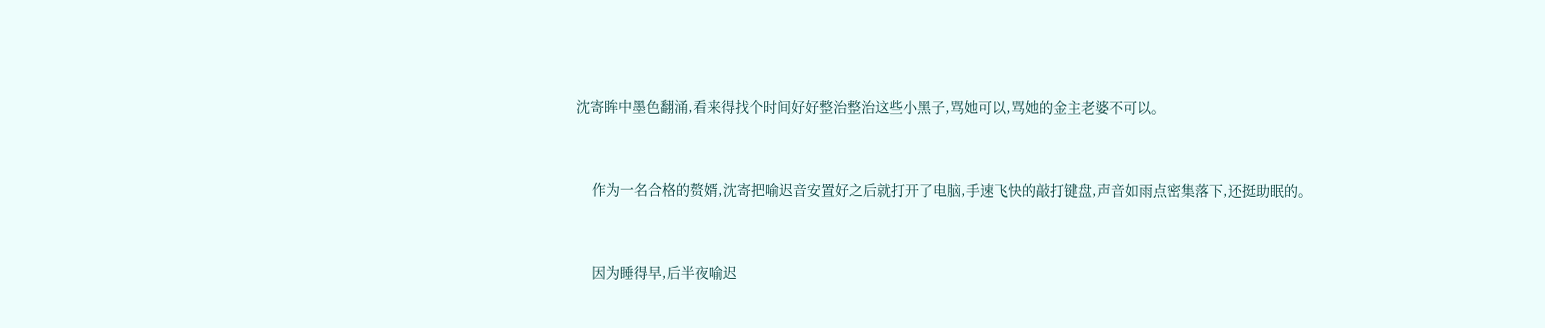沈寄眸中墨色翻涌,看来得找个时间好好整治整治这些小黑子,骂她可以,骂她的金主老婆不可以。


    作为一名合格的赘婿,沈寄把喻迟音安置好之后就打开了电脑,手速飞快的敲打键盘,声音如雨点密集落下,还挺助眠的。


    因为睡得早,后半夜喻迟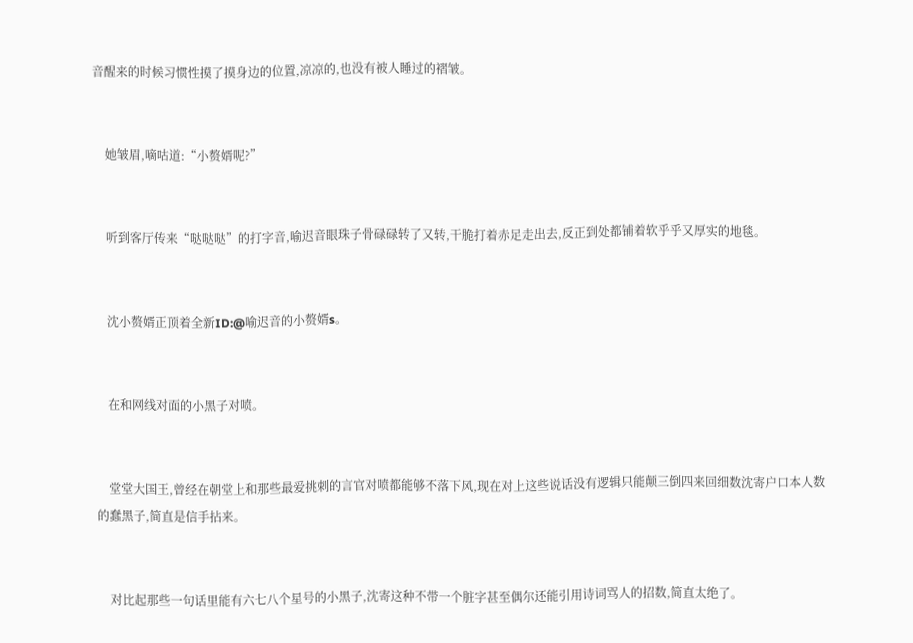音醒来的时候习惯性摸了摸身边的位置,凉凉的,也没有被人睡过的褶皱。


    她皱眉,嘀咕道:“小赘婿呢?”


    听到客厅传来“哒哒哒”的打字音,喻迟音眼珠子骨碌碌转了又转,干脆打着赤足走出去,反正到处都铺着软乎乎又厚实的地毯。


    沈小赘婿正顶着全新ID:@喻迟音的小赘婿s。


    在和网线对面的小黑子对喷。


    堂堂大国王,曾经在朝堂上和那些最爱挑刺的言官对喷都能够不落下风,现在对上这些说话没有逻辑只能颠三倒四来回细数沈寄户口本人数的蠢黑子,简直是信手拈来。


    对比起那些一句话里能有六七八个星号的小黑子,沈寄这种不带一个脏字甚至偶尔还能引用诗词骂人的招数,简直太绝了。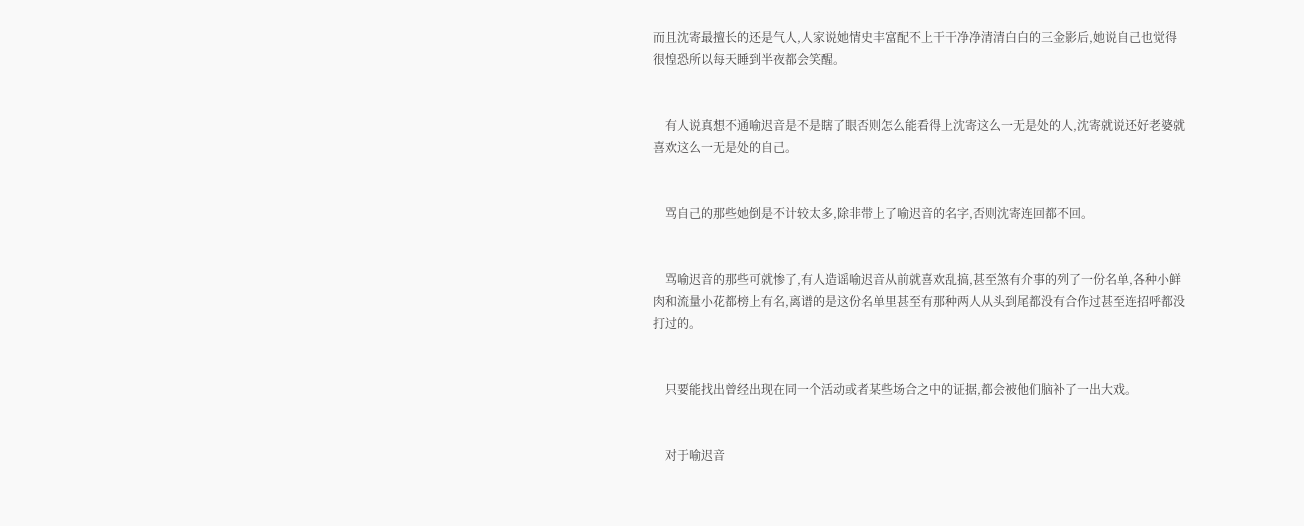而且沈寄最擅长的还是气人,人家说她情史丰富配不上干干净净清清白白的三金影后,她说自己也觉得很惶恐所以每天睡到半夜都会笑醒。


    有人说真想不通喻迟音是不是瞎了眼否则怎么能看得上沈寄这么一无是处的人,沈寄就说还好老婆就喜欢这么一无是处的自己。


    骂自己的那些她倒是不计较太多,除非带上了喻迟音的名字,否则沈寄连回都不回。


    骂喻迟音的那些可就惨了,有人造谣喻迟音从前就喜欢乱搞,甚至煞有介事的列了一份名单,各种小鲜肉和流量小花都榜上有名,离谱的是这份名单里甚至有那种两人从头到尾都没有合作过甚至连招呼都没打过的。


    只要能找出曾经出现在同一个活动或者某些场合之中的证据,都会被他们脑补了一出大戏。


    对于喻迟音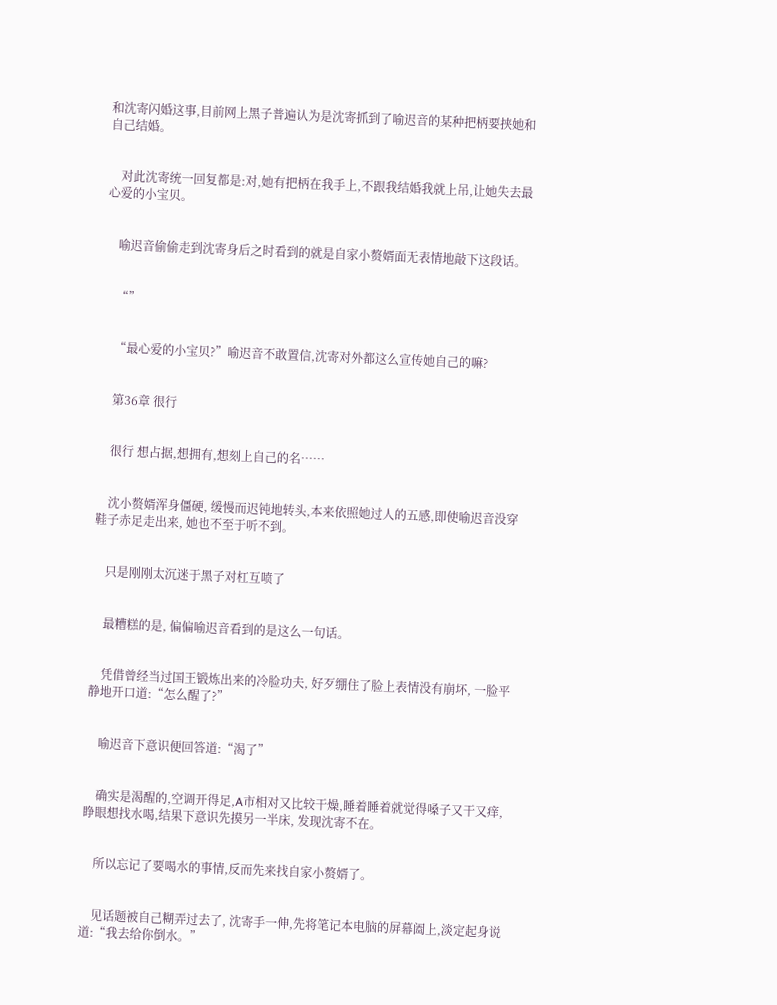和沈寄闪婚这事,目前网上黑子普遍认为是沈寄抓到了喻迟音的某种把柄要挟她和自己结婚。


    对此沈寄统一回复都是:对,她有把柄在我手上,不跟我结婚我就上吊,让她失去最心爱的小宝贝。


    喻迟音偷偷走到沈寄身后之时看到的就是自家小赘婿面无表情地敲下这段话。


    “”


    “最心爱的小宝贝?”喻迟音不敢置信,沈寄对外都这么宣传她自己的嘛?


    第36章 很行


    很行 想占据,想拥有,想刻上自己的名……


    沈小赘婿浑身僵硬, 缓慢而迟钝地转头,本来依照她过人的五感,即使喻迟音没穿鞋子赤足走出来, 她也不至于听不到。


    只是刚刚太沉迷于黑子对杠互喷了


    最糟糕的是, 偏偏喻迟音看到的是这么一句话。


    凭借曾经当过国王锻炼出来的冷脸功夫, 好歹绷住了脸上表情没有崩坏, 一脸平静地开口道:“怎么醒了?”


    喻迟音下意识便回答道:“渴了”


    确实是渴醒的,空调开得足,A市相对又比较干燥,睡着睡着就觉得嗓子又干又痒, 睁眼想找水喝,结果下意识先摸另一半床, 发现沈寄不在。


    所以忘记了要喝水的事情,反而先来找自家小赘婿了。


    见话题被自己糊弄过去了, 沈寄手一伸,先将笔记本电脑的屏幕阖上,淡定起身说道:“我去给你倒水。”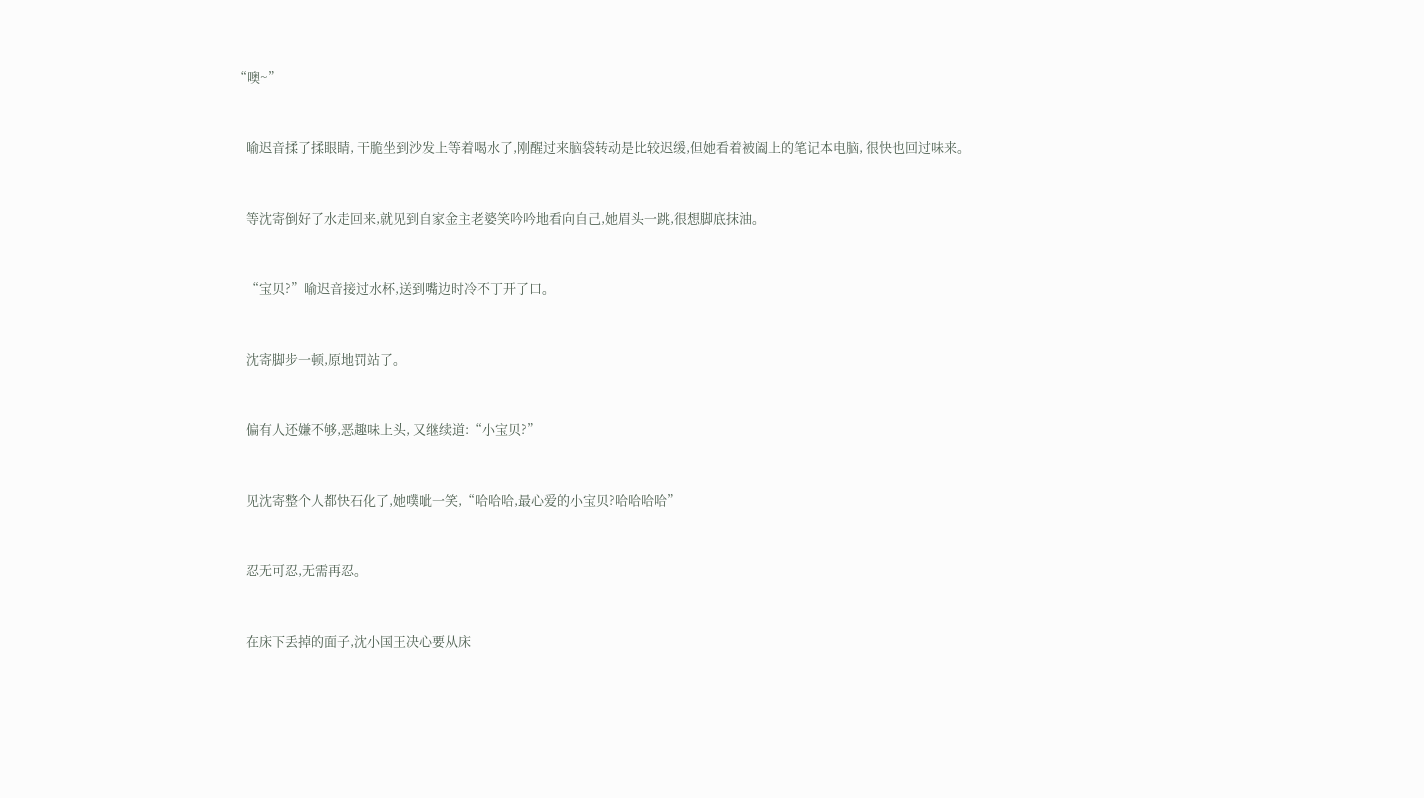“噢~”


    喻迟音揉了揉眼睛, 干脆坐到沙发上等着喝水了,刚醒过来脑袋转动是比较迟缓,但她看着被阖上的笔记本电脑, 很快也回过味来。


    等沈寄倒好了水走回来,就见到自家金主老婆笑吟吟地看向自己,她眉头一跳,很想脚底抹油。


    “宝贝?”喻迟音接过水杯,送到嘴边时冷不丁开了口。


    沈寄脚步一顿,原地罚站了。


    偏有人还嫌不够,恶趣味上头, 又继续道:“小宝贝?”


    见沈寄整个人都快石化了,她噗呲一笑,“哈哈哈,最心爱的小宝贝?哈哈哈哈”


    忍无可忍,无需再忍。


    在床下丢掉的面子,沈小国王决心要从床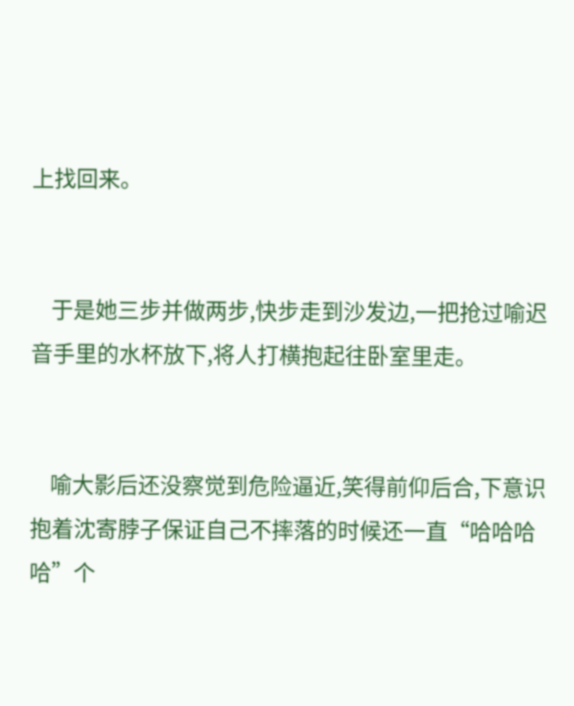上找回来。


    于是她三步并做两步,快步走到沙发边,一把抢过喻迟音手里的水杯放下,将人打横抱起往卧室里走。


    喻大影后还没察觉到危险逼近,笑得前仰后合,下意识抱着沈寄脖子保证自己不摔落的时候还一直“哈哈哈哈”个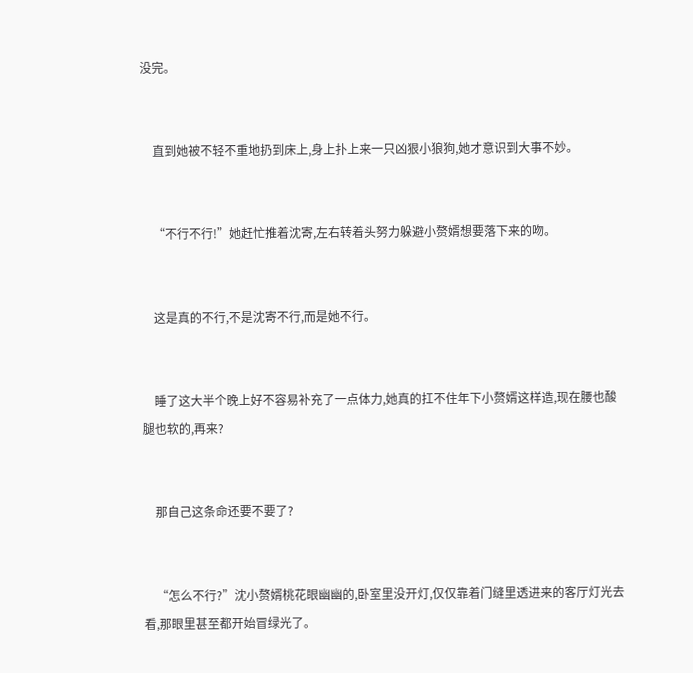没完。


    直到她被不轻不重地扔到床上,身上扑上来一只凶狠小狼狗,她才意识到大事不妙。


    “不行不行!”她赶忙推着沈寄,左右转着头努力躲避小赘婿想要落下来的吻。


    这是真的不行,不是沈寄不行,而是她不行。


    睡了这大半个晚上好不容易补充了一点体力,她真的扛不住年下小赘婿这样造,现在腰也酸腿也软的,再来?


    那自己这条命还要不要了?


    “怎么不行?”沈小赘婿桃花眼幽幽的,卧室里没开灯,仅仅靠着门缝里透进来的客厅灯光去看,那眼里甚至都开始冒绿光了。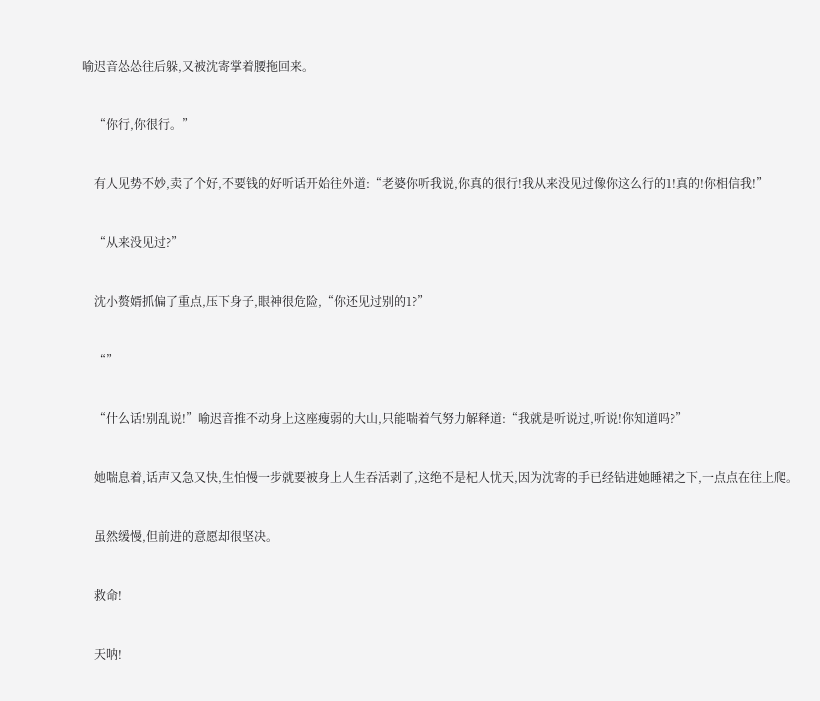喻迟音怂怂往后躲,又被沈寄掌着腰拖回来。


    “你行,你很行。”


    有人见势不妙,卖了个好,不要钱的好听话开始往外道:“老婆你听我说,你真的很行!我从来没见过像你这么行的1!真的!你相信我!”


    “从来没见过?”


    沈小赘婿抓偏了重点,压下身子,眼神很危险,“你还见过别的1?”


    “”


    “什么话!别乱说!”喻迟音推不动身上这座瘦弱的大山,只能喘着气努力解释道:“我就是听说过,听说!你知道吗?”


    她喘息着,话声又急又快,生怕慢一步就要被身上人生吞活剥了,这绝不是杞人忧天,因为沈寄的手已经钻进她睡裙之下,一点点在往上爬。


    虽然缓慢,但前进的意愿却很坚决。


    救命!


    天呐!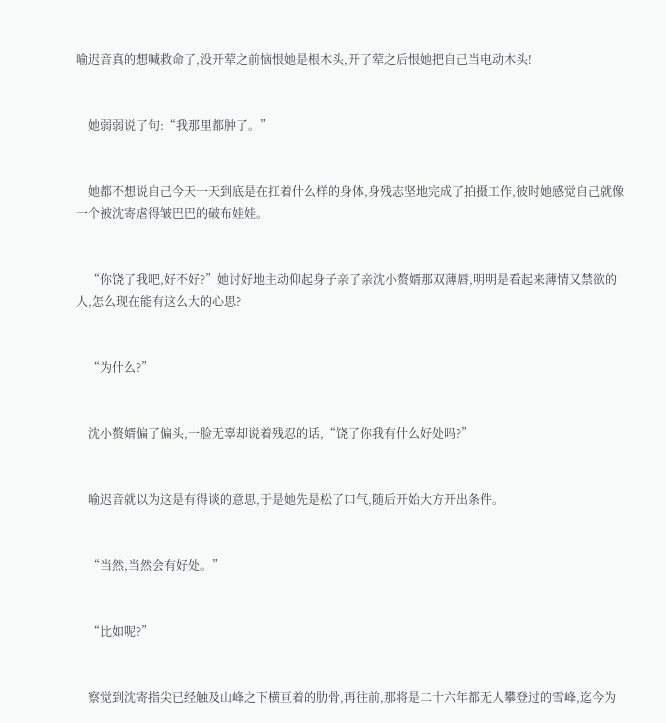喻迟音真的想喊救命了,没开荤之前恼恨她是根木头,开了荤之后恨她把自己当电动木头!


    她弱弱说了句:“我那里都肿了。”


    她都不想说自己今天一天到底是在扛着什么样的身体,身残志坚地完成了拍摄工作,彼时她感觉自己就像一个被沈寄虐得皱巴巴的破布娃娃。


    “你饶了我吧,好不好?”她讨好地主动仰起身子亲了亲沈小赘婿那双薄唇,明明是看起来薄情又禁欲的人,怎么现在能有这么大的心思?


    “为什么?”


    沈小赘婿偏了偏头,一脸无辜却说着残忍的话,“饶了你我有什么好处吗?”


    喻迟音就以为这是有得谈的意思,于是她先是松了口气,随后开始大方开出条件。


    “当然,当然会有好处。”


    “比如呢?”


    察觉到沈寄指尖已经触及山峰之下横亘着的肋骨,再往前,那将是二十六年都无人攀登过的雪峰,迄今为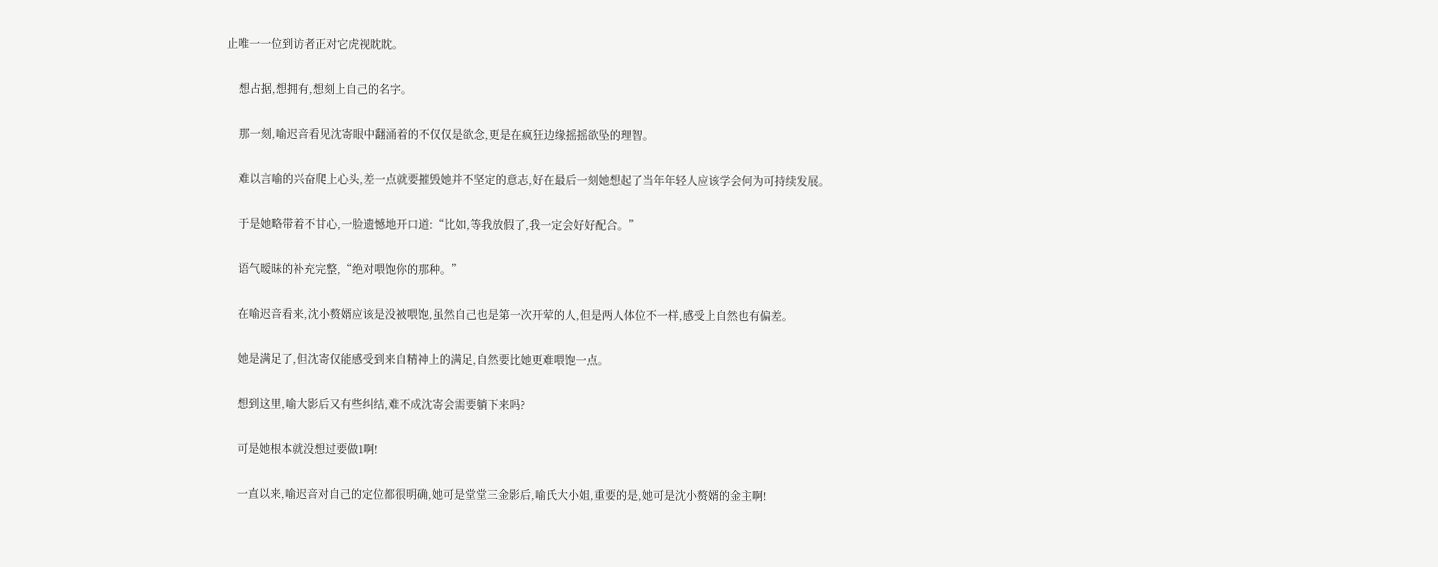止唯一一位到访者正对它虎视眈眈。


    想占据,想拥有,想刻上自己的名字。


    那一刻,喻迟音看见沈寄眼中翻涌着的不仅仅是欲念,更是在疯狂边缘摇摇欲坠的理智。


    难以言喻的兴奋爬上心头,差一点就要摧毁她并不坚定的意志,好在最后一刻她想起了当年年轻人应该学会何为可持续发展。


    于是她略带着不甘心,一脸遗憾地开口道:“比如,等我放假了,我一定会好好配合。”


    语气暧昧的补充完整,“绝对喂饱你的那种。”


    在喻迟音看来,沈小赘婿应该是没被喂饱,虽然自己也是第一次开荤的人,但是两人体位不一样,感受上自然也有偏差。


    她是满足了,但沈寄仅能感受到来自精神上的满足,自然要比她更难喂饱一点。


    想到这里,喻大影后又有些纠结,难不成沈寄会需要躺下来吗?


    可是她根本就没想过要做1啊!


    一直以来,喻迟音对自己的定位都很明确,她可是堂堂三金影后,喻氏大小姐,重要的是,她可是沈小赘婿的金主啊!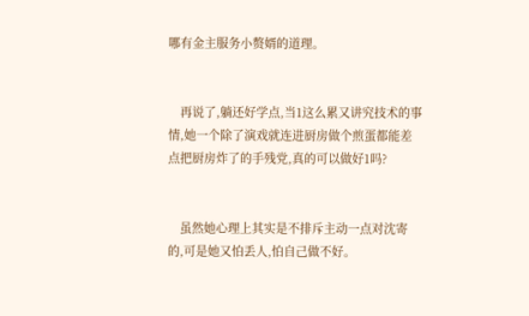哪有金主服务小赘婿的道理。


    再说了,躺还好学点,当1这么累又讲究技术的事情,她一个除了演戏就连进厨房做个煎蛋都能差点把厨房炸了的手残党,真的可以做好1吗?


    虽然她心理上其实是不排斥主动一点对沈寄的,可是她又怕丢人,怕自己做不好。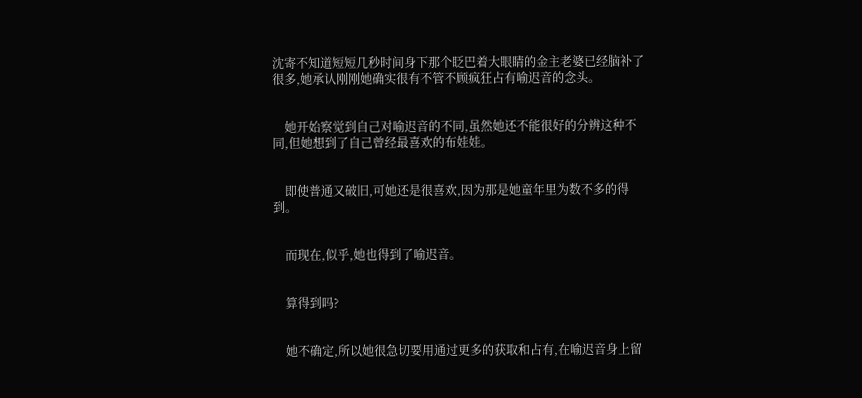沈寄不知道短短几秒时间身下那个眨巴着大眼睛的金主老婆已经脑补了很多,她承认刚刚她确实很有不管不顾疯狂占有喻迟音的念头。


    她开始察觉到自己对喻迟音的不同,虽然她还不能很好的分辨这种不同,但她想到了自己曾经最喜欢的布娃娃。


    即使普通又破旧,可她还是很喜欢,因为那是她童年里为数不多的得到。


    而现在,似乎,她也得到了喻迟音。


    算得到吗?


    她不确定,所以她很急切要用通过更多的获取和占有,在喻迟音身上留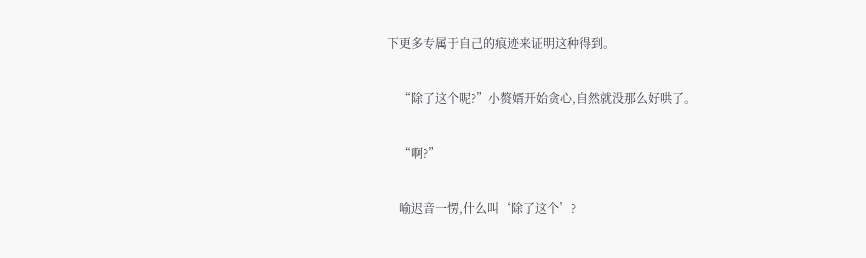下更多专属于自己的痕迹来证明这种得到。


    “除了这个呢?”小赘婿开始贪心,自然就没那么好哄了。


    “啊?”


    喻迟音一愣,什么叫‘除了这个’?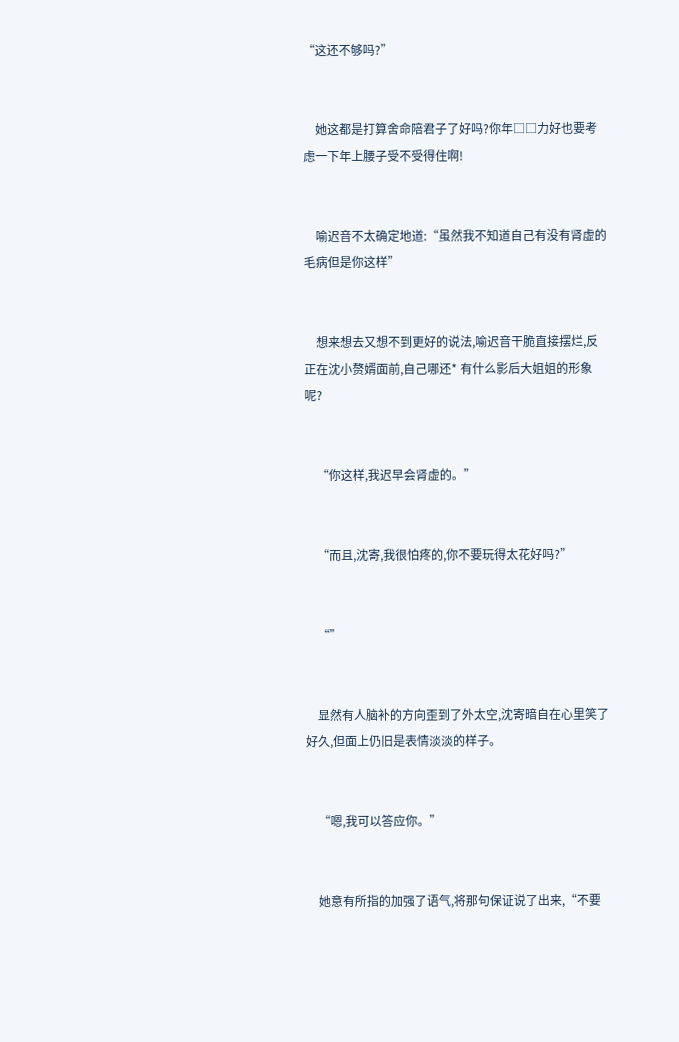“这还不够吗?”


    她这都是打算舍命陪君子了好吗?你年□□力好也要考虑一下年上腰子受不受得住啊!


    喻迟音不太确定地道:“虽然我不知道自己有没有肾虚的毛病但是你这样”


    想来想去又想不到更好的说法,喻迟音干脆直接摆烂,反正在沈小赘婿面前,自己哪还* 有什么影后大姐姐的形象呢?


    “你这样,我迟早会肾虚的。”


    “而且,沈寄,我很怕疼的,你不要玩得太花好吗?”


    “”


    显然有人脑补的方向歪到了外太空,沈寄暗自在心里笑了好久,但面上仍旧是表情淡淡的样子。


    “嗯,我可以答应你。”


    她意有所指的加强了语气,将那句保证说了出来,“不要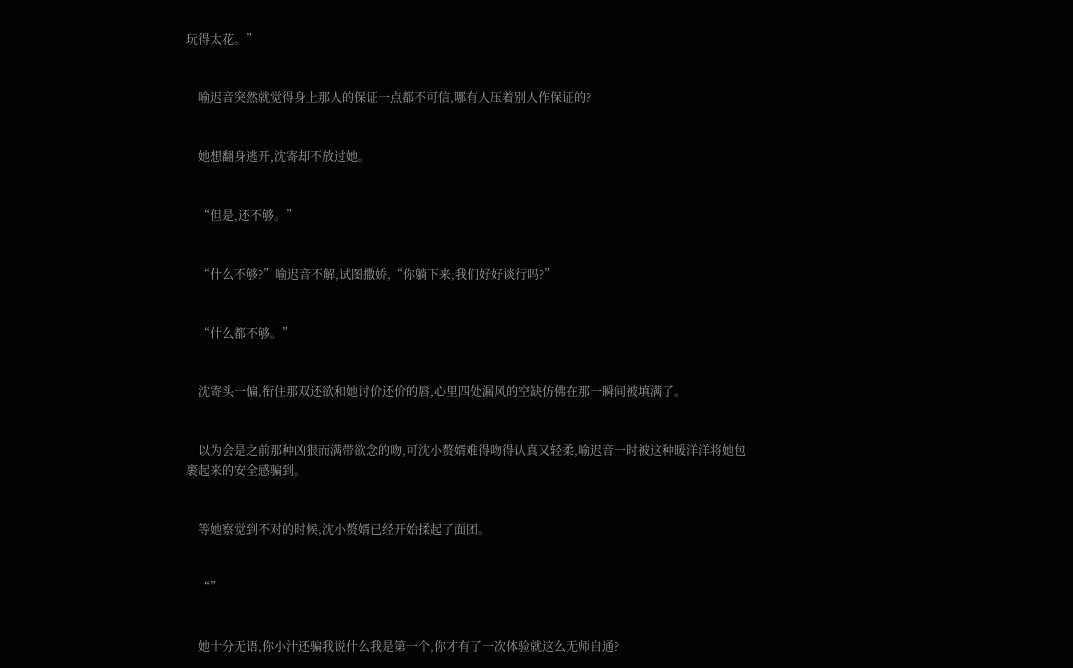玩得太花。”


    喻迟音突然就觉得身上那人的保证一点都不可信,哪有人压着别人作保证的?


    她想翻身逃开,沈寄却不放过她。


    “但是,还不够。”


    “什么不够?”喻迟音不解,试图撒娇,“你躺下来,我们好好谈行吗?”


    “什么都不够。”


    沈寄头一偏,衔住那双还欲和她讨价还价的唇,心里四处漏风的空缺仿佛在那一瞬间被填满了。


    以为会是之前那种凶狠而满带欲念的吻,可沈小赘婿难得吻得认真又轻柔,喻迟音一时被这种暖洋洋将她包裹起来的安全感骗到。


    等她察觉到不对的时候,沈小赘婿已经开始揉起了面团。


    “”


    她十分无语,你小汁还骗我说什么我是第一个,你才有了一次体验就这么无师自通?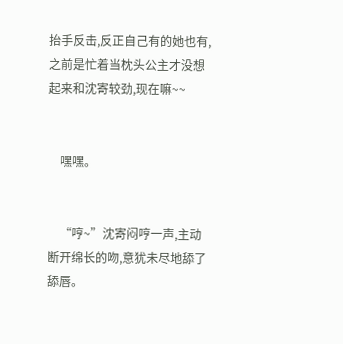抬手反击,反正自己有的她也有,之前是忙着当枕头公主才没想起来和沈寄较劲,现在嘛~~


    嘿嘿。


    “哼~”沈寄闷哼一声,主动断开绵长的吻,意犹未尽地舔了舔唇。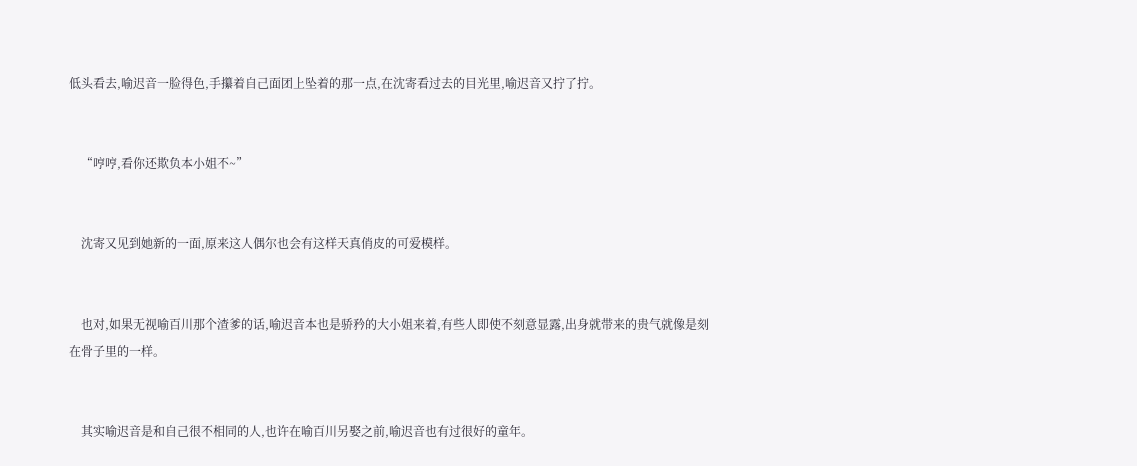低头看去,喻迟音一脸得色,手攥着自己面团上坠着的那一点,在沈寄看过去的目光里,喻迟音又拧了拧。


    “哼哼,看你还欺负本小姐不~”


    沈寄又见到她新的一面,原来这人偶尔也会有这样天真俏皮的可爱模样。


    也对,如果无视喻百川那个渣爹的话,喻迟音本也是骄矜的大小姐来着,有些人即使不刻意显露,出身就带来的贵气就像是刻在骨子里的一样。


    其实喻迟音是和自己很不相同的人,也许在喻百川另娶之前,喻迟音也有过很好的童年。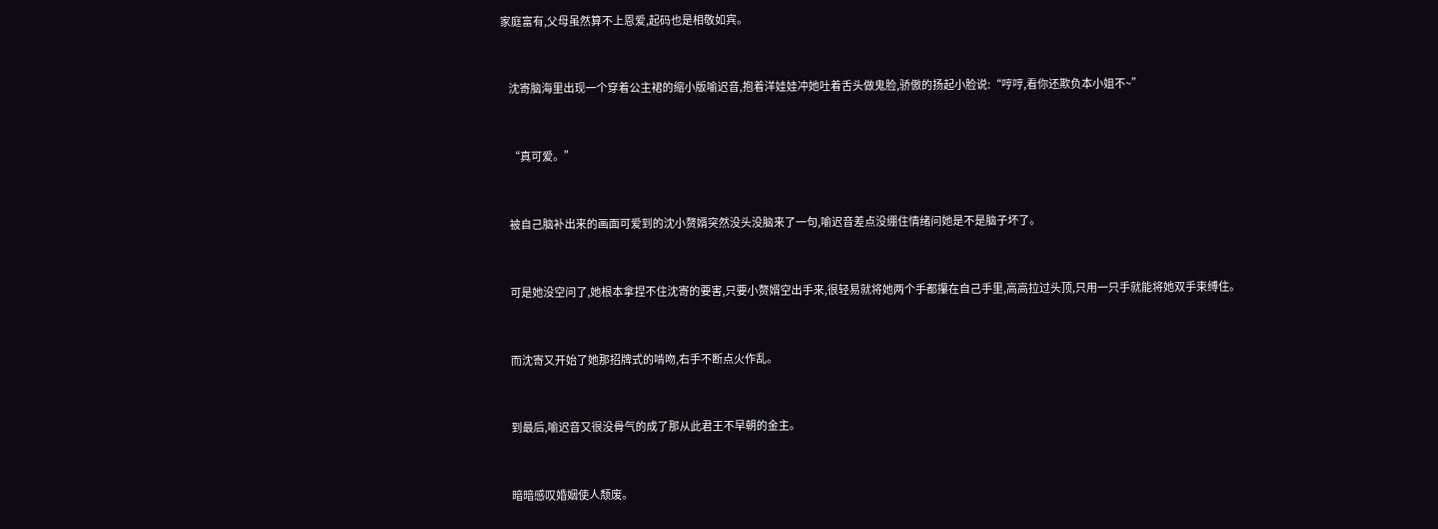家庭富有,父母虽然算不上恩爱,起码也是相敬如宾。


    沈寄脑海里出现一个穿着公主裙的缩小版喻迟音,抱着洋娃娃冲她吐着舌头做鬼脸,骄傲的扬起小脸说:“哼哼,看你还欺负本小姐不~”


    “真可爱。”


    被自己脑补出来的画面可爱到的沈小赘婿突然没头没脑来了一句,喻迟音差点没绷住情绪问她是不是脑子坏了。


    可是她没空问了,她根本拿捏不住沈寄的要害,只要小赘婿空出手来,很轻易就将她两个手都攥在自己手里,高高拉过头顶,只用一只手就能将她双手束缚住。


    而沈寄又开始了她那招牌式的啃吻,右手不断点火作乱。


    到最后,喻迟音又很没骨气的成了那从此君王不早朝的金主。


    暗暗感叹婚姻使人颓废。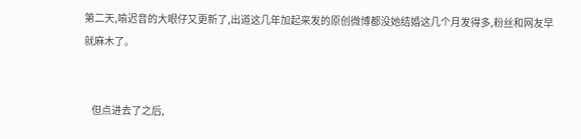第二天,喻迟音的大眼仔又更新了,出道这几年加起来发的原创微博都没她结婚这几个月发得多,粉丝和网友早就麻木了。


    但点进去了之后,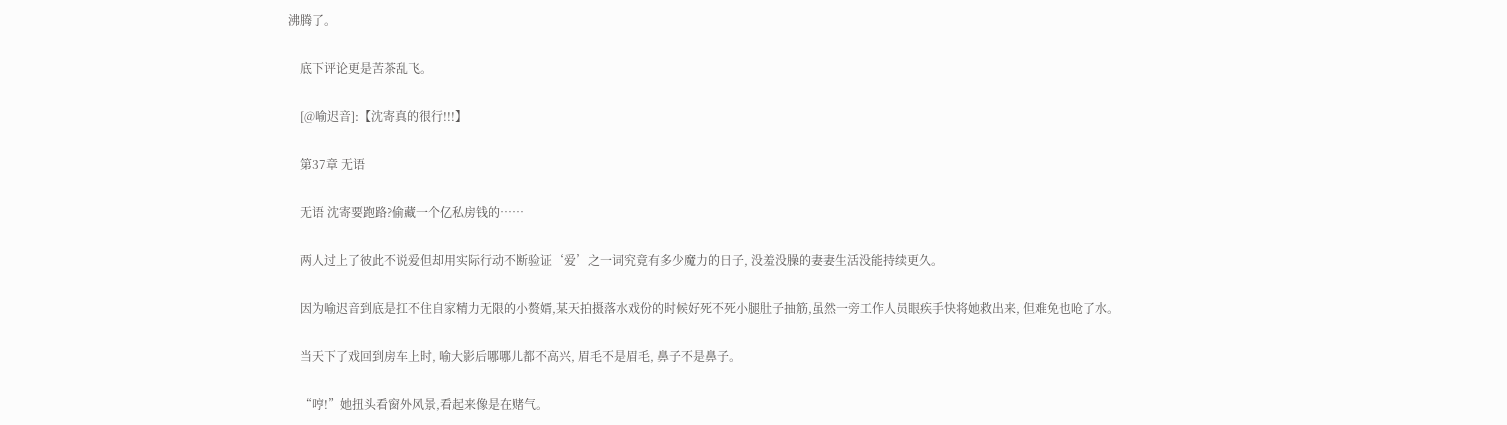沸腾了。


    底下评论更是苦茶乱飞。


    [@喻迟音]:【沈寄真的很行!!!】


    第37章 无语


    无语 沈寄要跑路?偷藏一个亿私房钱的……


    两人过上了彼此不说爱但却用实际行动不断验证‘爱’之一词究竟有多少魔力的日子, 没羞没臊的妻妻生活没能持续更久。


    因为喻迟音到底是扛不住自家精力无限的小赘婿,某天拍摄落水戏份的时候好死不死小腿肚子抽筋,虽然一旁工作人员眼疾手快将她救出来, 但难免也呛了水。


    当天下了戏回到房车上时, 喻大影后哪哪儿都不高兴, 眉毛不是眉毛, 鼻子不是鼻子。


    “哼!”她扭头看窗外风景,看起来像是在赌气。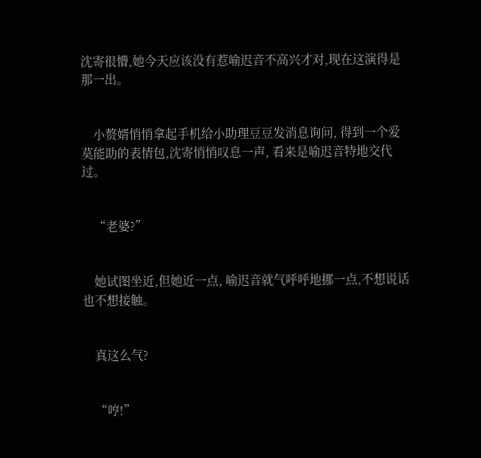沈寄很懵,她今天应该没有惹喻迟音不高兴才对,现在这演得是那一出。


    小赘婿悄悄拿起手机给小助理豆豆发消息询问, 得到一个爱莫能助的表情包,沈寄悄悄叹息一声, 看来是喻迟音特地交代过。


    “老婆?”


    她试图坐近,但她近一点, 喻迟音就气呼呼地挪一点,不想说话也不想接触。


    真这么气?


    “哼!”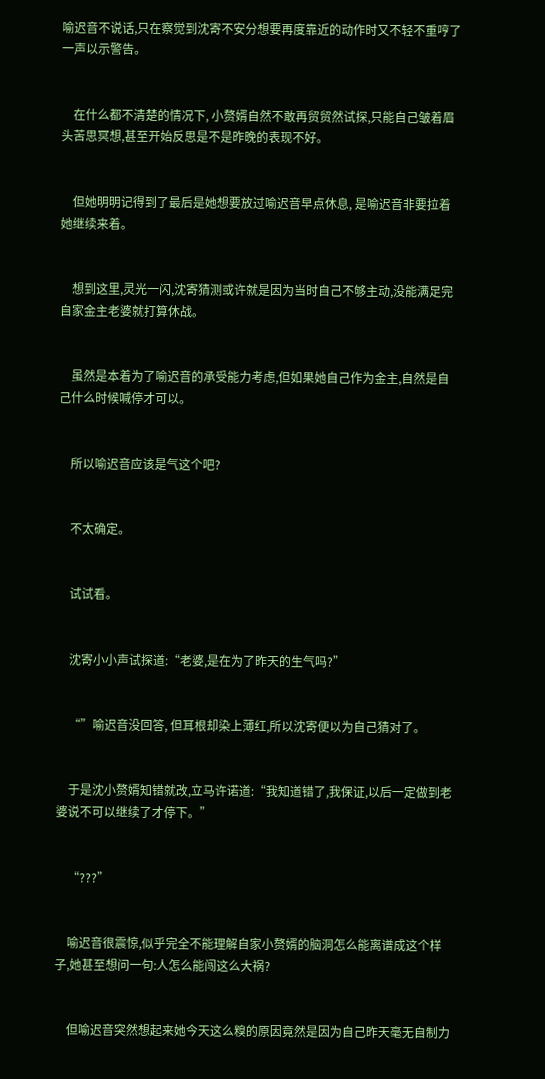喻迟音不说话,只在察觉到沈寄不安分想要再度靠近的动作时又不轻不重哼了一声以示警告。


    在什么都不清楚的情况下, 小赘婿自然不敢再贸贸然试探,只能自己皱着眉头苦思冥想,甚至开始反思是不是昨晚的表现不好。


    但她明明记得到了最后是她想要放过喻迟音早点休息, 是喻迟音非要拉着她继续来着。


    想到这里,灵光一闪,沈寄猜测或许就是因为当时自己不够主动,没能满足完自家金主老婆就打算休战。


    虽然是本着为了喻迟音的承受能力考虑,但如果她自己作为金主,自然是自己什么时候喊停才可以。


    所以喻迟音应该是气这个吧?


    不太确定。


    试试看。


    沈寄小小声试探道:“老婆,是在为了昨天的生气吗?”


    “”喻迟音没回答, 但耳根却染上薄红,所以沈寄便以为自己猜对了。


    于是沈小赘婿知错就改,立马许诺道:“我知道错了,我保证,以后一定做到老婆说不可以继续了才停下。”


    “???”


    喻迟音很震惊,似乎完全不能理解自家小赘婿的脑洞怎么能离谱成这个样子,她甚至想问一句:人怎么能闯这么大祸?


    但喻迟音突然想起来她今天这么糗的原因竟然是因为自己昨天毫无自制力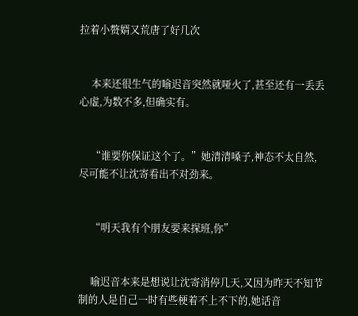拉着小赘婿又荒唐了好几次


    本来还很生气的喻迟音突然就哑火了,甚至还有一丢丢心虚,为数不多,但确实有。


    “谁要你保证这个了。”她清清嗓子,神态不太自然,尽可能不让沈寄看出不对劲来。


    “明天我有个朋友要来探班,你”


    喻迟音本来是想说让沈寄消停几天,又因为昨天不知节制的人是自己一时有些梗着不上不下的,她话音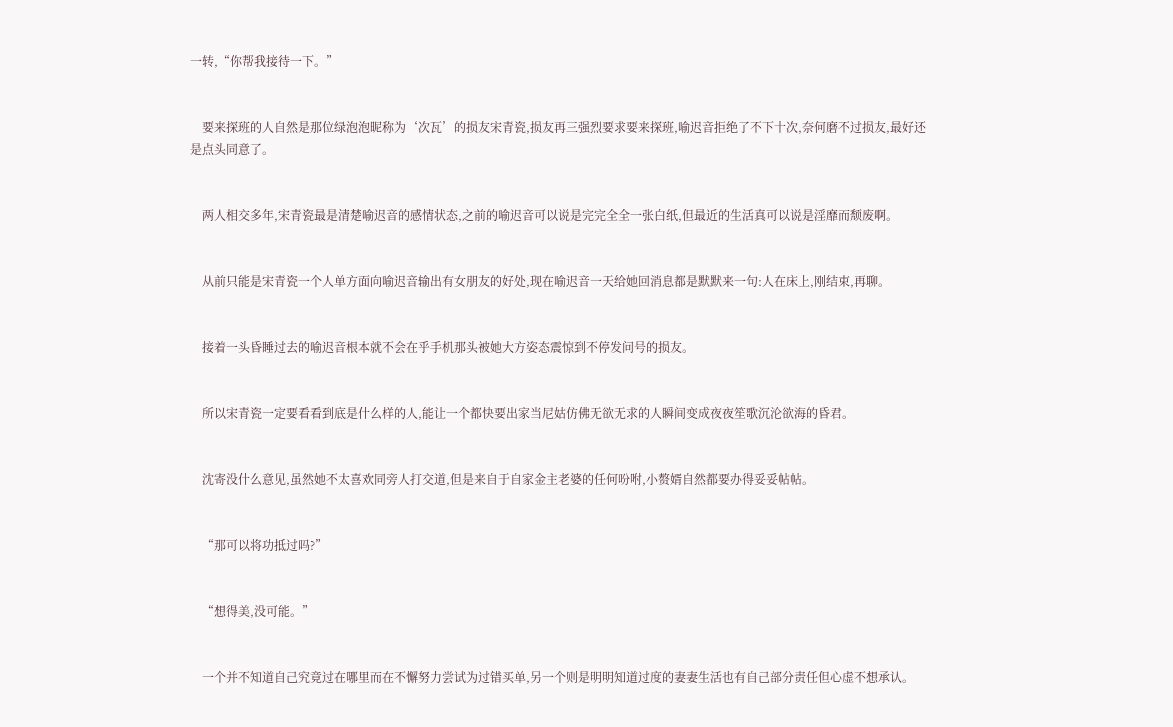一转,“你帮我接待一下。”


    要来探班的人自然是那位绿泡泡昵称为‘次瓦’的损友宋青瓷,损友再三强烈要求要来探班,喻迟音拒绝了不下十次,奈何磨不过损友,最好还是点头同意了。


    两人相交多年,宋青瓷最是清楚喻迟音的感情状态,之前的喻迟音可以说是完完全全一张白纸,但最近的生活真可以说是淫靡而颓废啊。


    从前只能是宋青瓷一个人单方面向喻迟音输出有女朋友的好处,现在喻迟音一天给她回消息都是默默来一句:人在床上,刚结束,再聊。


    接着一头昏睡过去的喻迟音根本就不会在乎手机那头被她大方姿态震惊到不停发问号的损友。


    所以宋青瓷一定要看看到底是什么样的人,能让一个都快要出家当尼姑仿佛无欲无求的人瞬间变成夜夜笙歌沉沦欲海的昏君。


    沈寄没什么意见,虽然她不太喜欢同旁人打交道,但是来自于自家金主老婆的任何吩咐,小赘婿自然都要办得妥妥帖帖。


    “那可以将功抵过吗?”


    “想得美,没可能。”


    一个并不知道自己究竟过在哪里而在不懈努力尝试为过错买单,另一个则是明明知道过度的妻妻生活也有自己部分责任但心虚不想承认。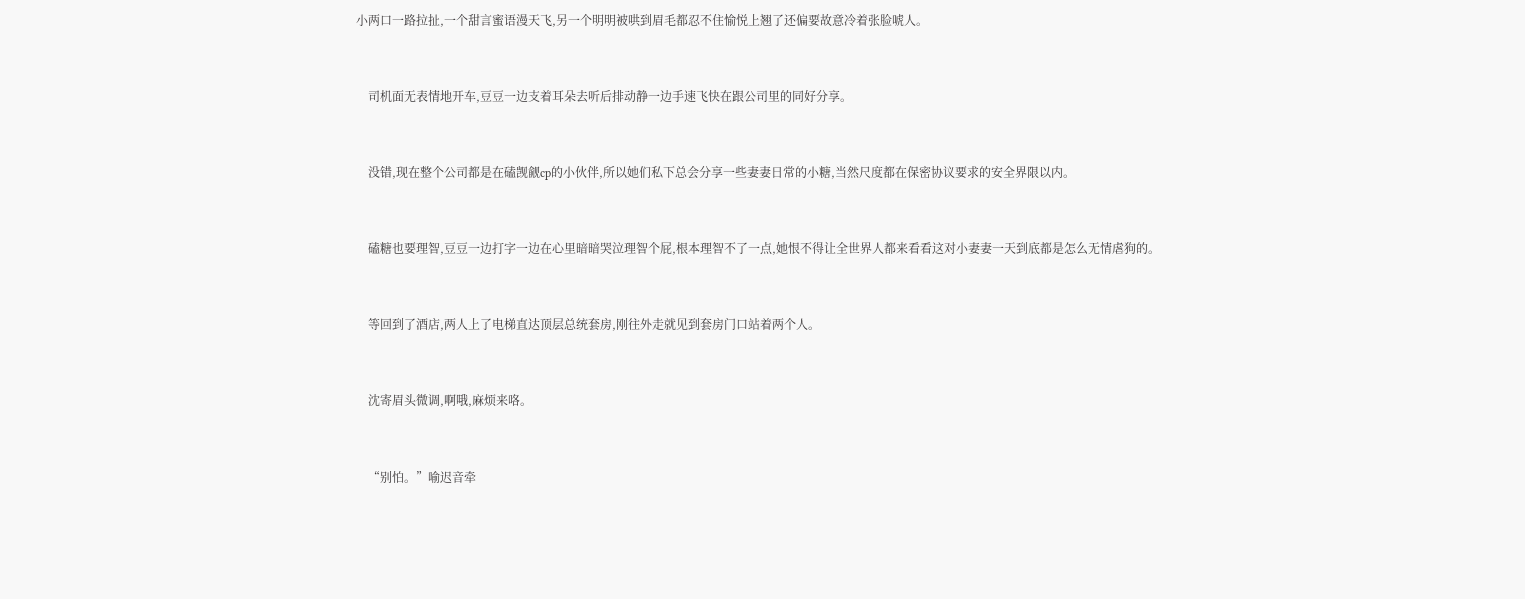小两口一路拉扯,一个甜言蜜语漫天飞,另一个明明被哄到眉毛都忍不住愉悦上翘了还偏要故意冷着张脸唬人。


    司机面无表情地开车,豆豆一边支着耳朵去听后排动静一边手速飞快在跟公司里的同好分享。


    没错,现在整个公司都是在磕觊觎cp的小伙伴,所以她们私下总会分享一些妻妻日常的小糖,当然尺度都在保密协议要求的安全界限以内。


    磕糖也要理智,豆豆一边打字一边在心里暗暗哭泣理智个屁,根本理智不了一点,她恨不得让全世界人都来看看这对小妻妻一天到底都是怎么无情虐狗的。


    等回到了酒店,两人上了电梯直达顶层总统套房,刚往外走就见到套房门口站着两个人。


    沈寄眉头微调,啊哦,麻烦来咯。


    “别怕。”喻迟音牵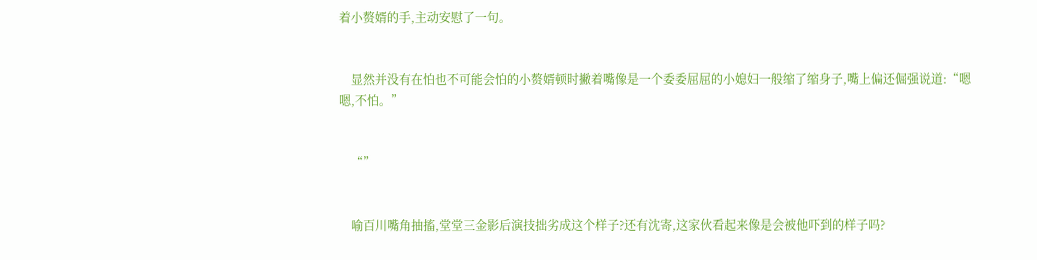着小赘婿的手,主动安慰了一句。


    显然并没有在怕也不可能会怕的小赘婿顿时撇着嘴像是一个委委屈屈的小媳妇一般缩了缩身子,嘴上偏还倔强说道:“嗯嗯,不怕。”


    “”


    喻百川嘴角抽搐,堂堂三金影后演技拙劣成这个样子?还有沈寄,这家伙看起来像是会被他吓到的样子吗?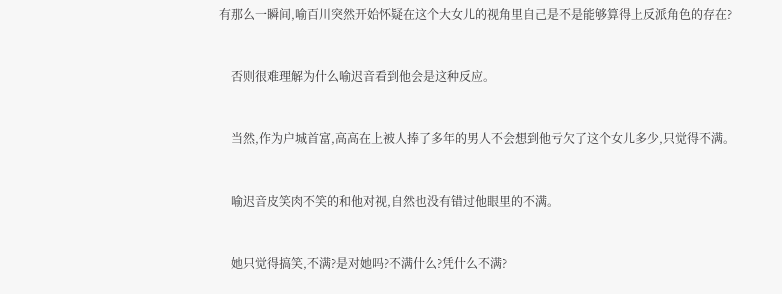有那么一瞬间,喻百川突然开始怀疑在这个大女儿的视角里自己是不是能够算得上反派角色的存在?


    否则很难理解为什么喻迟音看到他会是这种反应。


    当然,作为户城首富,高高在上被人捧了多年的男人不会想到他亏欠了这个女儿多少,只觉得不满。


    喻迟音皮笑肉不笑的和他对视,自然也没有错过他眼里的不满。


    她只觉得搞笑,不满?是对她吗?不满什么?凭什么不满?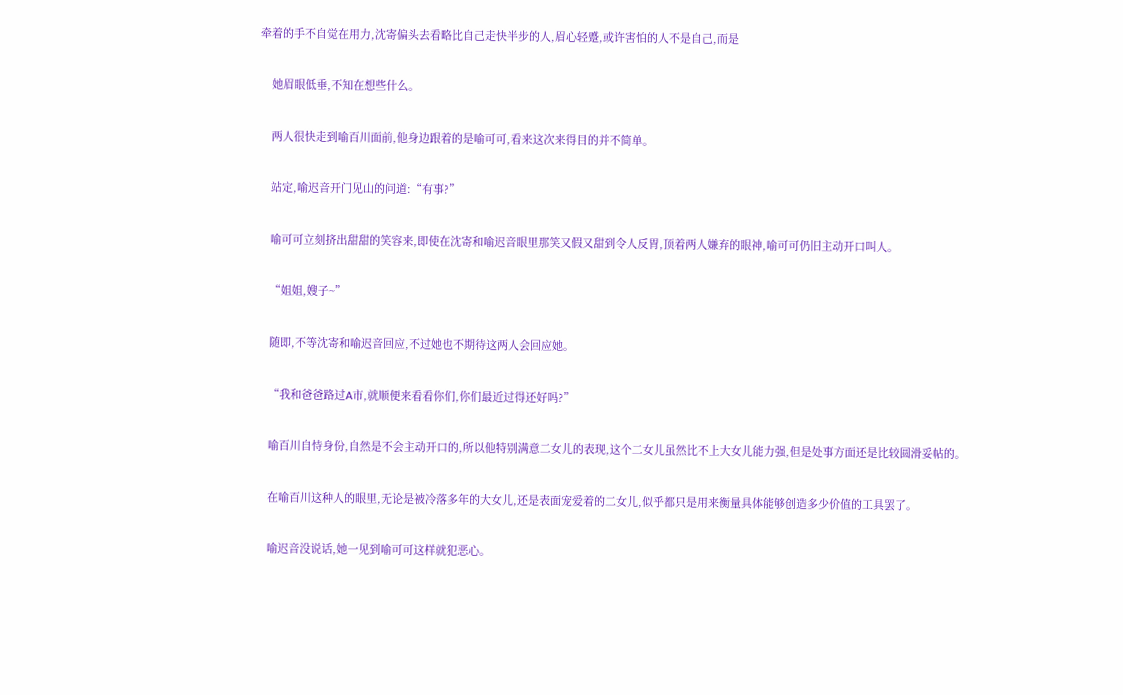牵着的手不自觉在用力,沈寄偏头去看略比自己走快半步的人,眉心轻蹙,或许害怕的人不是自己,而是


    她眉眼低垂,不知在想些什么。


    两人很快走到喻百川面前,他身边跟着的是喻可可,看来这次来得目的并不简单。


    站定,喻迟音开门见山的问道:“有事?”


    喻可可立刻挤出甜甜的笑容来,即使在沈寄和喻迟音眼里那笑又假又甜到令人反胃,顶着两人嫌弃的眼神,喻可可仍旧主动开口叫人。


    “姐姐,嫂子~”


    随即,不等沈寄和喻迟音回应,不过她也不期待这两人会回应她。


    “我和爸爸路过A市,就顺便来看看你们,你们最近过得还好吗?”


    喻百川自恃身份,自然是不会主动开口的,所以他特别满意二女儿的表现,这个二女儿虽然比不上大女儿能力强,但是处事方面还是比较圆滑妥帖的。


    在喻百川这种人的眼里,无论是被冷落多年的大女儿,还是表面宠爱着的二女儿,似乎都只是用来衡量具体能够创造多少价值的工具罢了。


    喻迟音没说话,她一见到喻可可这样就犯恶心。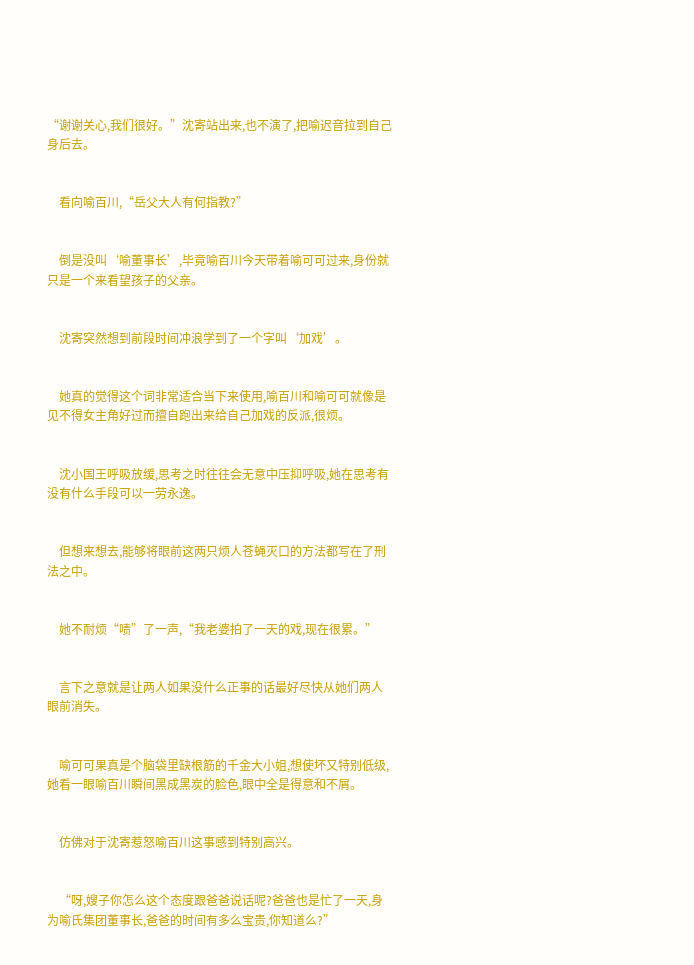“谢谢关心,我们很好。”沈寄站出来,也不演了,把喻迟音拉到自己身后去。


    看向喻百川,“岳父大人有何指教?”


    倒是没叫‘喻董事长’,毕竟喻百川今天带着喻可可过来,身份就只是一个来看望孩子的父亲。


    沈寄突然想到前段时间冲浪学到了一个字叫‘加戏’。


    她真的觉得这个词非常适合当下来使用,喻百川和喻可可就像是见不得女主角好过而擅自跑出来给自己加戏的反派,很烦。


    沈小国王呼吸放缓,思考之时往往会无意中压抑呼吸,她在思考有没有什么手段可以一劳永逸。


    但想来想去,能够将眼前这两只烦人苍蝇灭口的方法都写在了刑法之中。


    她不耐烦“啧”了一声,“我老婆拍了一天的戏,现在很累。”


    言下之意就是让两人如果没什么正事的话最好尽快从她们两人眼前消失。


    喻可可果真是个脑袋里缺根筋的千金大小姐,想使坏又特别低级,她看一眼喻百川瞬间黑成黑炭的脸色,眼中全是得意和不屑。


    仿佛对于沈寄惹怒喻百川这事感到特别高兴。


    “呀,嫂子你怎么这个态度跟爸爸说话呢?爸爸也是忙了一天,身为喻氏集团董事长,爸爸的时间有多么宝贵,你知道么?”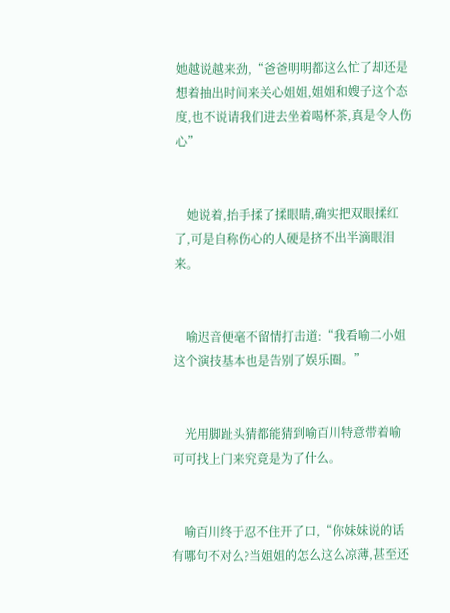她越说越来劲,“爸爸明明都这么忙了却还是想着抽出时间来关心姐姐,姐姐和嫂子这个态度,也不说请我们进去坐着喝杯茶,真是令人伤心”


    她说着,抬手揉了揉眼睛,确实把双眼揉红了,可是自称伤心的人硬是挤不出半滴眼泪来。


    喻迟音便毫不留情打击道:“我看喻二小姐这个演技基本也是告别了娱乐圈。”


    光用脚趾头猜都能猜到喻百川特意带着喻可可找上门来究竟是为了什么。


    喻百川终于忍不住开了口,“你妹妹说的话有哪句不对么?当姐姐的怎么这么凉薄,甚至还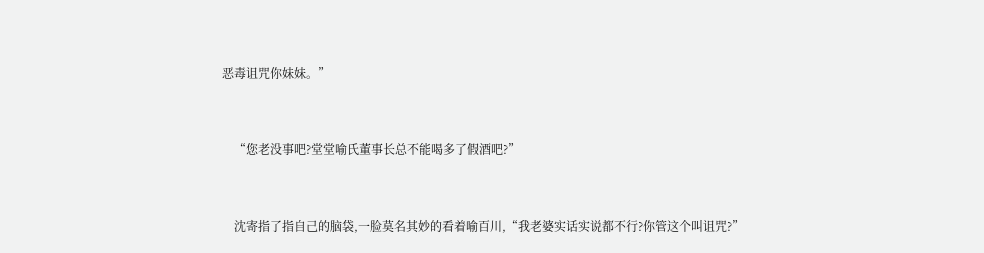恶毒诅咒你妹妹。”


    “您老没事吧?堂堂喻氏董事长总不能喝多了假酒吧?”


    沈寄指了指自己的脑袋,一脸莫名其妙的看着喻百川,“我老婆实话实说都不行?你管这个叫诅咒?”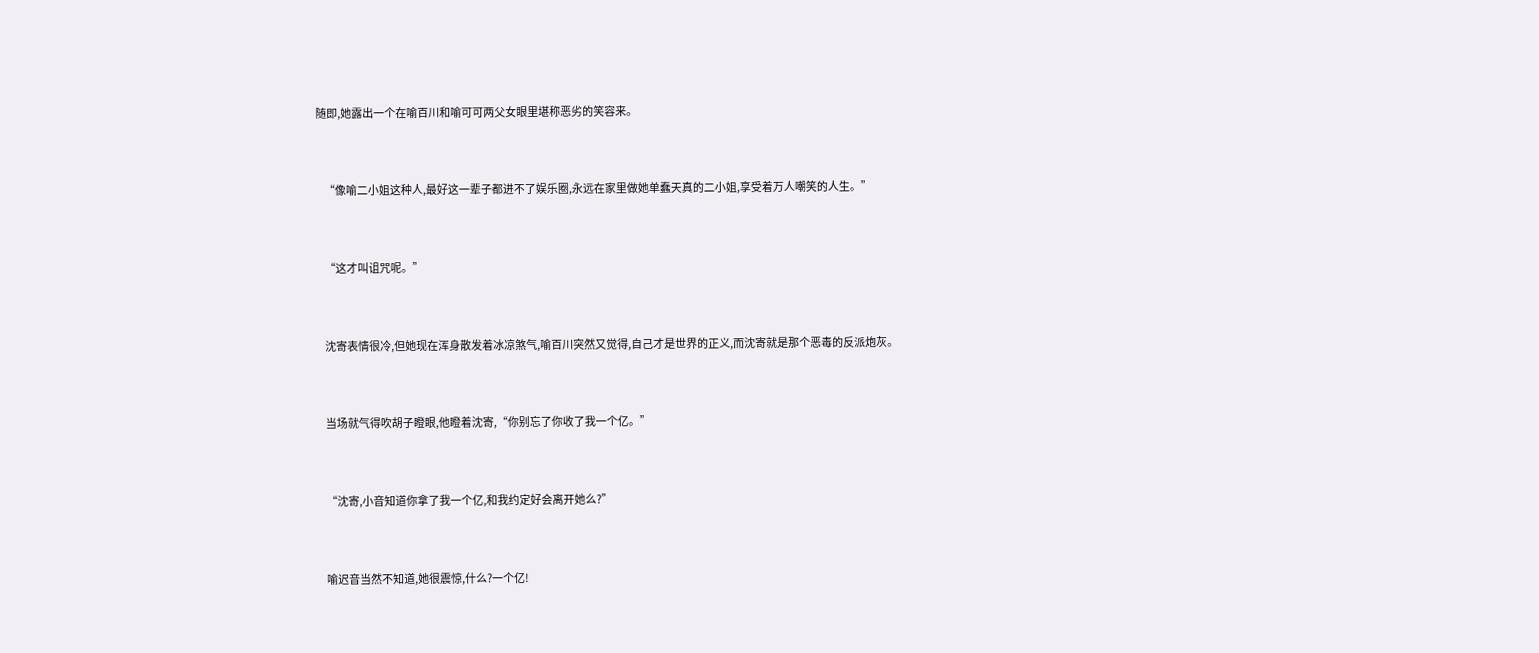随即,她露出一个在喻百川和喻可可两父女眼里堪称恶劣的笑容来。


    “像喻二小姐这种人,最好这一辈子都进不了娱乐圈,永远在家里做她单蠢天真的二小姐,享受着万人嘲笑的人生。”


    “这才叫诅咒呢。”


    沈寄表情很冷,但她现在浑身散发着冰凉煞气,喻百川突然又觉得,自己才是世界的正义,而沈寄就是那个恶毒的反派炮灰。


    当场就气得吹胡子瞪眼,他瞪着沈寄,“你别忘了你收了我一个亿。”


    “沈寄,小音知道你拿了我一个亿,和我约定好会离开她么?”


    喻迟音当然不知道,她很震惊,什么?一个亿!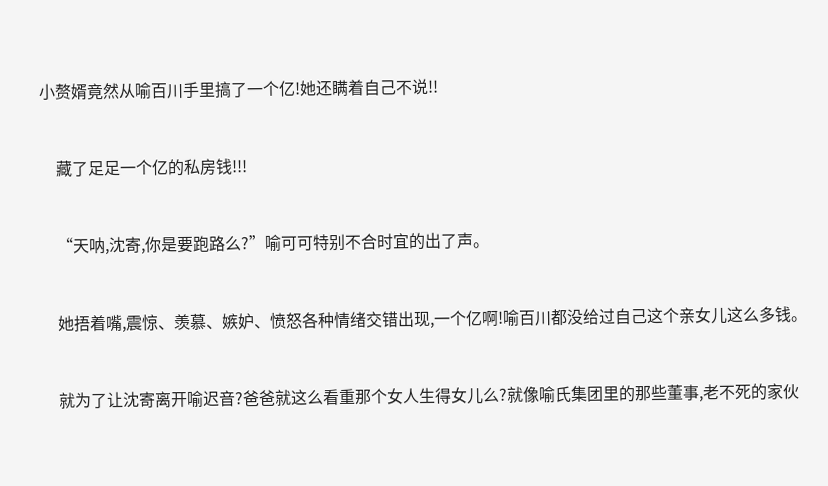小赘婿竟然从喻百川手里搞了一个亿!她还瞒着自己不说!!


    藏了足足一个亿的私房钱!!!


    “天呐,沈寄,你是要跑路么?”喻可可特别不合时宜的出了声。


    她捂着嘴,震惊、羡慕、嫉妒、愤怒各种情绪交错出现,一个亿啊!喻百川都没给过自己这个亲女儿这么多钱。


    就为了让沈寄离开喻迟音?爸爸就这么看重那个女人生得女儿么?就像喻氏集团里的那些董事,老不死的家伙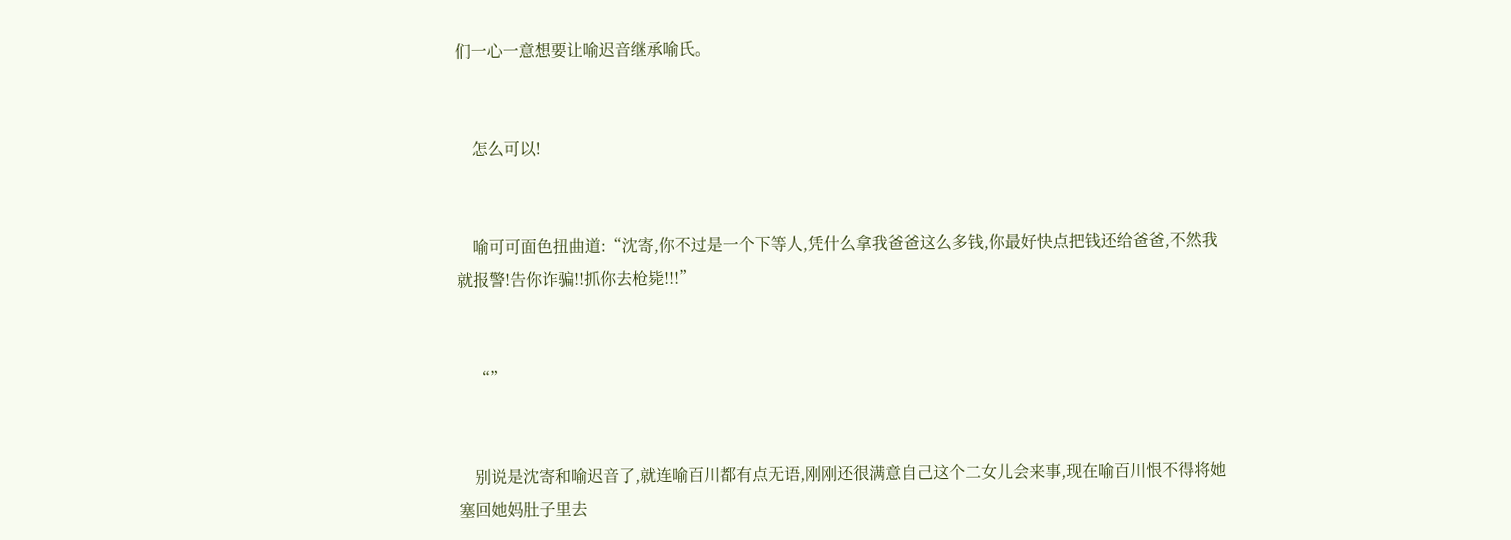们一心一意想要让喻迟音继承喻氏。


    怎么可以!


    喻可可面色扭曲道:“沈寄,你不过是一个下等人,凭什么拿我爸爸这么多钱,你最好快点把钱还给爸爸,不然我就报警!告你诈骗!!抓你去枪毙!!!”


    “”


    别说是沈寄和喻迟音了,就连喻百川都有点无语,刚刚还很满意自己这个二女儿会来事,现在喻百川恨不得将她塞回她妈肚子里去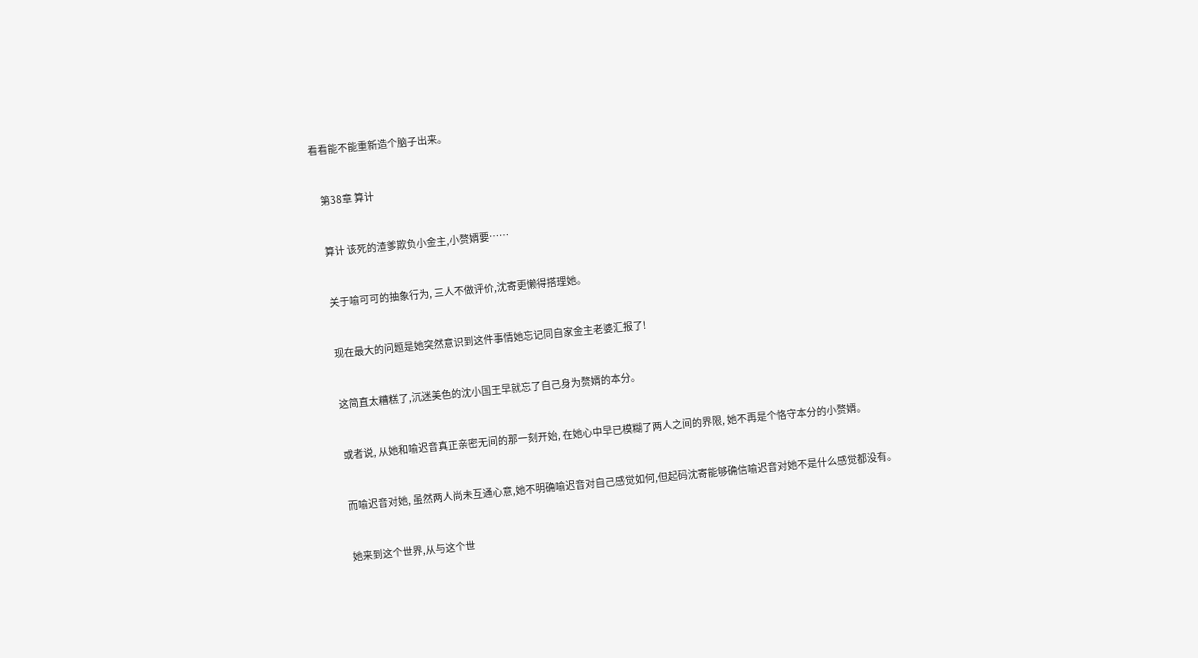看看能不能重新造个脑子出来。


    第38章 算计


    算计 该死的渣爹欺负小金主,小赘婿要……


    关于喻可可的抽象行为, 三人不做评价,沈寄更懒得搭理她。


    现在最大的问题是她突然意识到这件事情她忘记同自家金主老婆汇报了!


    这简直太糟糕了,沉迷美色的沈小国王早就忘了自己身为赘婿的本分。


    或者说, 从她和喻迟音真正亲密无间的那一刻开始, 在她心中早已模糊了两人之间的界限, 她不再是个恪守本分的小赘婿。


    而喻迟音对她, 虽然两人尚未互通心意,她不明确喻迟音对自己感觉如何,但起码沈寄能够确信喻迟音对她不是什么感觉都没有。


    她来到这个世界,从与这个世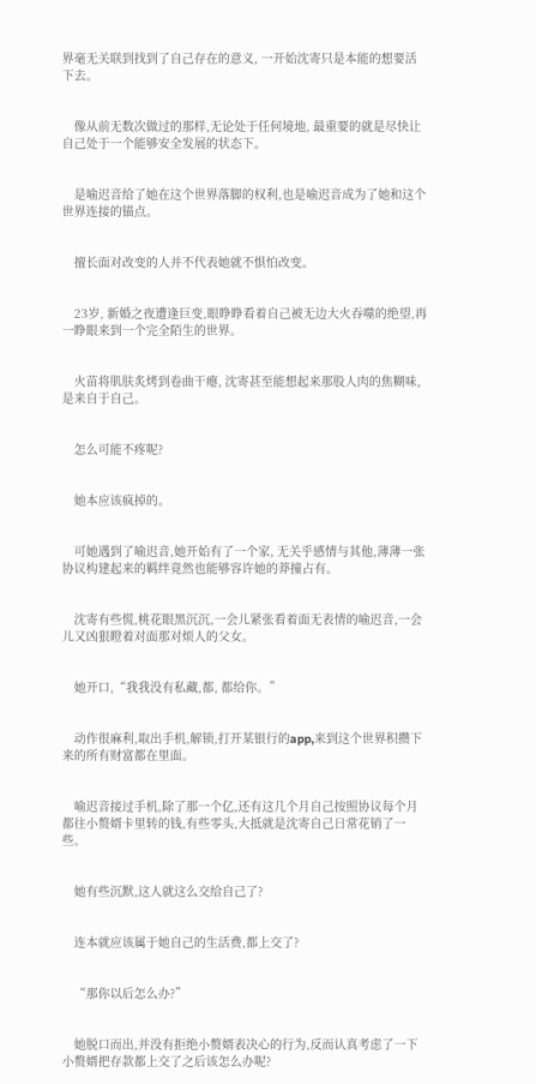界毫无关联到找到了自己存在的意义, 一开始沈寄只是本能的想要活下去。


    像从前无数次做过的那样,无论处于任何境地, 最重要的就是尽快让自己处于一个能够安全发展的状态下。


    是喻迟音给了她在这个世界落脚的权利,也是喻迟音成为了她和这个世界连接的锚点。


    擅长面对改变的人并不代表她就不惧怕改变。


    23岁, 新婚之夜遭逢巨变,眼睁睁看着自己被无边大火吞噬的绝望,再一睁眼来到一个完全陌生的世界。


    火苗将肌肤炙烤到卷曲干瘪, 沈寄甚至能想起来那股人肉的焦糊味,是来自于自己。


    怎么可能不疼呢?


    她本应该疯掉的。


    可她遇到了喻迟音,她开始有了一个家, 无关乎感情与其他,薄薄一张协议构建起来的羁绊竟然也能够容许她的莽撞占有。


    沈寄有些慌,桃花眼黑沉沉,一会儿紧张看着面无表情的喻迟音,一会儿又凶狠瞪着对面那对烦人的父女。


    她开口,“我我没有私藏,都, 都给你。”


    动作很麻利,取出手机,解锁,打开某银行的app,来到这个世界积攒下来的所有财富都在里面。


    喻迟音接过手机,除了那一个亿,还有这几个月自己按照协议每个月都往小赘婿卡里转的钱,有些零头,大抵就是沈寄自己日常花销了一些。


    她有些沉默,这人就这么交给自己了?


    连本就应该属于她自己的生活费,都上交了?


    “那你以后怎么办?”


    她脱口而出,并没有拒绝小赘婿表决心的行为,反而认真考虑了一下小赘婿把存款都上交了之后该怎么办呢?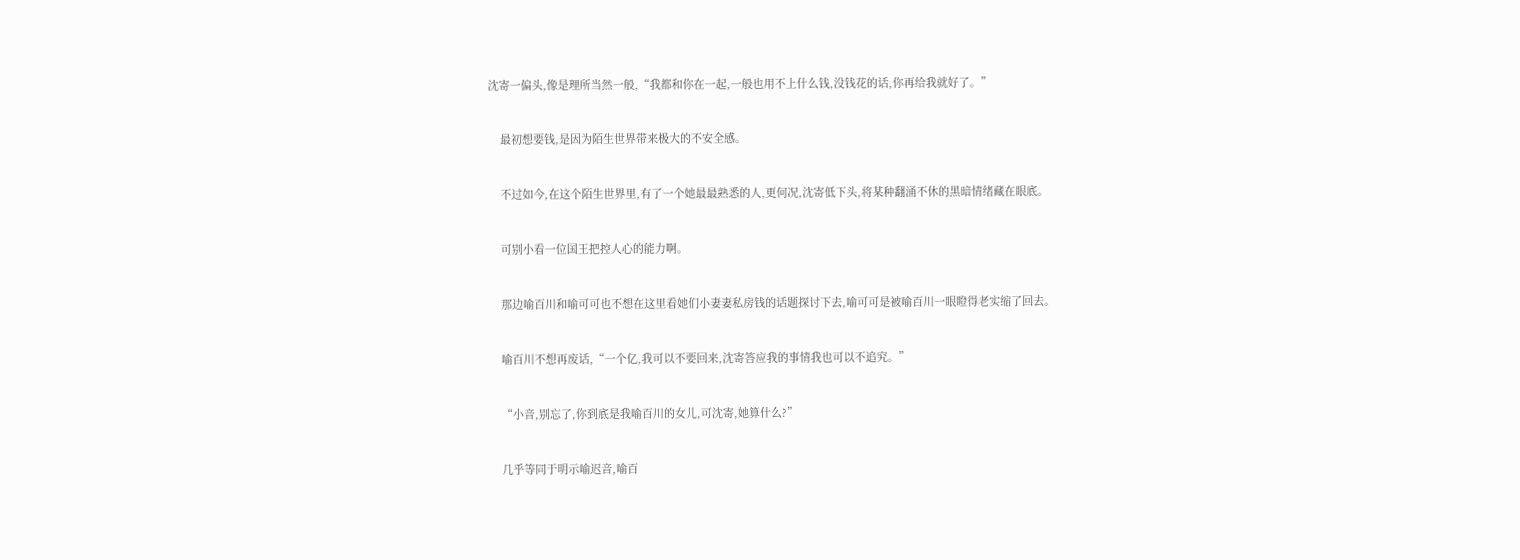沈寄一偏头,像是理所当然一般,“我都和你在一起,一般也用不上什么钱,没钱花的话,你再给我就好了。”


    最初想要钱,是因为陌生世界带来极大的不安全感。


    不过如今,在这个陌生世界里,有了一个她最最熟悉的人,更何况,沈寄低下头,将某种翻涌不休的黑暗情绪藏在眼底。


    可别小看一位国王把控人心的能力啊。


    那边喻百川和喻可可也不想在这里看她们小妻妻私房钱的话题探讨下去,喻可可是被喻百川一眼瞪得老实缩了回去。


    喻百川不想再废话,“一个亿,我可以不要回来,沈寄答应我的事情我也可以不追究。”


    “小音,别忘了,你到底是我喻百川的女儿,可沈寄,她算什么?”


    几乎等同于明示喻迟音,喻百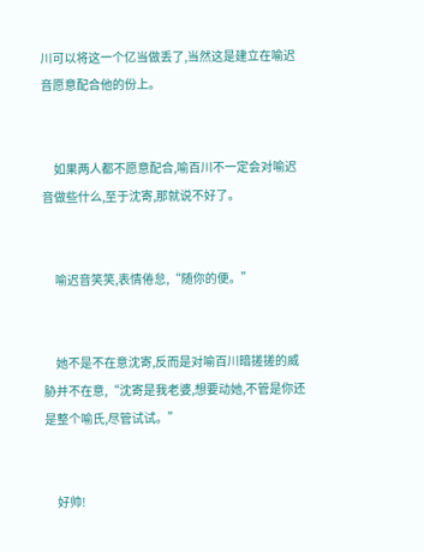川可以将这一个亿当做丢了,当然这是建立在喻迟音愿意配合他的份上。


    如果两人都不愿意配合,喻百川不一定会对喻迟音做些什么,至于沈寄,那就说不好了。


    喻迟音笑笑,表情倦怠,“随你的便。”


    她不是不在意沈寄,反而是对喻百川暗搓搓的威胁并不在意,“沈寄是我老婆,想要动她,不管是你还是整个喻氏,尽管试试。”


    好帅!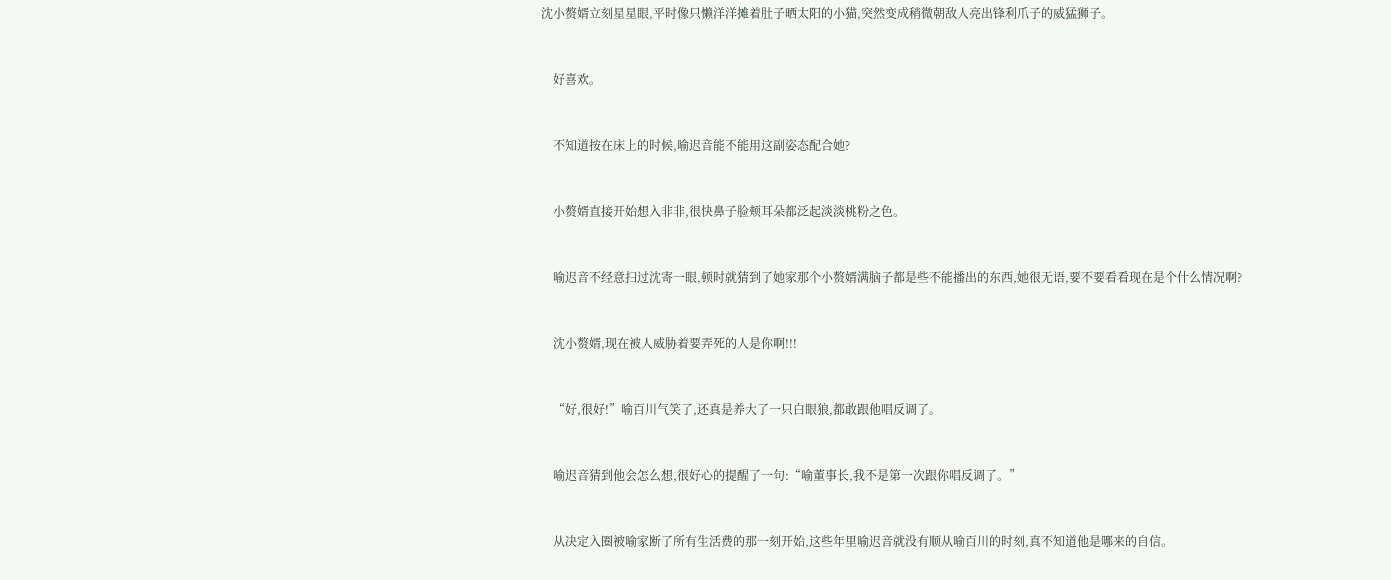沈小赘婿立刻星星眼,平时像只懒洋洋摊着肚子晒太阳的小猫,突然变成稍微朝敌人亮出锋利爪子的威猛狮子。


    好喜欢。


    不知道按在床上的时候,喻迟音能不能用这副姿态配合她?


    小赘婿直接开始想入非非,很快鼻子脸颊耳朵都泛起淡淡桃粉之色。


    喻迟音不经意扫过沈寄一眼,顿时就猜到了她家那个小赘婿满脑子都是些不能播出的东西,她很无语,要不要看看现在是个什么情况啊?


    沈小赘婿,现在被人威胁着要弄死的人是你啊!!!


    “好,很好!”喻百川气笑了,还真是养大了一只白眼狼,都敢跟他唱反调了。


    喻迟音猜到他会怎么想,很好心的提醒了一句:“喻董事长,我不是第一次跟你唱反调了。”


    从决定入圈被喻家断了所有生活费的那一刻开始,这些年里喻迟音就没有顺从喻百川的时刻,真不知道他是哪来的自信。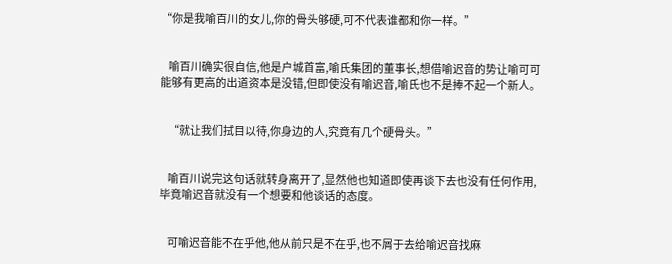“你是我喻百川的女儿,你的骨头够硬,可不代表谁都和你一样。”


    喻百川确实很自信,他是户城首富,喻氏集团的董事长,想借喻迟音的势让喻可可能够有更高的出道资本是没错,但即使没有喻迟音,喻氏也不是捧不起一个新人。


    “就让我们拭目以待,你身边的人,究竟有几个硬骨头。”


    喻百川说完这句话就转身离开了,显然他也知道即使再谈下去也没有任何作用,毕竟喻迟音就没有一个想要和他谈话的态度。


    可喻迟音能不在乎他,他从前只是不在乎,也不屑于去给喻迟音找麻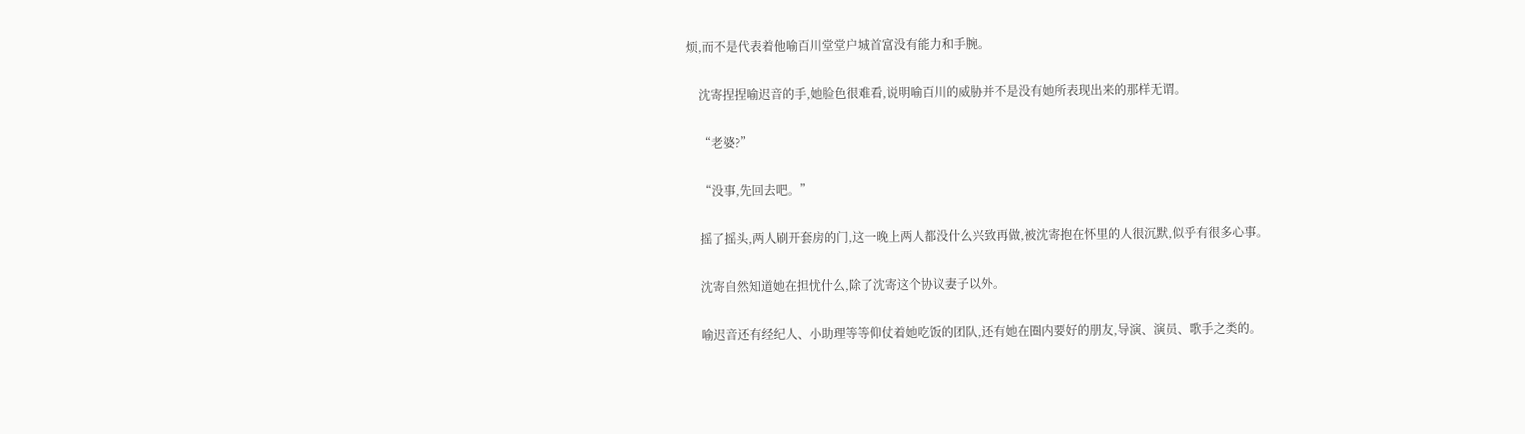烦,而不是代表着他喻百川堂堂户城首富没有能力和手腕。


    沈寄捏捏喻迟音的手,她脸色很难看,说明喻百川的威胁并不是没有她所表现出来的那样无谓。


    “老婆?”


    “没事,先回去吧。”


    摇了摇头,两人刷开套房的门,这一晚上两人都没什么兴致再做,被沈寄抱在怀里的人很沉默,似乎有很多心事。


    沈寄自然知道她在担忧什么,除了沈寄这个协议妻子以外。


    喻迟音还有经纪人、小助理等等仰仗着她吃饭的团队,还有她在圈内要好的朋友,导演、演员、歌手之类的。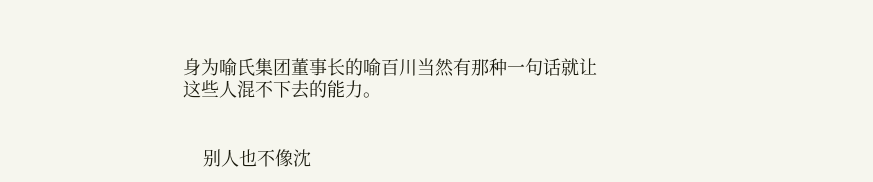身为喻氏集团董事长的喻百川当然有那种一句话就让这些人混不下去的能力。


    别人也不像沈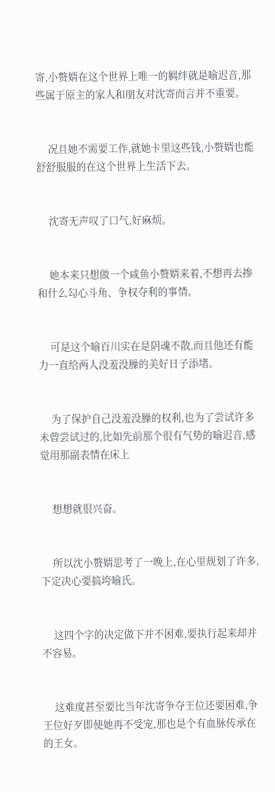寄,小赘婿在这个世界上唯一的羁绊就是喻迟音,那些属于原主的家人和朋友对沈寄而言并不重要。


    况且她不需要工作,就她卡里这些钱,小赘婿也能舒舒服服的在这个世界上生活下去。


    沈寄无声叹了口气,好麻烦。


    她本来只想做一个咸鱼小赘婿来着,不想再去掺和什么勾心斗角、争权夺利的事情。


    可是这个喻百川实在是阴魂不散,而且他还有能力一直给两人没羞没臊的美好日子添堵。


    为了保护自己没羞没臊的权利,也为了尝试许多未曾尝试过的,比如先前那个很有气势的喻迟音,感觉用那副表情在床上


    想想就很兴奋。


    所以沈小赘婿思考了一晚上,在心里规划了许多,下定决心要搞垮喻氏。


    这四个字的决定做下并不困难,要执行起来却并不容易。


    这难度甚至要比当年沈寄争夺王位还要困难,争王位好歹即使她再不受宠,那也是个有血脉传承在的王女。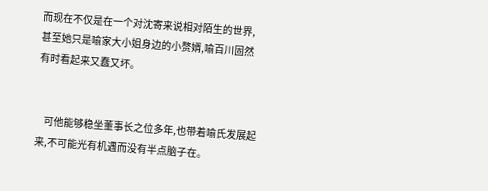而现在不仅是在一个对沈寄来说相对陌生的世界,甚至她只是喻家大小姐身边的小赘婿,喻百川固然有时看起来又蠢又坏。


    可他能够稳坐董事长之位多年,也带着喻氏发展起来,不可能光有机遇而没有半点脑子在。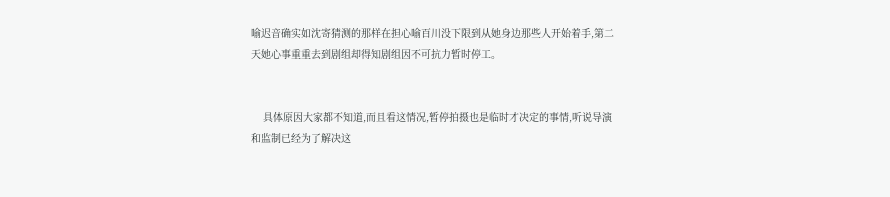喻迟音确实如沈寄猜测的那样在担心喻百川没下限到从她身边那些人开始着手,第二天她心事重重去到剧组却得知剧组因不可抗力暂时停工。


    具体原因大家都不知道,而且看这情况,暂停拍摄也是临时才决定的事情,听说导演和监制已经为了解决这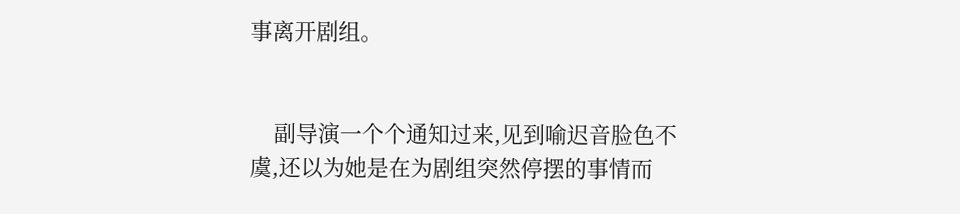事离开剧组。


    副导演一个个通知过来,见到喻迟音脸色不虞,还以为她是在为剧组突然停摆的事情而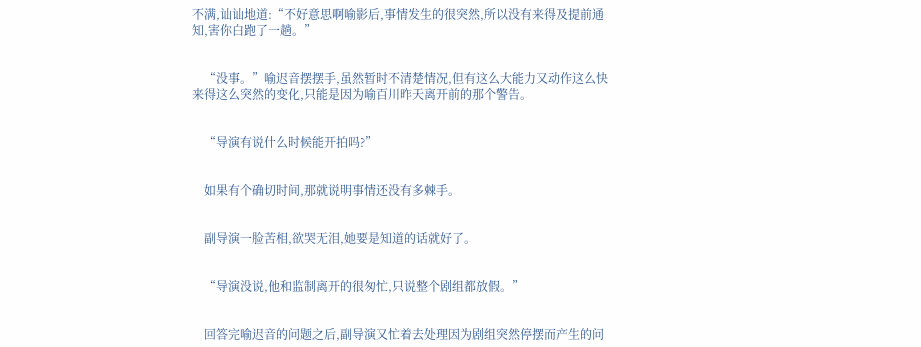不满,讪讪地道:“不好意思啊喻影后,事情发生的很突然,所以没有来得及提前通知,害你白跑了一趟。”


    “没事。”喻迟音摆摆手,虽然暂时不清楚情况,但有这么大能力又动作这么快来得这么突然的变化,只能是因为喻百川昨天离开前的那个警告。


    “导演有说什么时候能开拍吗?”


    如果有个确切时间,那就说明事情还没有多棘手。


    副导演一脸苦相,欲哭无泪,她要是知道的话就好了。


    “导演没说,他和监制离开的很匆忙,只说整个剧组都放假。”


    回答完喻迟音的问题之后,副导演又忙着去处理因为剧组突然停摆而产生的问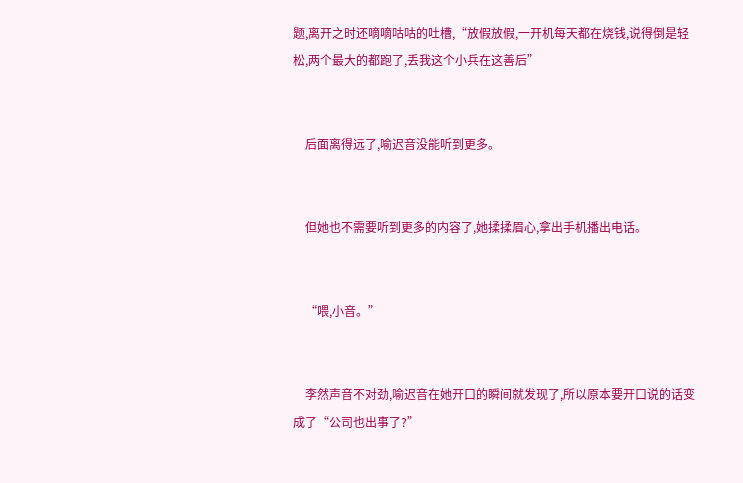题,离开之时还嘀嘀咕咕的吐槽,“放假放假,一开机每天都在烧钱,说得倒是轻松,两个最大的都跑了,丢我这个小兵在这善后”


    后面离得远了,喻迟音没能听到更多。


    但她也不需要听到更多的内容了,她揉揉眉心,拿出手机播出电话。


    “喂,小音。”


    李然声音不对劲,喻迟音在她开口的瞬间就发现了,所以原本要开口说的话变成了“公司也出事了?”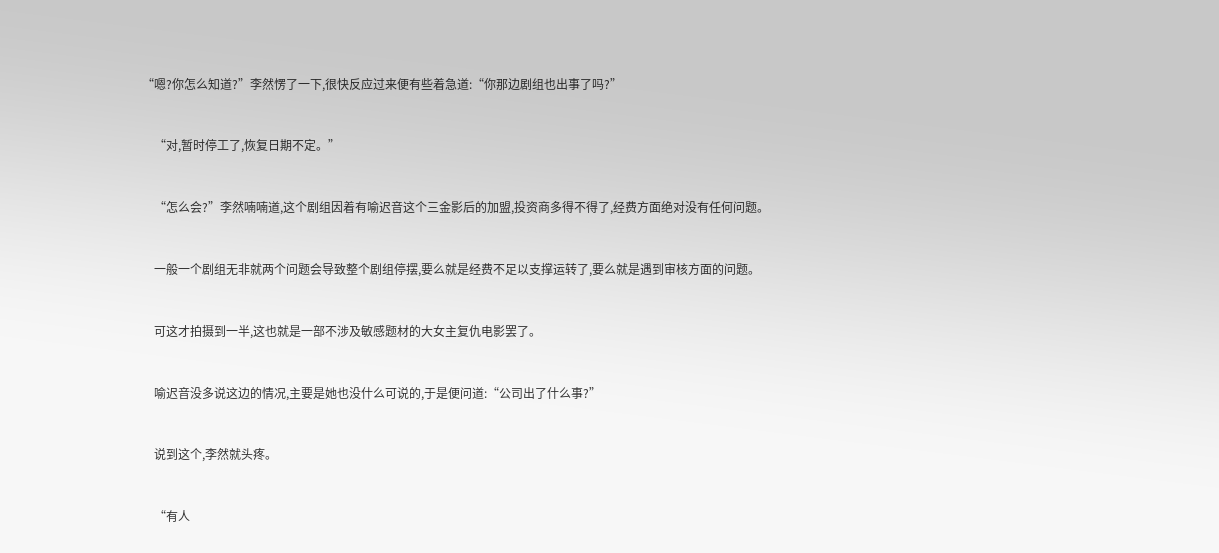“嗯?你怎么知道?”李然愣了一下,很快反应过来便有些着急道:“你那边剧组也出事了吗?”


    “对,暂时停工了,恢复日期不定。”


    “怎么会?”李然喃喃道,这个剧组因着有喻迟音这个三金影后的加盟,投资商多得不得了,经费方面绝对没有任何问题。


    一般一个剧组无非就两个问题会导致整个剧组停摆,要么就是经费不足以支撑运转了,要么就是遇到审核方面的问题。


    可这才拍摄到一半,这也就是一部不涉及敏感题材的大女主复仇电影罢了。


    喻迟音没多说这边的情况,主要是她也没什么可说的,于是便问道:“公司出了什么事?”


    说到这个,李然就头疼。


    “有人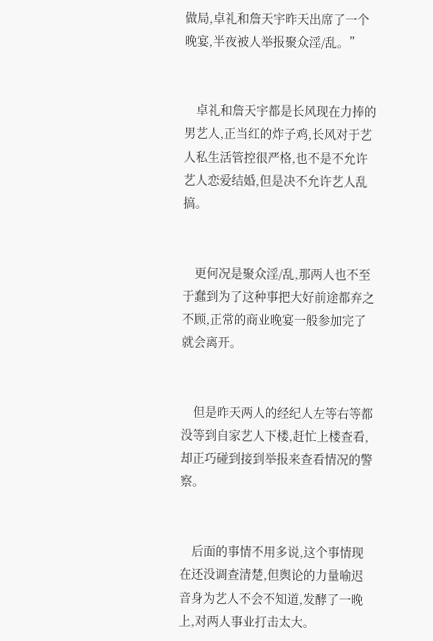做局,卓礼和詹天宇昨天出席了一个晚宴,半夜被人举报聚众淫/乱。”


    卓礼和詹天宇都是长风现在力捧的男艺人,正当红的炸子鸡,长风对于艺人私生活管控很严格,也不是不允许艺人恋爱结婚,但是决不允许艺人乱搞。


    更何况是聚众淫/乱,那两人也不至于蠢到为了这种事把大好前途都弃之不顾,正常的商业晚宴一般参加完了就会离开。


    但是昨天两人的经纪人左等右等都没等到自家艺人下楼,赶忙上楼查看,却正巧碰到接到举报来查看情况的警察。


    后面的事情不用多说,这个事情现在还没调查清楚,但舆论的力量喻迟音身为艺人不会不知道,发酵了一晚上,对两人事业打击太大。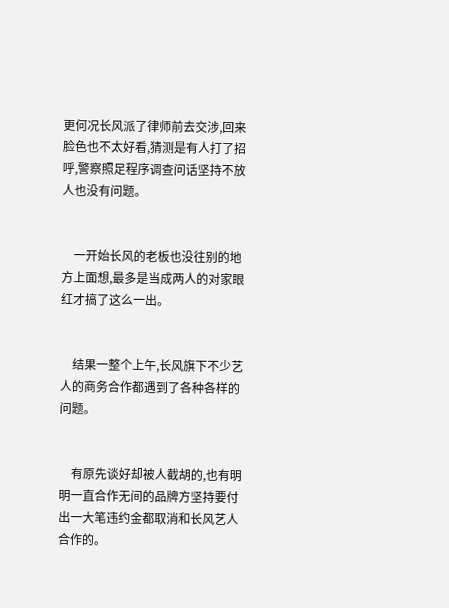更何况长风派了律师前去交涉,回来脸色也不太好看,猜测是有人打了招呼,警察照足程序调查问话坚持不放人也没有问题。


    一开始长风的老板也没往别的地方上面想,最多是当成两人的对家眼红才搞了这么一出。


    结果一整个上午,长风旗下不少艺人的商务合作都遇到了各种各样的问题。


    有原先谈好却被人截胡的,也有明明一直合作无间的品牌方坚持要付出一大笔违约金都取消和长风艺人合作的。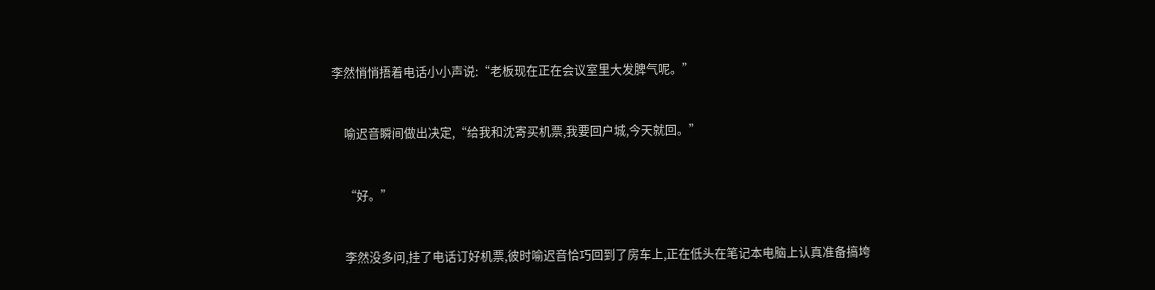李然悄悄捂着电话小小声说:“老板现在正在会议室里大发脾气呢。”


    喻迟音瞬间做出决定,“给我和沈寄买机票,我要回户城,今天就回。”


    “好。”


    李然没多问,挂了电话订好机票,彼时喻迟音恰巧回到了房车上,正在低头在笔记本电脑上认真准备搞垮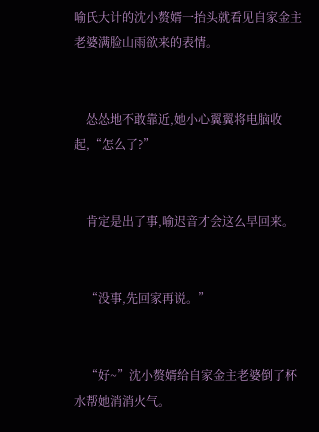喻氏大计的沈小赘婿一抬头就看见自家金主老婆满脸山雨欲来的表情。


    怂怂地不敢靠近,她小心翼翼将电脑收起,“怎么了?”


    肯定是出了事,喻迟音才会这么早回来。


    “没事,先回家再说。”


    “好~”沈小赘婿给自家金主老婆倒了杯水帮她消消火气。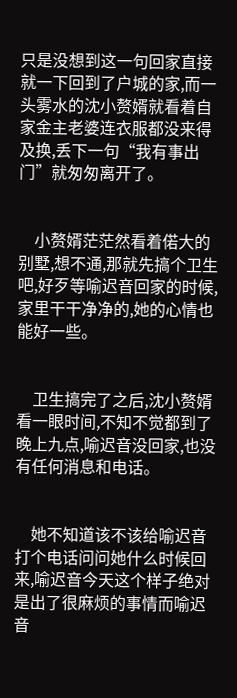只是没想到这一句回家直接就一下回到了户城的家,而一头雾水的沈小赘婿就看着自家金主老婆连衣服都没来得及换,丢下一句“我有事出门”就匆匆离开了。


    小赘婿茫茫然看着偌大的别墅,想不通,那就先搞个卫生吧,好歹等喻迟音回家的时候,家里干干净净的,她的心情也能好一些。


    卫生搞完了之后,沈小赘婿看一眼时间,不知不觉都到了晚上九点,喻迟音没回家,也没有任何消息和电话。


    她不知道该不该给喻迟音打个电话问问她什么时候回来,喻迟音今天这个样子绝对是出了很麻烦的事情而喻迟音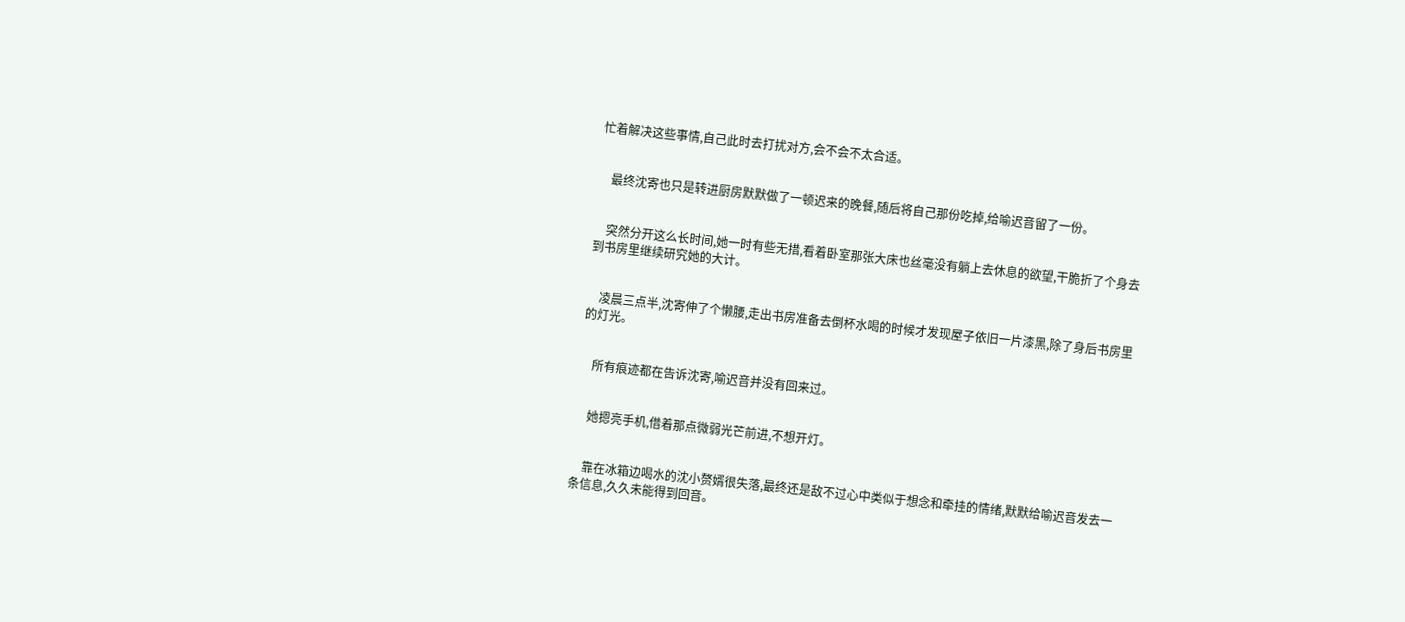忙着解决这些事情,自己此时去打扰对方,会不会不太合适。


    最终沈寄也只是转进厨房默默做了一顿迟来的晚餐,随后将自己那份吃掉,给喻迟音留了一份。


    突然分开这么长时间,她一时有些无措,看着卧室那张大床也丝毫没有躺上去休息的欲望,干脆折了个身去到书房里继续研究她的大计。


    凌晨三点半,沈寄伸了个懒腰,走出书房准备去倒杯水喝的时候才发现屋子依旧一片漆黑,除了身后书房里的灯光。


    所有痕迹都在告诉沈寄,喻迟音并没有回来过。


    她摁亮手机,借着那点微弱光芒前进,不想开灯。


    靠在冰箱边喝水的沈小赘婿很失落,最终还是敌不过心中类似于想念和牵挂的情绪,默默给喻迟音发去一条信息,久久未能得到回音。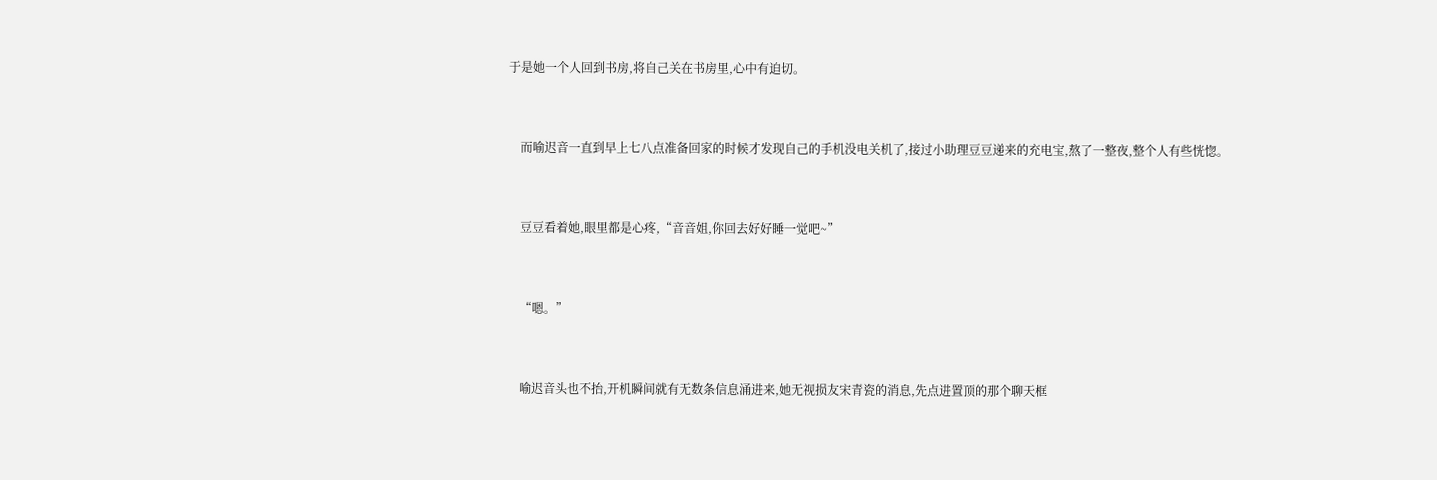于是她一个人回到书房,将自己关在书房里,心中有迫切。


    而喻迟音一直到早上七八点准备回家的时候才发现自己的手机没电关机了,接过小助理豆豆递来的充电宝,熬了一整夜,整个人有些恍惚。


    豆豆看着她,眼里都是心疼,“音音姐,你回去好好睡一觉吧~”


    “嗯。”


    喻迟音头也不抬,开机瞬间就有无数条信息涌进来,她无视损友宋青瓷的消息,先点进置顶的那个聊天框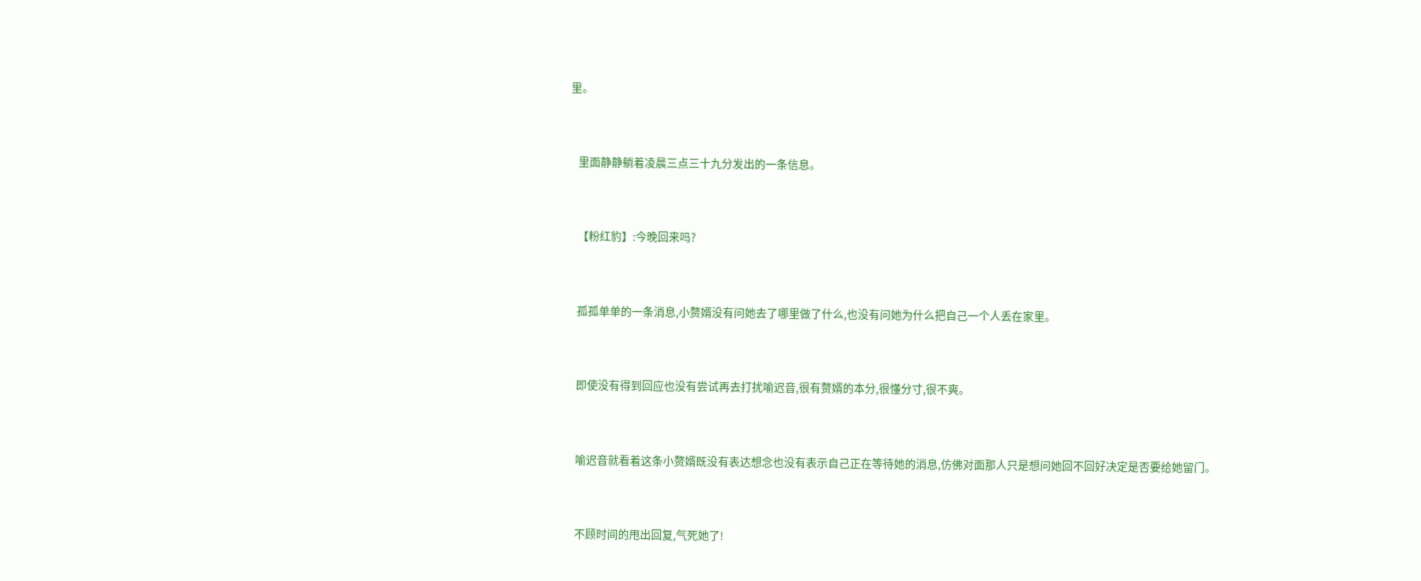里。


    里面静静躺着凌晨三点三十九分发出的一条信息。


    【粉红豹】:今晚回来吗?


    孤孤单单的一条消息,小赘婿没有问她去了哪里做了什么,也没有问她为什么把自己一个人丢在家里。


    即使没有得到回应也没有尝试再去打扰喻迟音,很有赘婿的本分,很懂分寸,很不爽。


    喻迟音就看着这条小赘婿既没有表达想念也没有表示自己正在等待她的消息,仿佛对面那人只是想问她回不回好决定是否要给她留门。


    不顾时间的甩出回复,气死她了!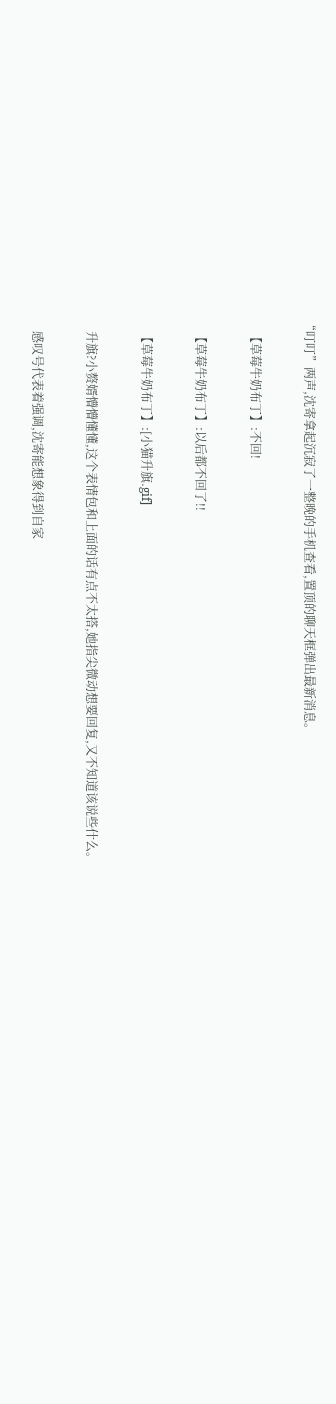“叮叮”两声,沈寄拿起沉寂了一整晚的手机查看,置顶的聊天框弹出最新消息。


    【草莓牛奶布丁】:不回!


    【草莓牛奶布丁】:以后都不回了!!


    【草莓牛奶布丁】:[小猫升旗.gif]


    升旗?小赘婿懵懵懂懂,这个表情包和上面的话有点不太搭,她指尖微动想要回复,又不知道该说些什么。


    感叹号代表着强调,沈寄能想象得到自家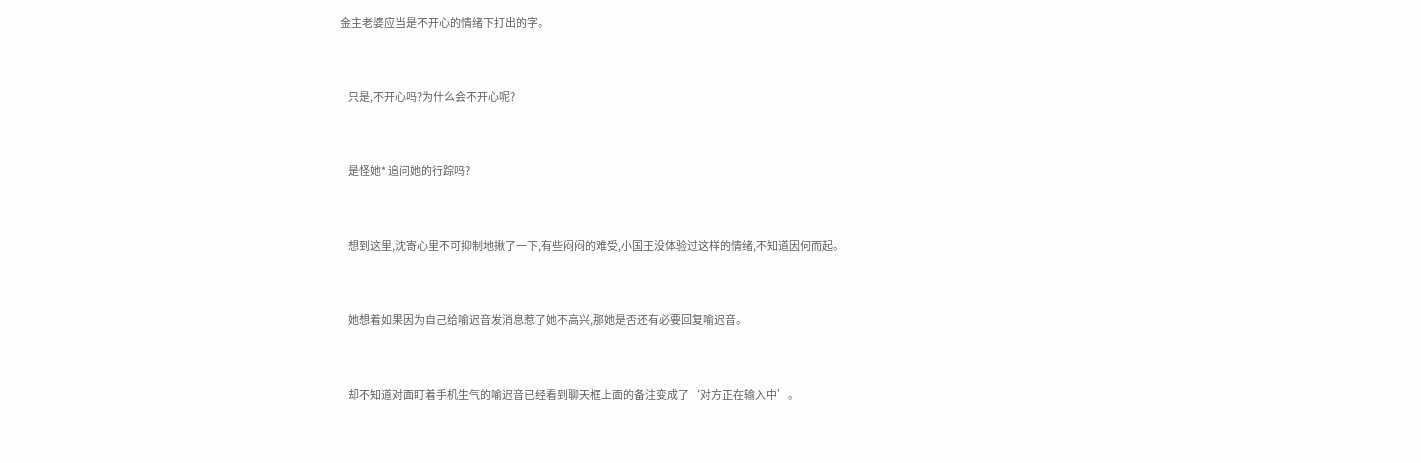金主老婆应当是不开心的情绪下打出的字。


    只是,不开心吗?为什么会不开心呢?


    是怪她* 追问她的行踪吗?


    想到这里,沈寄心里不可抑制地揪了一下,有些闷闷的难受,小国王没体验过这样的情绪,不知道因何而起。


    她想着如果因为自己给喻迟音发消息惹了她不高兴,那她是否还有必要回复喻迟音。


    却不知道对面盯着手机生气的喻迟音已经看到聊天框上面的备注变成了‘对方正在输入中’。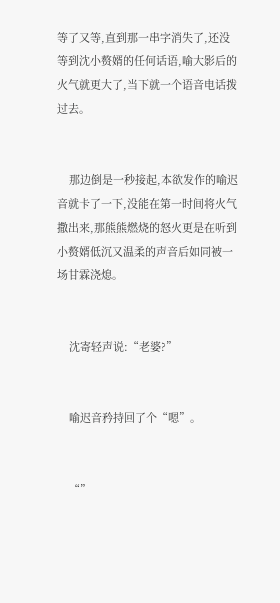等了又等,直到那一串字消失了,还没等到沈小赘婿的任何话语,喻大影后的火气就更大了,当下就一个语音电话拨过去。


    那边倒是一秒接起,本欲发作的喻迟音就卡了一下,没能在第一时间将火气撒出来,那熊熊燃烧的怒火更是在听到小赘婿低沉又温柔的声音后如同被一场甘霖浇熄。


    沈寄轻声说:“老婆?”


    喻迟音矜持回了个“嗯”。


    “”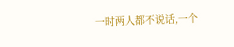一时两人都不说话,一个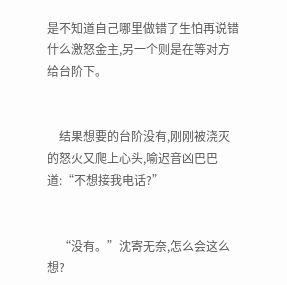是不知道自己哪里做错了生怕再说错什么激怒金主,另一个则是在等对方给台阶下。


    结果想要的台阶没有,刚刚被浇灭的怒火又爬上心头,喻迟音凶巴巴道:“不想接我电话?”


    “没有。”沈寄无奈,怎么会这么想?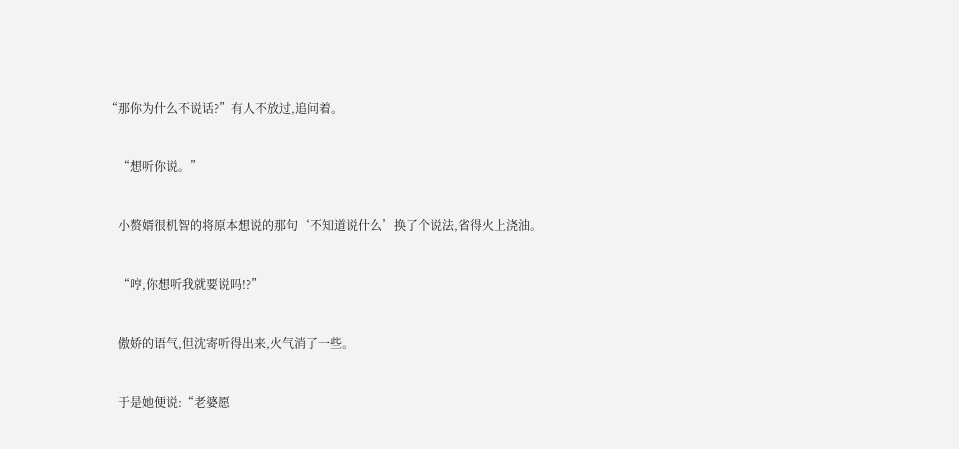“那你为什么不说话?”有人不放过,追问着。


    “想听你说。”


    小赘婿很机智的将原本想说的那句‘不知道说什么’换了个说法,省得火上浇油。


    “哼,你想听我就要说吗!?”


    傲娇的语气,但沈寄听得出来,火气消了一些。


    于是她便说:“老婆愿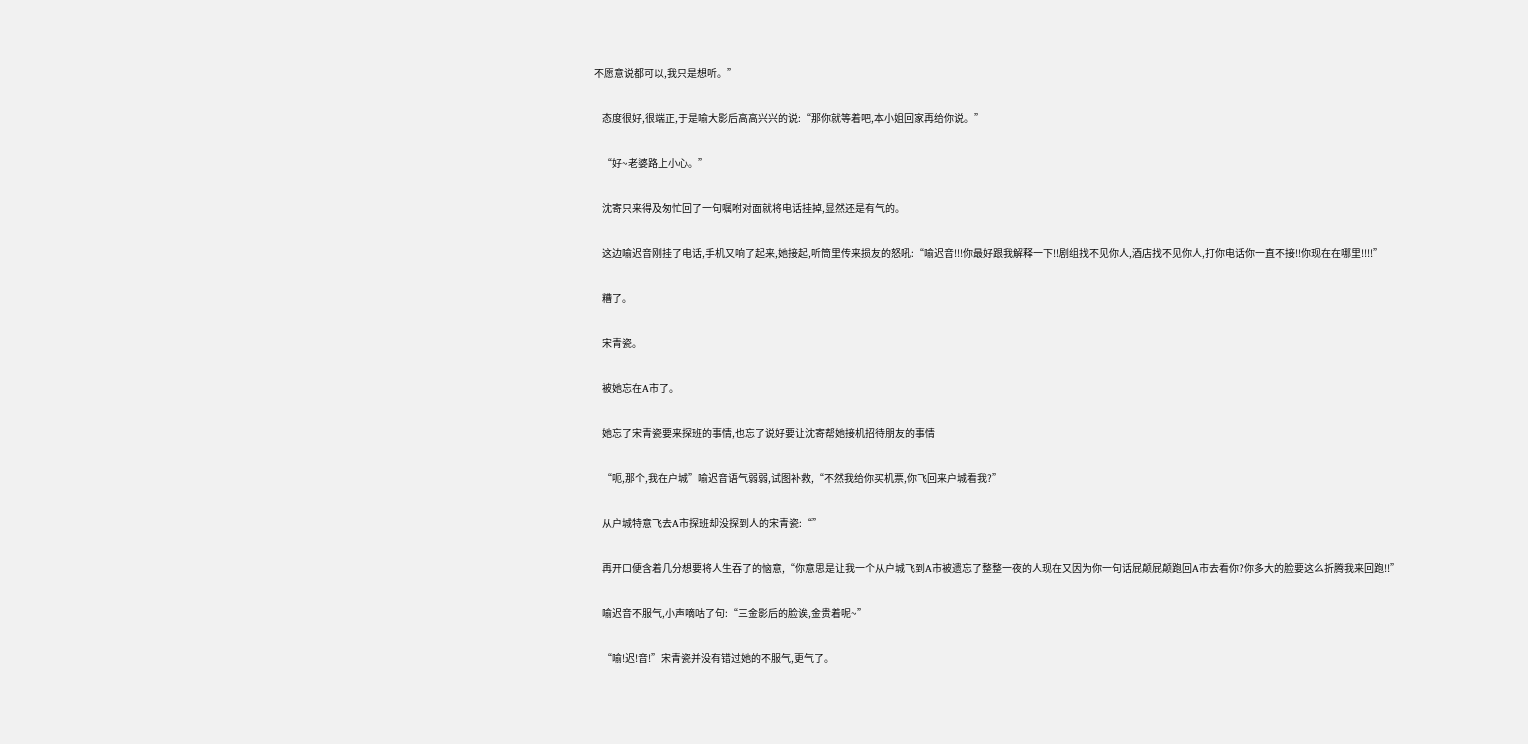不愿意说都可以,我只是想听。”


    态度很好,很端正,于是喻大影后高高兴兴的说:“那你就等着吧,本小姐回家再给你说。”


    “好~老婆路上小心。”


    沈寄只来得及匆忙回了一句嘱咐对面就将电话挂掉,显然还是有气的。


    这边喻迟音刚挂了电话,手机又响了起来,她接起,听筒里传来损友的怒吼:“喻迟音!!!你最好跟我解释一下!!剧组找不见你人,酒店找不见你人,打你电话你一直不接!!你现在在哪里!!!!”


    糟了。


    宋青瓷。


    被她忘在A市了。


    她忘了宋青瓷要来探班的事情,也忘了说好要让沈寄帮她接机招待朋友的事情


    “呃,那个,我在户城”喻迟音语气弱弱,试图补救,“不然我给你买机票,你飞回来户城看我?”


    从户城特意飞去A市探班却没探到人的宋青瓷:“”


    再开口便含着几分想要将人生吞了的恼意,“你意思是让我一个从户城飞到A市被遗忘了整整一夜的人现在又因为你一句话屁颠屁颠跑回A市去看你?你多大的脸要这么折腾我来回跑!!”


    喻迟音不服气,小声嘀咕了句:“三金影后的脸诶,金贵着呢~”


    “喻!迟!音!”宋青瓷并没有错过她的不服气,更气了。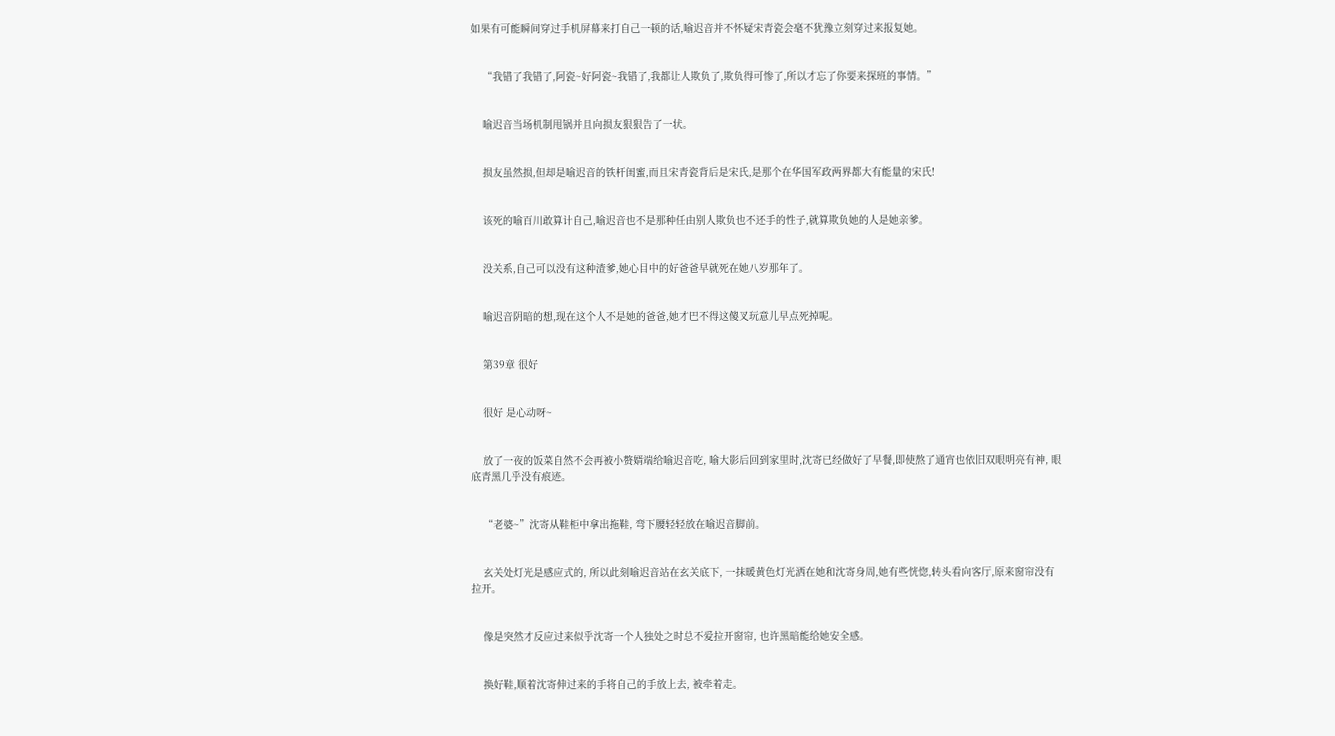如果有可能瞬间穿过手机屏幕来打自己一顿的话,喻迟音并不怀疑宋青瓷会毫不犹豫立刻穿过来报复她。


    “我错了我错了,阿瓷~好阿瓷~我错了,我都让人欺负了,欺负得可惨了,所以才忘了你要来探班的事情。”


    喻迟音当场机制甩锅并且向损友狠狠告了一状。


    损友虽然损,但却是喻迟音的铁杆闺蜜,而且宋青瓷背后是宋氏,是那个在华国军政两界都大有能量的宋氏!


    该死的喻百川敢算计自己,喻迟音也不是那种任由别人欺负也不还手的性子,就算欺负她的人是她亲爹。


    没关系,自己可以没有这种渣爹,她心目中的好爸爸早就死在她八岁那年了。


    喻迟音阴暗的想,现在这个人不是她的爸爸,她才巴不得这傻叉玩意儿早点死掉呢。


    第39章 很好


    很好 是心动呀~


    放了一夜的饭菜自然不会再被小赘婿端给喻迟音吃, 喻大影后回到家里时,沈寄已经做好了早餐,即使熬了通宵也依旧双眼明亮有神, 眼底青黑几乎没有痕迹。


    “老婆~”沈寄从鞋柜中拿出拖鞋, 弯下腰轻轻放在喻迟音脚前。


    玄关处灯光是感应式的, 所以此刻喻迟音站在玄关底下, 一抹暖黄色灯光洒在她和沈寄身周,她有些恍惚,转头看向客厅,原来窗帘没有拉开。


    像是突然才反应过来似乎沈寄一个人独处之时总不爱拉开窗帘, 也许黑暗能给她安全感。


    换好鞋,顺着沈寄伸过来的手将自己的手放上去, 被牵着走。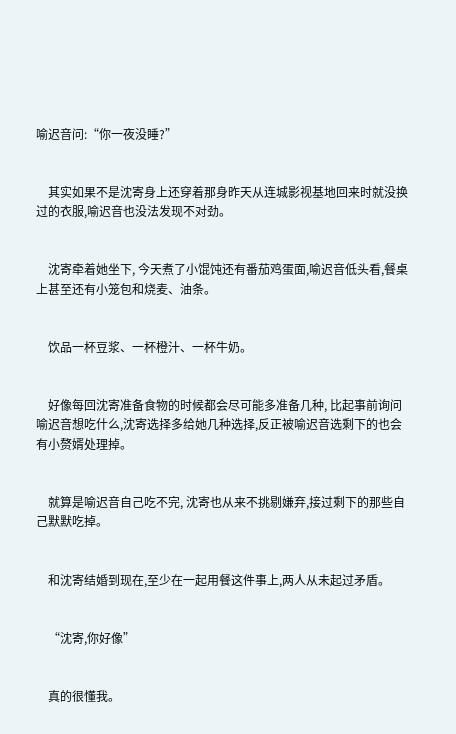喻迟音问:“你一夜没睡?”


    其实如果不是沈寄身上还穿着那身昨天从连城影视基地回来时就没换过的衣服,喻迟音也没法发现不对劲。


    沈寄牵着她坐下, 今天煮了小馄饨还有番茄鸡蛋面,喻迟音低头看,餐桌上甚至还有小笼包和烧麦、油条。


    饮品一杯豆浆、一杯橙汁、一杯牛奶。


    好像每回沈寄准备食物的时候都会尽可能多准备几种, 比起事前询问喻迟音想吃什么,沈寄选择多给她几种选择,反正被喻迟音选剩下的也会有小赘婿处理掉。


    就算是喻迟音自己吃不完, 沈寄也从来不挑剔嫌弃,接过剩下的那些自己默默吃掉。


    和沈寄结婚到现在,至少在一起用餐这件事上,两人从未起过矛盾。


    “沈寄,你好像”


    真的很懂我。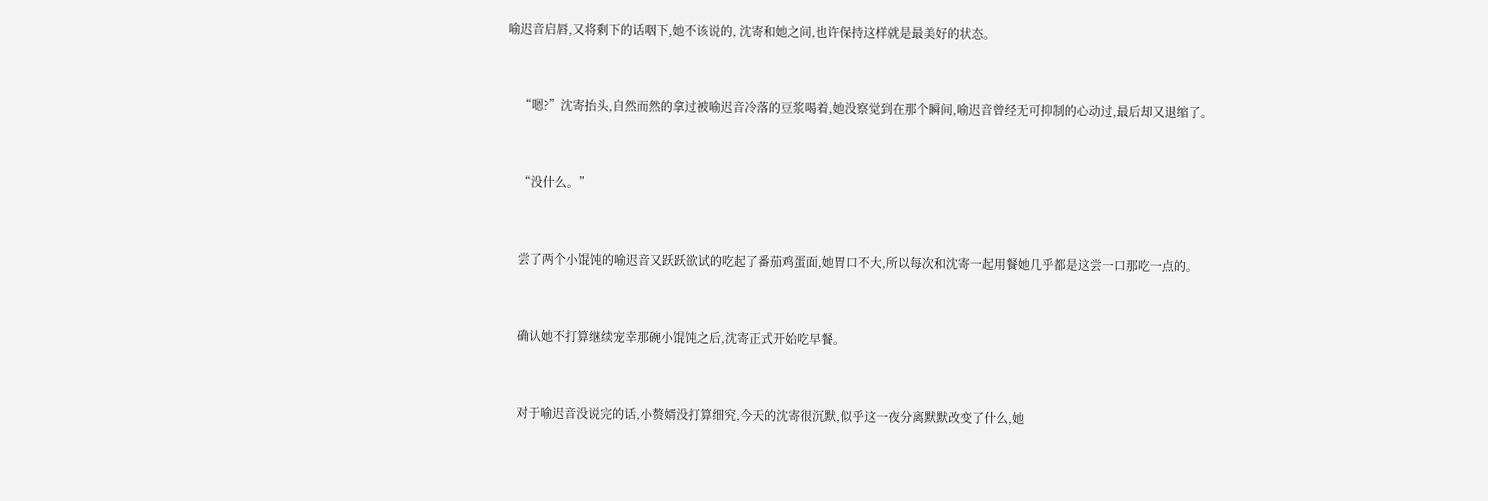喻迟音启唇,又将剩下的话咽下,她不该说的, 沈寄和她之间,也许保持这样就是最美好的状态。


    “嗯?”沈寄抬头,自然而然的拿过被喻迟音冷落的豆浆喝着,她没察觉到在那个瞬间,喻迟音曾经无可抑制的心动过,最后却又退缩了。


    “没什么。”


    尝了两个小馄饨的喻迟音又跃跃欲试的吃起了番茄鸡蛋面,她胃口不大,所以每次和沈寄一起用餐她几乎都是这尝一口那吃一点的。


    确认她不打算继续宠幸那碗小馄饨之后,沈寄正式开始吃早餐。


    对于喻迟音没说完的话,小赘婿没打算细究,今天的沈寄很沉默,似乎这一夜分离默默改变了什么,她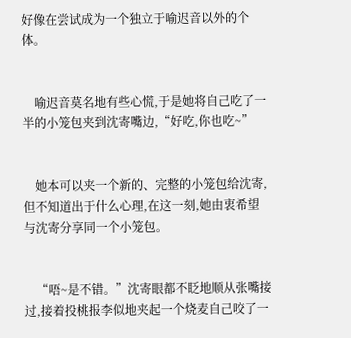好像在尝试成为一个独立于喻迟音以外的个体。


    喻迟音莫名地有些心慌,于是她将自己吃了一半的小笼包夹到沈寄嘴边,“好吃,你也吃~”


    她本可以夹一个新的、完整的小笼包给沈寄,但不知道出于什么心理,在这一刻,她由衷希望与沈寄分享同一个小笼包。


    “唔~是不错。”沈寄眼都不眨地顺从张嘴接过,接着投桃报李似地夹起一个烧麦自己咬了一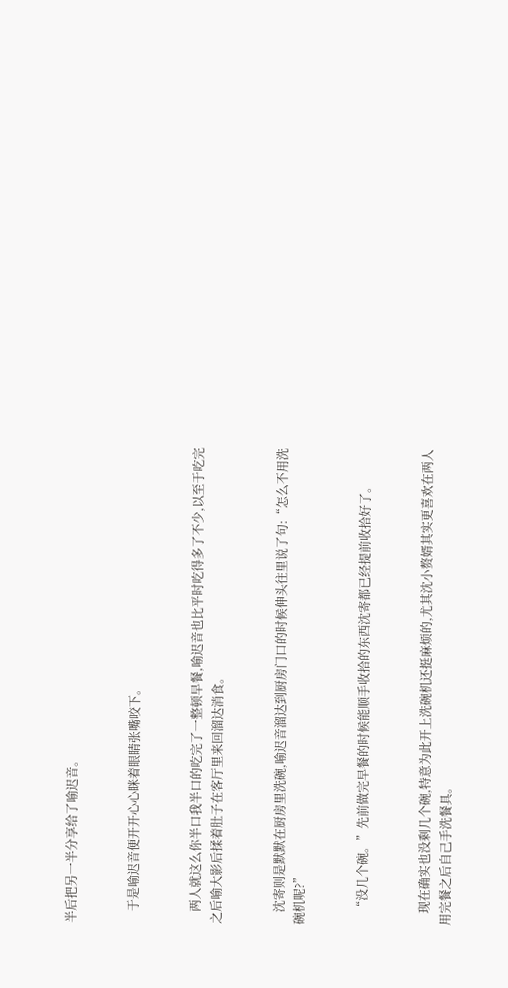半后把另一半分享给了喻迟音。


    于是喻迟音便开开心心眯着眼睛张嘴咬下。


    两人就这么你半口我半口的吃完了一整顿早餐,喻迟音也比平时吃得多了不少,以至于吃完之后喻大影后揉着肚子在客厅里来回溜达消食。


    沈寄则是默默在厨房里洗碗,喻迟音溜达到厨房门口的时候伸头往里说了句:“怎么不用洗碗机呢?”


    “没几个碗。”先前做完早餐的时候能顺手收拾的东西沈寄都已经提前收拾好了。


    现在确实也没剩几个碗,特意为此开上洗碗机还挺麻烦的,尤其沈小赘婿其实更喜欢在两人用完餐之后自己手洗餐具。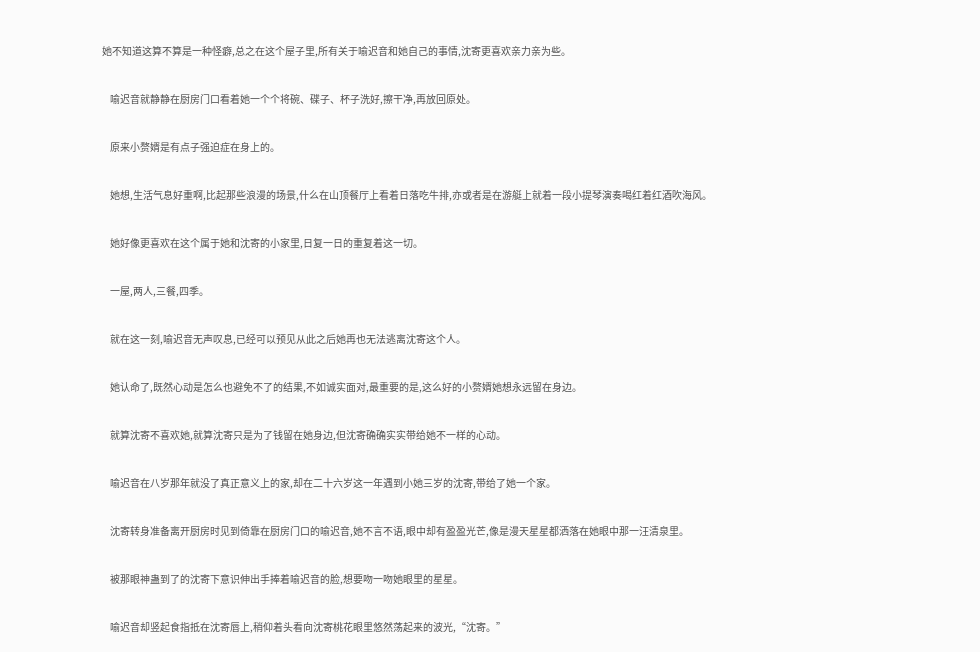她不知道这算不算是一种怪癖,总之在这个屋子里,所有关于喻迟音和她自己的事情,沈寄更喜欢亲力亲为些。


    喻迟音就静静在厨房门口看着她一个个将碗、碟子、杯子洗好,擦干净,再放回原处。


    原来小赘婿是有点子强迫症在身上的。


    她想,生活气息好重啊,比起那些浪漫的场景,什么在山顶餐厅上看着日落吃牛排,亦或者是在游艇上就着一段小提琴演奏喝红着红酒吹海风。


    她好像更喜欢在这个属于她和沈寄的小家里,日复一日的重复着这一切。


    一屋,两人,三餐,四季。


    就在这一刻,喻迟音无声叹息,已经可以预见从此之后她再也无法逃离沈寄这个人。


    她认命了,既然心动是怎么也避免不了的结果,不如诚实面对,最重要的是,这么好的小赘婿她想永远留在身边。


    就算沈寄不喜欢她,就算沈寄只是为了钱留在她身边,但沈寄确确实实带给她不一样的心动。


    喻迟音在八岁那年就没了真正意义上的家,却在二十六岁这一年遇到小她三岁的沈寄,带给了她一个家。


    沈寄转身准备离开厨房时见到倚靠在厨房门口的喻迟音,她不言不语,眼中却有盈盈光芒,像是漫天星星都洒落在她眼中那一汪清泉里。


    被那眼神蛊到了的沈寄下意识伸出手捧着喻迟音的脸,想要吻一吻她眼里的星星。


    喻迟音却竖起食指抵在沈寄唇上,稍仰着头看向沈寄桃花眼里悠然荡起来的波光,“沈寄。”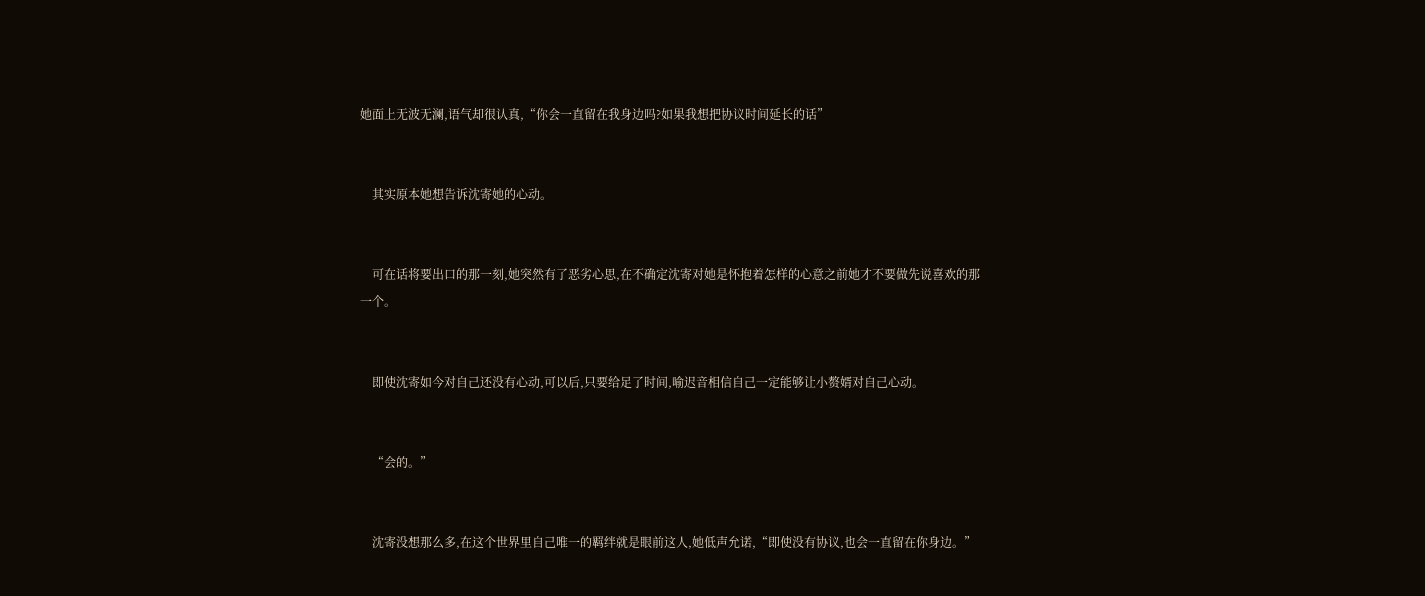她面上无波无澜,语气却很认真,“你会一直留在我身边吗?如果我想把协议时间延长的话”


    其实原本她想告诉沈寄她的心动。


    可在话将要出口的那一刻,她突然有了恶劣心思,在不确定沈寄对她是怀抱着怎样的心意之前她才不要做先说喜欢的那一个。


    即使沈寄如今对自己还没有心动,可以后,只要给足了时间,喻迟音相信自己一定能够让小赘婿对自己心动。


    “会的。”


    沈寄没想那么多,在这个世界里自己唯一的羁绊就是眼前这人,她低声允诺,“即使没有协议,也会一直留在你身边。”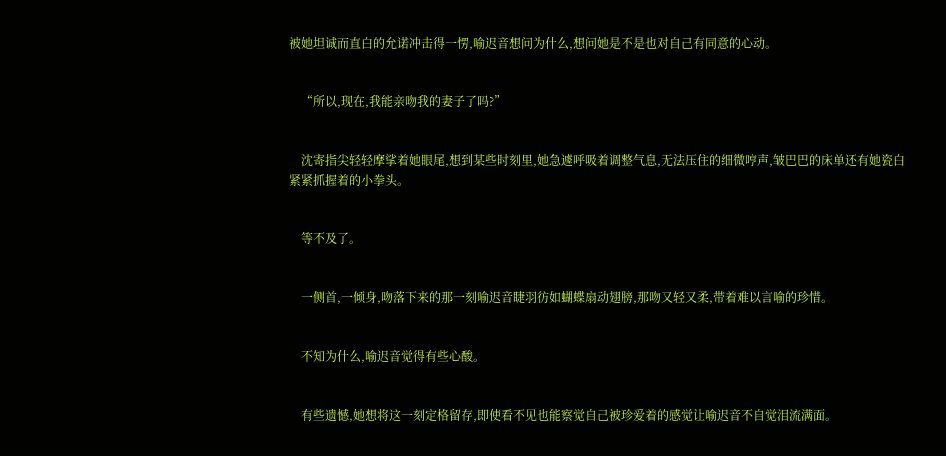被她坦诚而直白的允诺冲击得一愣,喻迟音想问为什么,想问她是不是也对自己有同意的心动。


    “所以,现在,我能亲吻我的妻子了吗?”


    沈寄指尖轻轻摩挲着她眼尾,想到某些时刻里,她急遽呼吸着调整气息,无法压住的细微哼声,皱巴巴的床单还有她瓷白紧紧抓握着的小拳头。


    等不及了。


    一侧首,一倾身,吻落下来的那一刻喻迟音睫羽彷如蝴蝶扇动翅膀,那吻又轻又柔,带着难以言喻的珍惜。


    不知为什么,喻迟音觉得有些心酸。


    有些遗憾,她想将这一刻定格留存,即使看不见也能察觉自己被珍爱着的感觉让喻迟音不自觉泪流满面。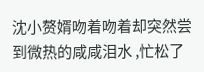沈小赘婿吻着吻着却突然尝到微热的咸咸泪水 ,忙松了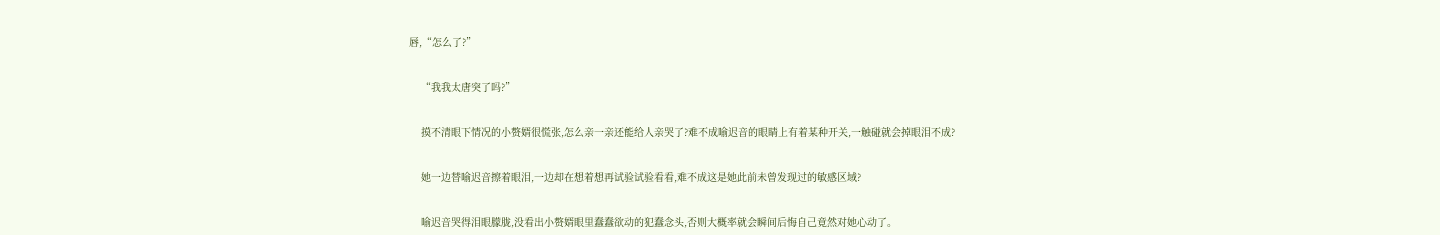唇,“怎么了?”


    “我我太唐突了吗?”


    摸不清眼下情况的小赘婿很慌张,怎么亲一亲还能给人亲哭了?难不成喻迟音的眼睛上有着某种开关,一触碰就会掉眼泪不成?


    她一边替喻迟音擦着眼泪,一边却在想着想再试验试验看看,难不成这是她此前未曾发现过的敏感区域?


    喻迟音哭得泪眼朦胧,没看出小赘婿眼里蠢蠢欲动的犯蠢念头,否则大概率就会瞬间后悔自己竟然对她心动了。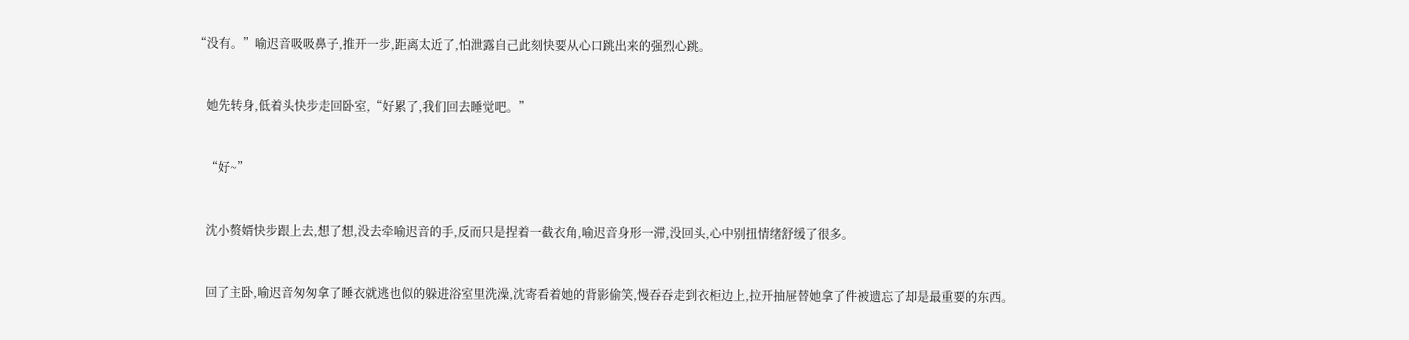“没有。”喻迟音吸吸鼻子,推开一步,距离太近了,怕泄露自己此刻快要从心口跳出来的强烈心跳。


    她先转身,低着头快步走回卧室,“好累了,我们回去睡觉吧。”


    “好~”


    沈小赘婿快步跟上去,想了想,没去牵喻迟音的手,反而只是捏着一截衣角,喻迟音身形一滞,没回头,心中别扭情绪舒缓了很多。


    回了主卧,喻迟音匆匆拿了睡衣就逃也似的躲进浴室里洗澡,沈寄看着她的背影偷笑,慢吞吞走到衣柜边上,拉开抽屉替她拿了件被遗忘了却是最重要的东西。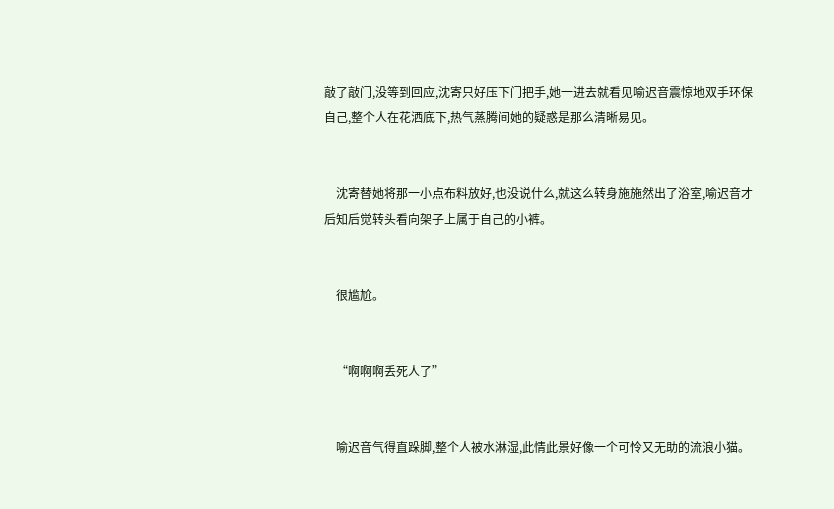敲了敲门,没等到回应,沈寄只好压下门把手,她一进去就看见喻迟音震惊地双手环保自己,整个人在花洒底下,热气蒸腾间她的疑惑是那么清晰易见。


    沈寄替她将那一小点布料放好,也没说什么,就这么转身施施然出了浴室,喻迟音才后知后觉转头看向架子上属于自己的小裤。


    很尴尬。


    “啊啊啊丢死人了”


    喻迟音气得直跺脚,整个人被水淋湿,此情此景好像一个可怜又无助的流浪小猫。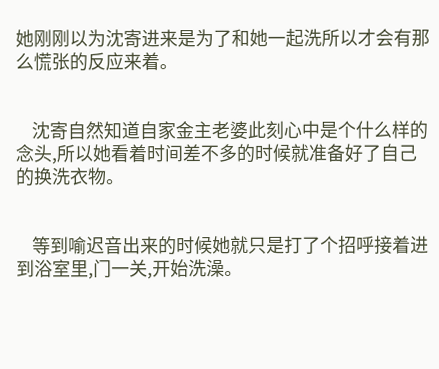她刚刚以为沈寄进来是为了和她一起洗所以才会有那么慌张的反应来着。


    沈寄自然知道自家金主老婆此刻心中是个什么样的念头,所以她看着时间差不多的时候就准备好了自己的换洗衣物。


    等到喻迟音出来的时候她就只是打了个招呼接着进到浴室里,门一关,开始洗澡。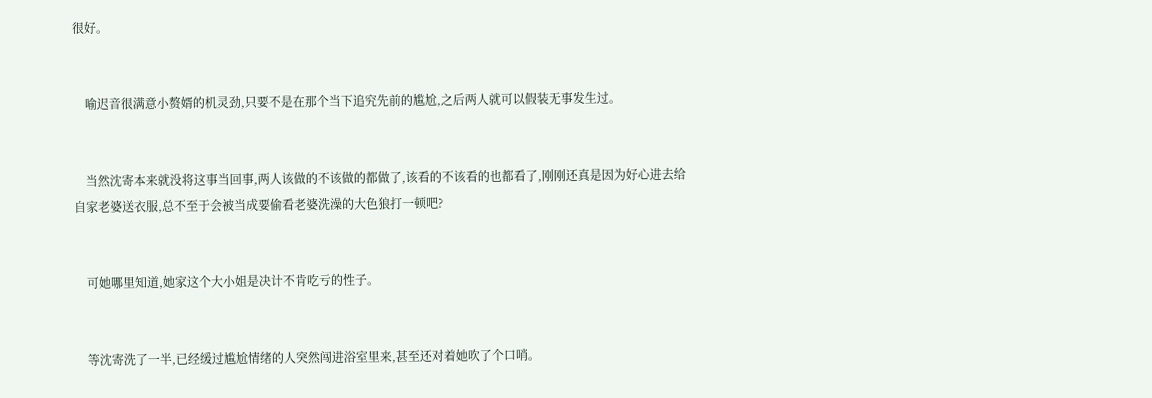很好。


    喻迟音很满意小赘婿的机灵劲,只要不是在那个当下追究先前的尴尬,之后两人就可以假装无事发生过。


    当然沈寄本来就没将这事当回事,两人该做的不该做的都做了,该看的不该看的也都看了,刚刚还真是因为好心进去给自家老婆送衣服,总不至于会被当成要偷看老婆洗澡的大色狼打一顿吧?


    可她哪里知道,她家这个大小姐是决计不肯吃亏的性子。


    等沈寄洗了一半,已经缓过尴尬情绪的人突然闯进浴室里来,甚至还对着她吹了个口哨。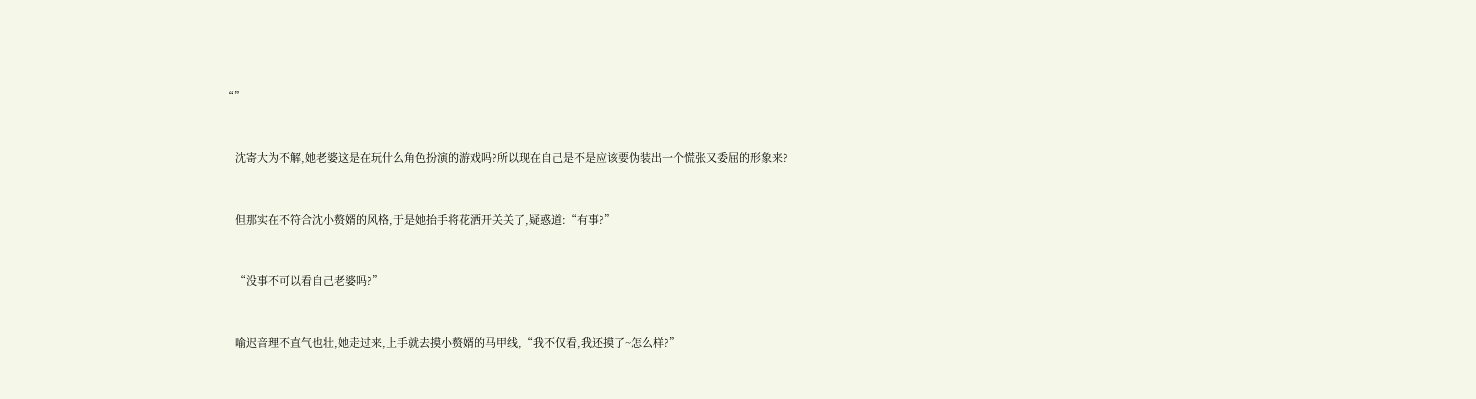“”


    沈寄大为不解,她老婆这是在玩什么角色扮演的游戏吗?所以现在自己是不是应该要伪装出一个慌张又委屈的形象来?


    但那实在不符合沈小赘婿的风格,于是她抬手将花洒开关关了,疑惑道:“有事?”


    “没事不可以看自己老婆吗?”


    喻迟音理不直气也壮,她走过来,上手就去摸小赘婿的马甲线,“我不仅看,我还摸了~怎么样?”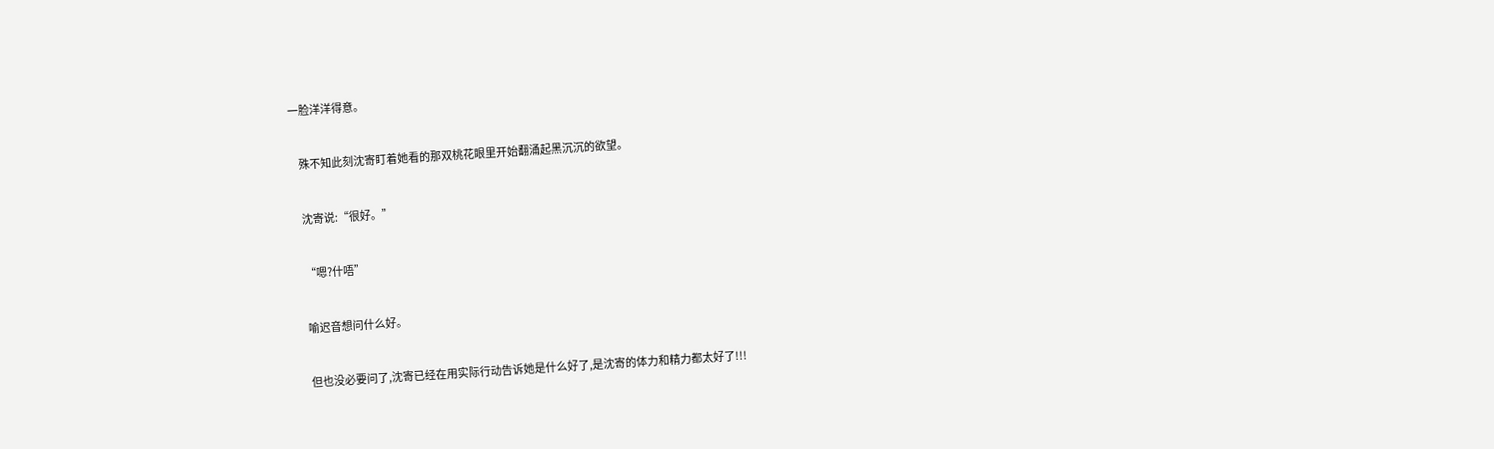一脸洋洋得意。


    殊不知此刻沈寄盯着她看的那双桃花眼里开始翻涌起黑沉沉的欲望。


    沈寄说:“很好。”


    “嗯?什唔”


    喻迟音想问什么好。


    但也没必要问了,沈寄已经在用实际行动告诉她是什么好了,是沈寄的体力和精力都太好了!!!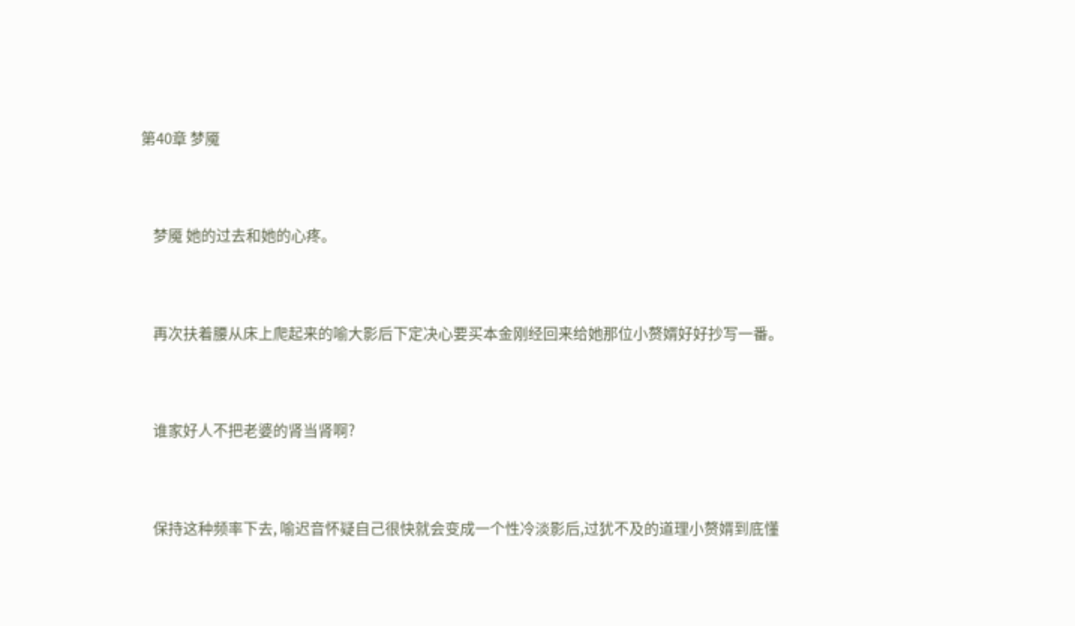第40章 梦魇


    梦魇 她的过去和她的心疼。


    再次扶着腰从床上爬起来的喻大影后下定决心要买本金刚经回来给她那位小赘婿好好抄写一番。


    谁家好人不把老婆的肾当肾啊?


    保持这种频率下去, 喻迟音怀疑自己很快就会变成一个性冷淡影后,过犹不及的道理小赘婿到底懂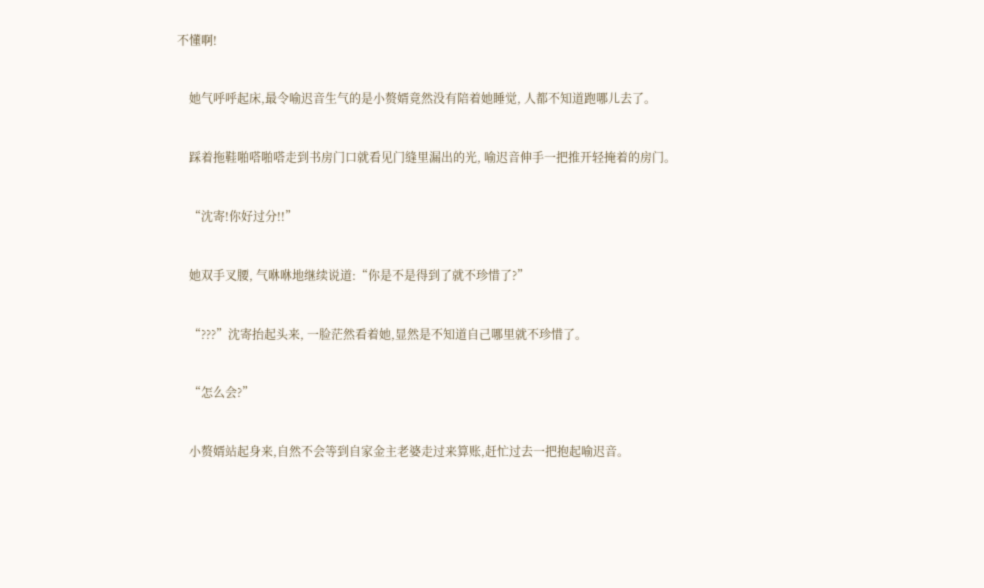不懂啊!


    她气呼呼起床,最令喻迟音生气的是小赘婿竟然没有陪着她睡觉, 人都不知道跑哪儿去了。


    踩着拖鞋啪嗒啪嗒走到书房门口就看见门缝里漏出的光, 喻迟音伸手一把推开轻掩着的房门。


    “沈寄!你好过分!!”


    她双手叉腰, 气咻咻地继续说道:“你是不是得到了就不珍惜了?”


    “???”沈寄抬起头来, 一脸茫然看着她,显然是不知道自己哪里就不珍惜了。


    “怎么会?”


    小赘婿站起身来,自然不会等到自家金主老婆走过来算账,赶忙过去一把抱起喻迟音。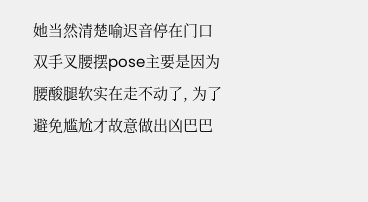她当然清楚喻迟音停在门口双手叉腰摆pose主要是因为腰酸腿软实在走不动了, 为了避免尴尬才故意做出凶巴巴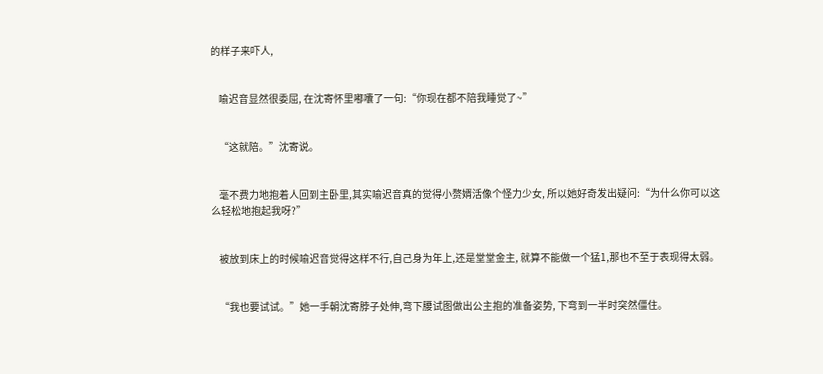的样子来吓人,


    喻迟音显然很委屈, 在沈寄怀里嘟囔了一句:“你现在都不陪我睡觉了~”


    “这就陪。”沈寄说。


    毫不费力地抱着人回到主卧里,其实喻迟音真的觉得小赘婿活像个怪力少女, 所以她好奇发出疑问:“为什么你可以这么轻松地抱起我呀?”


    被放到床上的时候喻迟音觉得这样不行,自己身为年上,还是堂堂金主, 就算不能做一个猛1,那也不至于表现得太弱。


    “我也要试试。”她一手朝沈寄脖子处伸,弯下腰试图做出公主抱的准备姿势, 下弯到一半时突然僵住。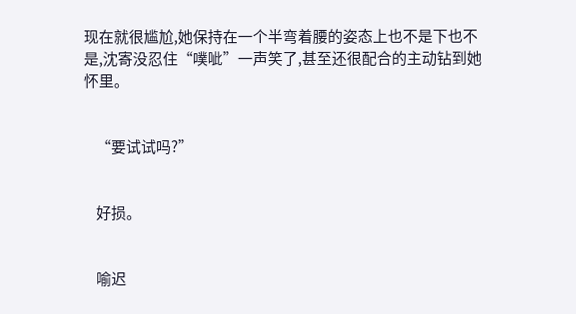现在就很尴尬,她保持在一个半弯着腰的姿态上也不是下也不是,沈寄没忍住“噗呲”一声笑了,甚至还很配合的主动钻到她怀里。


    “要试试吗?”


    好损。


    喻迟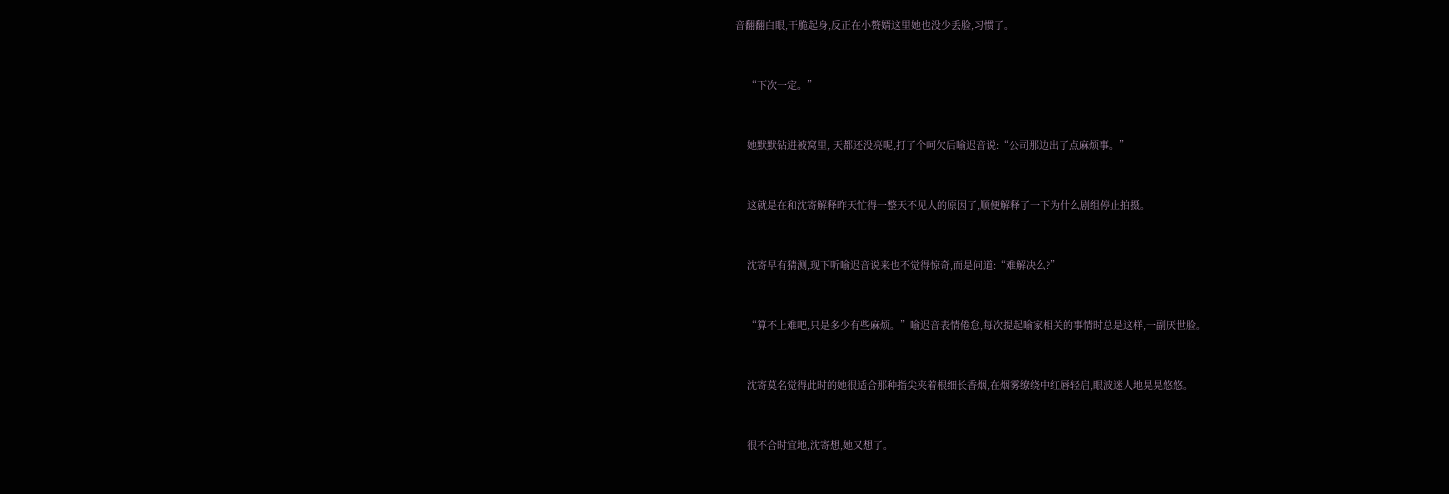音翻翻白眼,干脆起身,反正在小赘婿这里她也没少丢脸,习惯了。


    “下次一定。”


    她默默钻进被窝里, 天都还没亮呢,打了个呵欠后喻迟音说:“公司那边出了点麻烦事。”


    这就是在和沈寄解释昨天忙得一整天不见人的原因了,顺便解释了一下为什么剧组停止拍摄。


    沈寄早有猜测,现下听喻迟音说来也不觉得惊奇,而是问道:“难解决么?”


    “算不上难吧,只是多少有些麻烦。”喻迟音表情倦怠,每次提起喻家相关的事情时总是这样,一副厌世脸。


    沈寄莫名觉得此时的她很适合那种指尖夹着根细长香烟,在烟雾缭绕中红唇轻启,眼波迷人地晃晃悠悠。


    很不合时宜地,沈寄想,她又想了。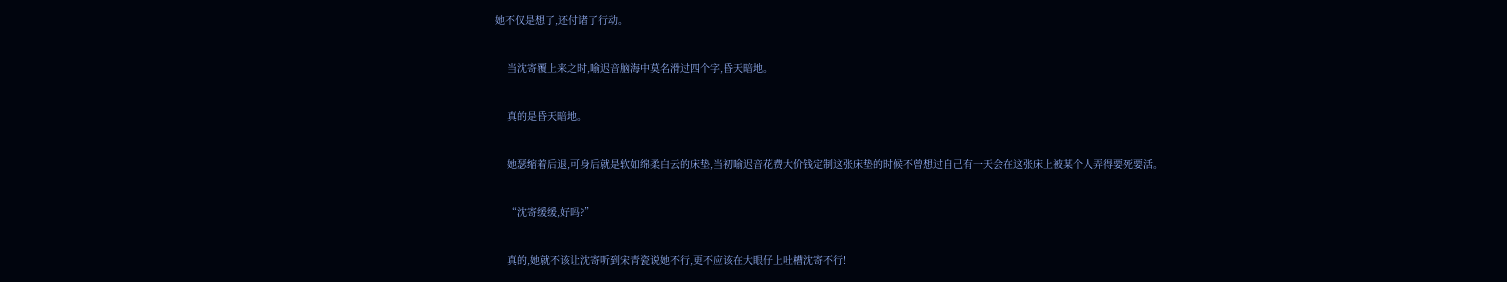她不仅是想了,还付诸了行动。


    当沈寄覆上来之时,喻迟音脑海中莫名滑过四个字,昏天暗地。


    真的是昏天暗地。


    她瑟缩着后退,可身后就是软如绵柔白云的床垫,当初喻迟音花费大价钱定制这张床垫的时候不曾想过自己有一天会在这张床上被某个人弄得要死要活。


    “沈寄缓缓,好吗?”


    真的,她就不该让沈寄听到宋青瓷说她不行,更不应该在大眼仔上吐槽沈寄不行!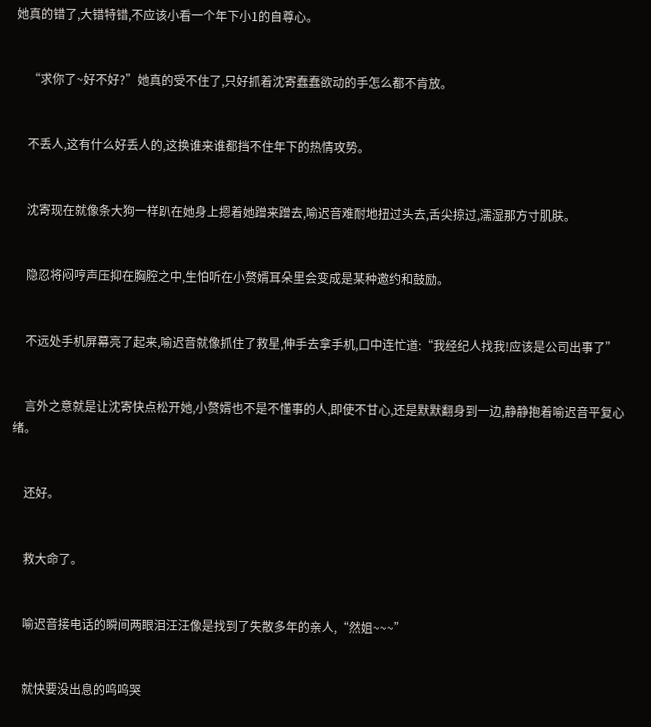她真的错了,大错特错,不应该小看一个年下小1的自尊心。


    “求你了~好不好?”她真的受不住了,只好抓着沈寄蠢蠢欲动的手怎么都不肯放。


    不丢人,这有什么好丢人的,这换谁来谁都挡不住年下的热情攻势。


    沈寄现在就像条大狗一样趴在她身上摁着她蹭来蹭去,喻迟音难耐地扭过头去,舌尖掠过,濡湿那方寸肌肤。


    隐忍将闷哼声压抑在胸腔之中,生怕听在小赘婿耳朵里会变成是某种邀约和鼓励。


    不远处手机屏幕亮了起来,喻迟音就像抓住了救星,伸手去拿手机,口中连忙道:“我经纪人找我!应该是公司出事了”


    言外之意就是让沈寄快点松开她,小赘婿也不是不懂事的人,即使不甘心,还是默默翻身到一边,静静抱着喻迟音平复心绪。


    还好。


    救大命了。


    喻迟音接电话的瞬间两眼泪汪汪像是找到了失散多年的亲人,“然姐~~~”


    就快要没出息的呜呜哭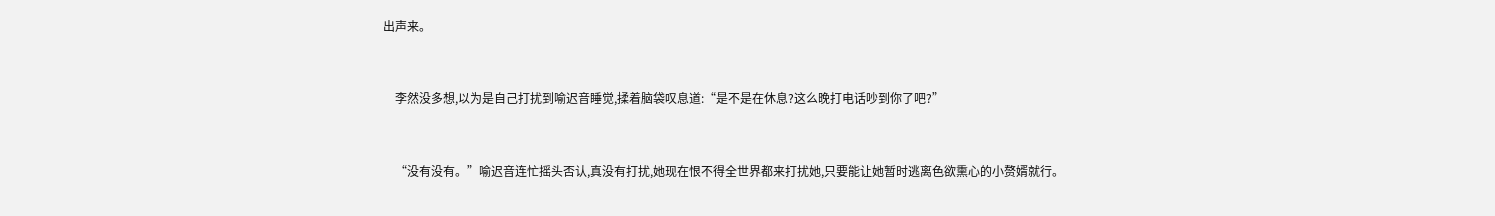出声来。


    李然没多想,以为是自己打扰到喻迟音睡觉,揉着脑袋叹息道:“是不是在休息?这么晚打电话吵到你了吧?”


    “没有没有。”喻迟音连忙摇头否认,真没有打扰,她现在恨不得全世界都来打扰她,只要能让她暂时逃离色欲熏心的小赘婿就行。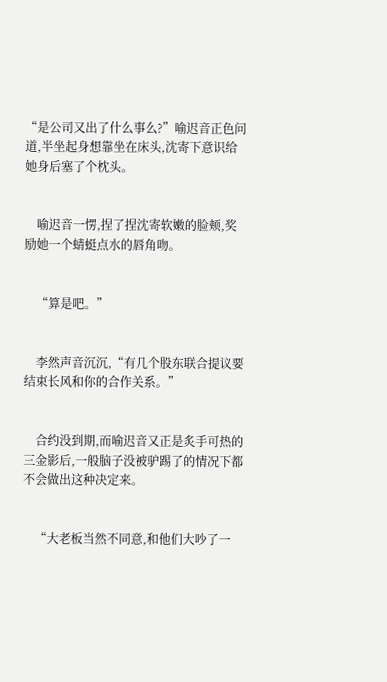“是公司又出了什么事么?”喻迟音正色问道,半坐起身想靠坐在床头,沈寄下意识给她身后塞了个枕头。


    喻迟音一愣,捏了捏沈寄软嫩的脸颊,奖励她一个蜻蜓点水的唇角吻。


    “算是吧。”


    李然声音沉沉,“有几个股东联合提议要结束长风和你的合作关系。”


    合约没到期,而喻迟音又正是炙手可热的三金影后,一般脑子没被驴踢了的情况下都不会做出这种决定来。


    “大老板当然不同意,和他们大吵了一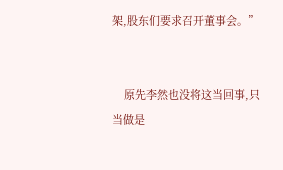架,股东们要求召开董事会。”


    原先李然也没将这当回事,只当做是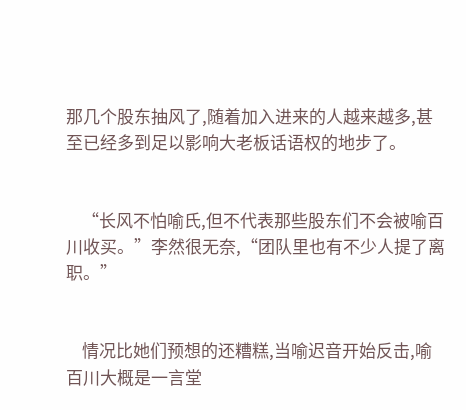那几个股东抽风了,随着加入进来的人越来越多,甚至已经多到足以影响大老板话语权的地步了。


    “长风不怕喻氏,但不代表那些股东们不会被喻百川收买。”李然很无奈,“团队里也有不少人提了离职。”


    情况比她们预想的还糟糕,当喻迟音开始反击,喻百川大概是一言堂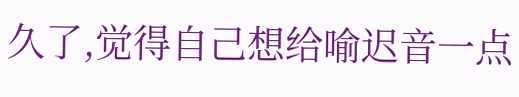久了,觉得自己想给喻迟音一点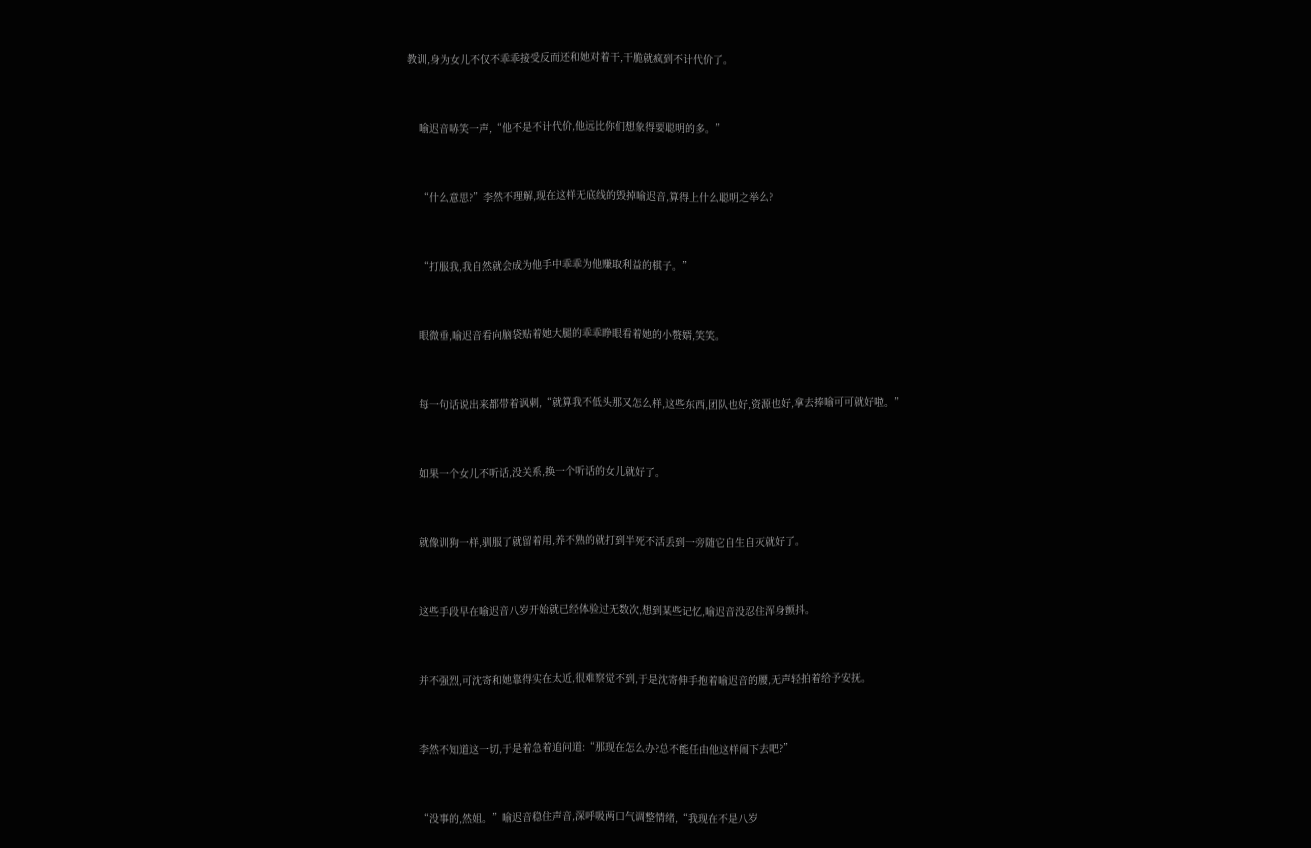教训,身为女儿不仅不乖乖接受反而还和她对着干,干脆就疯到不计代价了。


    喻迟音哧笑一声,“他不是不计代价,他远比你们想象得要聪明的多。”


    “什么意思?”李然不理解,现在这样无底线的毁掉喻迟音,算得上什么聪明之举么?


    “打服我,我自然就会成为他手中乖乖为他赚取利益的棋子。”


    眼微垂,喻迟音看向脑袋贴着她大腿的乖乖睁眼看着她的小赘婿,笑笑。


    每一句话说出来都带着讽刺,“就算我不低头那又怎么样,这些东西,团队也好,资源也好,拿去捧喻可可就好啦。”


    如果一个女儿不听话,没关系,换一个听话的女儿就好了。


    就像训狗一样,驯服了就留着用,养不熟的就打到半死不活丢到一旁随它自生自灭就好了。


    这些手段早在喻迟音八岁开始就已经体验过无数次,想到某些记忆,喻迟音没忍住浑身颤抖。


    并不强烈,可沈寄和她靠得实在太近,很难察觉不到,于是沈寄伸手抱着喻迟音的腰,无声轻拍着给予安抚。


    李然不知道这一切,于是着急着追问道:“那现在怎么办?总不能任由他这样闹下去吧?”


    “没事的,然姐。”喻迟音稳住声音,深呼吸两口气调整情绪,“我现在不是八岁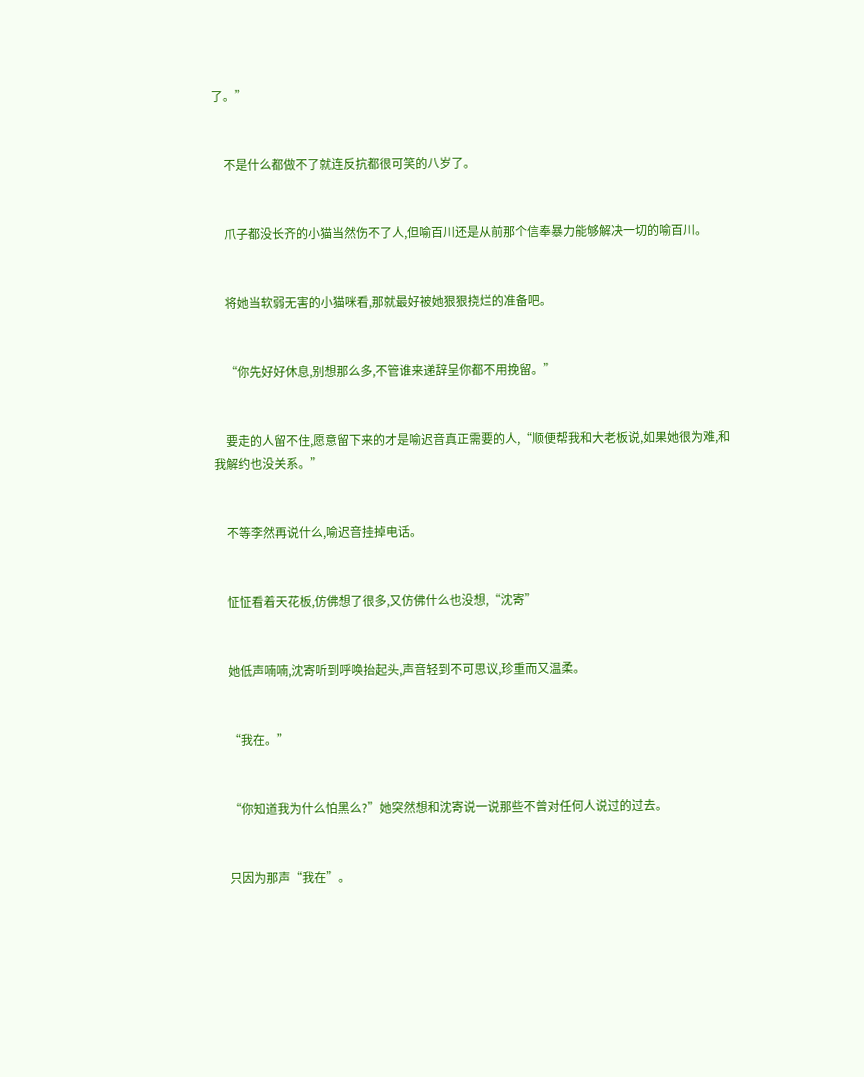了。”


    不是什么都做不了就连反抗都很可笑的八岁了。


    爪子都没长齐的小猫当然伤不了人,但喻百川还是从前那个信奉暴力能够解决一切的喻百川。


    将她当软弱无害的小猫咪看,那就最好被她狠狠挠烂的准备吧。


    “你先好好休息,别想那么多,不管谁来递辞呈你都不用挽留。”


    要走的人留不住,愿意留下来的才是喻迟音真正需要的人,“顺便帮我和大老板说,如果她很为难,和我解约也没关系。”


    不等李然再说什么,喻迟音挂掉电话。


    怔怔看着天花板,仿佛想了很多,又仿佛什么也没想,“沈寄”


    她低声喃喃,沈寄听到呼唤抬起头,声音轻到不可思议,珍重而又温柔。


    “我在。”


    “你知道我为什么怕黑么?”她突然想和沈寄说一说那些不曾对任何人说过的过去。


    只因为那声“我在”。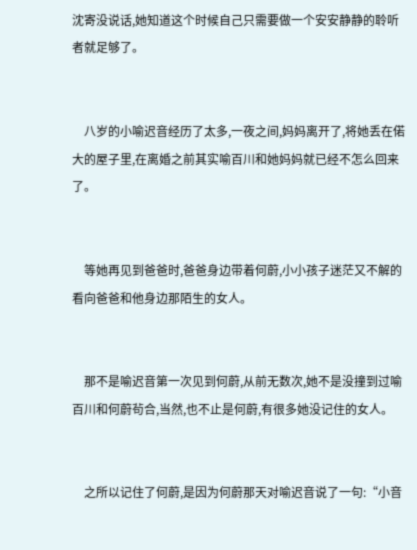沈寄没说话,她知道这个时候自己只需要做一个安安静静的聆听者就足够了。


    八岁的小喻迟音经历了太多,一夜之间,妈妈离开了,将她丢在偌大的屋子里,在离婚之前其实喻百川和她妈妈就已经不怎么回来了。


    等她再见到爸爸时,爸爸身边带着何蔚,小小孩子迷茫又不解的看向爸爸和他身边那陌生的女人。


    那不是喻迟音第一次见到何蔚,从前无数次,她不是没撞到过喻百川和何蔚茍合,当然,也不止是何蔚,有很多她没记住的女人。


    之所以记住了何蔚,是因为何蔚那天对喻迟音说了一句:“小音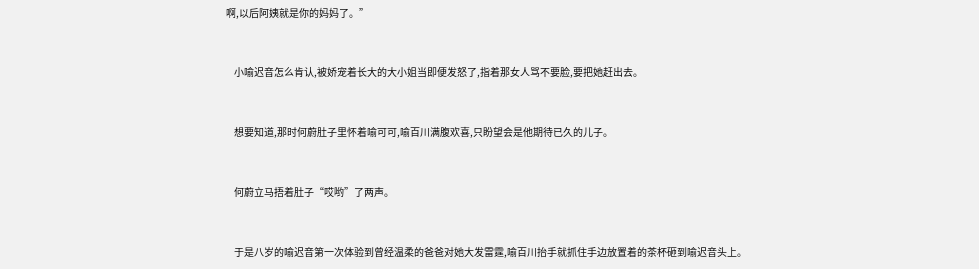啊,以后阿姨就是你的妈妈了。”


    小喻迟音怎么肯认,被娇宠着长大的大小姐当即便发怒了,指着那女人骂不要脸,要把她赶出去。


    想要知道,那时何蔚肚子里怀着喻可可,喻百川满腹欢喜,只盼望会是他期待已久的儿子。


    何蔚立马捂着肚子“哎哟”了两声。


    于是八岁的喻迟音第一次体验到曾经温柔的爸爸对她大发雷霆,喻百川抬手就抓住手边放置着的茶杯砸到喻迟音头上。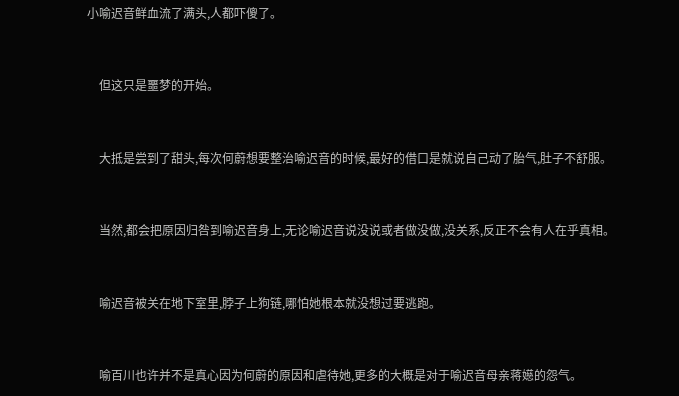小喻迟音鲜血流了满头,人都吓傻了。


    但这只是噩梦的开始。


    大抵是尝到了甜头,每次何蔚想要整治喻迟音的时候,最好的借口是就说自己动了胎气,肚子不舒服。


    当然,都会把原因归咎到喻迟音身上,无论喻迟音说没说或者做没做,没关系,反正不会有人在乎真相。


    喻迟音被关在地下室里,脖子上狗链,哪怕她根本就没想过要逃跑。


    喻百川也许并不是真心因为何蔚的原因和虐待她,更多的大概是对于喻迟音母亲蒋嬨的怨气。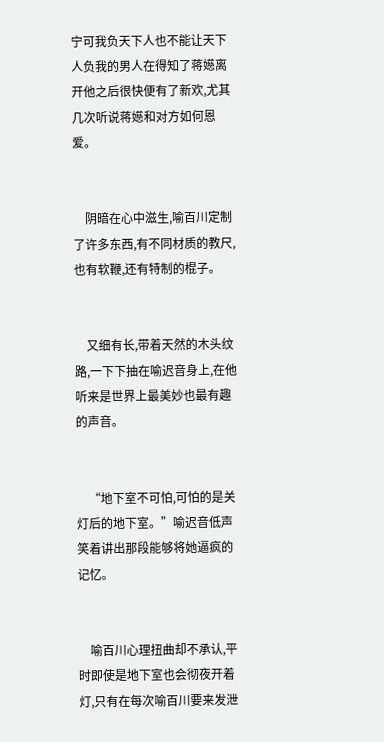宁可我负天下人也不能让天下人负我的男人在得知了蒋嬨离开他之后很快便有了新欢,尤其几次听说蒋嬨和对方如何恩爱。


    阴暗在心中滋生,喻百川定制了许多东西,有不同材质的教尺,也有软鞭,还有特制的棍子。


    又细有长,带着天然的木头纹路,一下下抽在喻迟音身上,在他听来是世界上最美妙也最有趣的声音。


    “地下室不可怕,可怕的是关灯后的地下室。”喻迟音低声笑着讲出那段能够将她逼疯的记忆。


    喻百川心理扭曲却不承认,平时即使是地下室也会彻夜开着灯,只有在每次喻百川要来发泄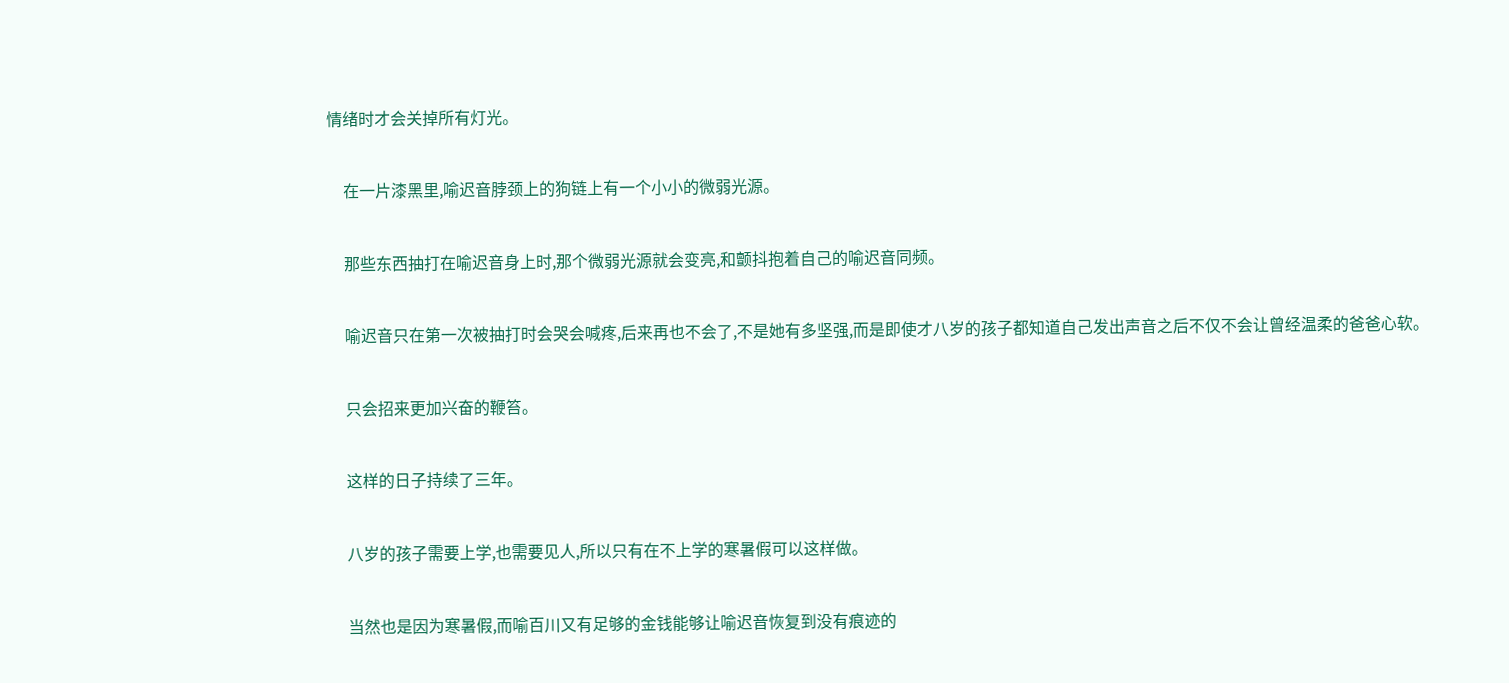情绪时才会关掉所有灯光。


    在一片漆黑里,喻迟音脖颈上的狗链上有一个小小的微弱光源。


    那些东西抽打在喻迟音身上时,那个微弱光源就会变亮,和颤抖抱着自己的喻迟音同频。


    喻迟音只在第一次被抽打时会哭会喊疼,后来再也不会了,不是她有多坚强,而是即使才八岁的孩子都知道自己发出声音之后不仅不会让曾经温柔的爸爸心软。


    只会招来更加兴奋的鞭笞。


    这样的日子持续了三年。


    八岁的孩子需要上学,也需要见人,所以只有在不上学的寒暑假可以这样做。


    当然也是因为寒暑假,而喻百川又有足够的金钱能够让喻迟音恢复到没有痕迹的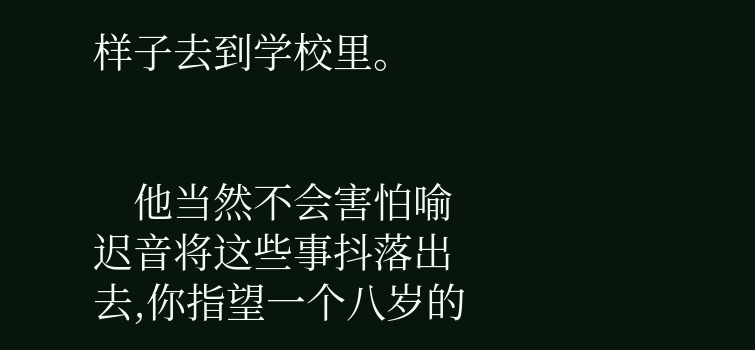样子去到学校里。


    他当然不会害怕喻迟音将这些事抖落出去,你指望一个八岁的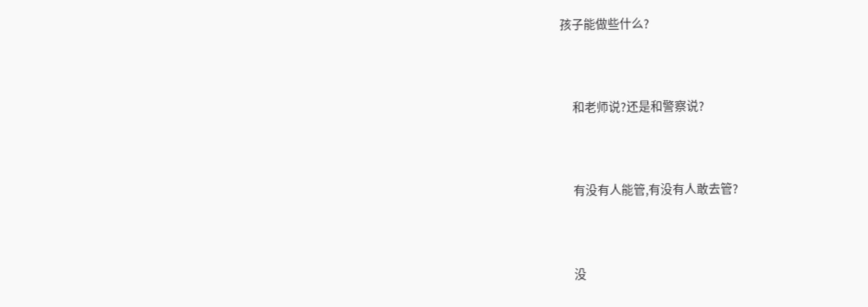孩子能做些什么?


    和老师说?还是和警察说?


    有没有人能管,有没有人敢去管?


    没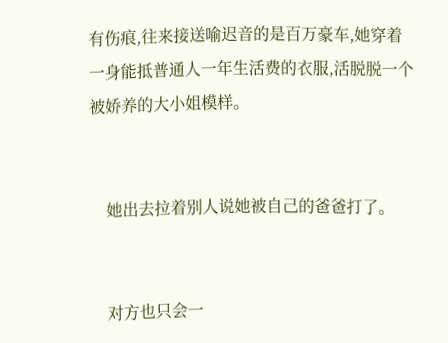有伤痕,往来接送喻迟音的是百万豪车,她穿着一身能抵普通人一年生活费的衣服,活脱脱一个被娇养的大小姐模样。


    她出去拉着别人说她被自己的爸爸打了。


    对方也只会一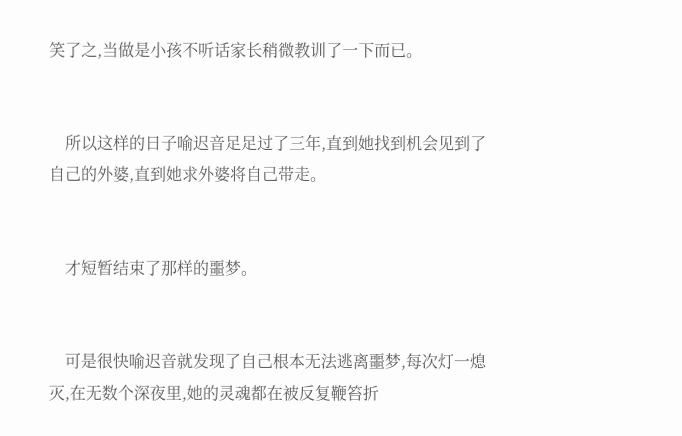笑了之,当做是小孩不听话家长稍微教训了一下而已。


    所以这样的日子喻迟音足足过了三年,直到她找到机会见到了自己的外婆,直到她求外婆将自己带走。


    才短暂结束了那样的噩梦。


    可是很快喻迟音就发现了自己根本无法逃离噩梦,每次灯一熄灭,在无数个深夜里,她的灵魂都在被反复鞭笞折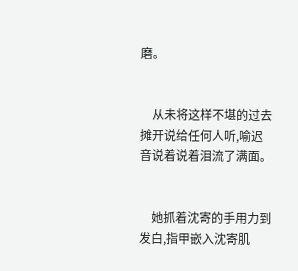磨。


    从未将这样不堪的过去摊开说给任何人听,喻迟音说着说着泪流了满面。


    她抓着沈寄的手用力到发白,指甲嵌入沈寄肌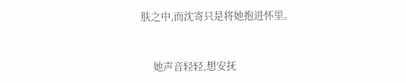肤之中,而沈寄只是将她抱进怀里。


    她声音轻轻,想安抚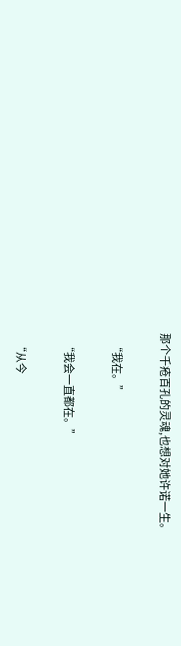那个千疮百孔的灵魂,也想对她许诺一生。


    “我在。”


    “我会一直都在。”


    “从今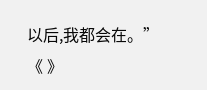以后,我都会在。”《 》